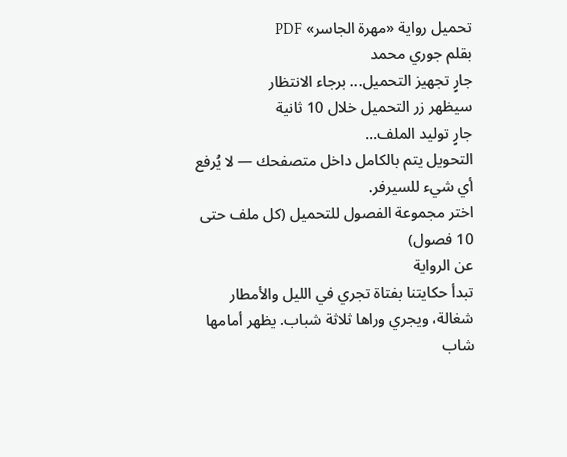تحميل رواية «مهرة الجاسر» PDF
بقلم جوري محمد
جارٍ تجهيز التحميل... برجاء الانتظار
سيظهر زر التحميل خلال 10 ثانية
جارٍ توليد الملف...
التحويل يتم بالكامل داخل متصفحك — لا يُرفع أي شيء للسيرفر.
اختر مجموعة الفصول للتحميل (كل ملف حتى 10 فصول)
عن الرواية
تبدأ حكايتنا بفتاة تجري في الليل والأمطار شغالة، ويجري وراها ثلاثة شباب. يظهر أمامها شاب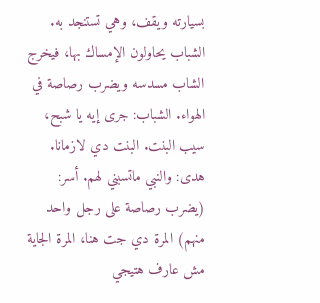بسيارته ويقف، وهي تستنجد به. الشباب يحاولون الإمساك بها، فيخرج الشاب مسدسه ويضرب رصاصة في الهواء. الشباب: جرى إيه يا شبح، سيب البنت. البنت دي لازمانا. هدى: والنبي ماتسبني لهم. أسر: (يضرب رصاصة على رجل واحد منهم) المرة دي جت هنا، المرة الجاية مش عارف هتيجي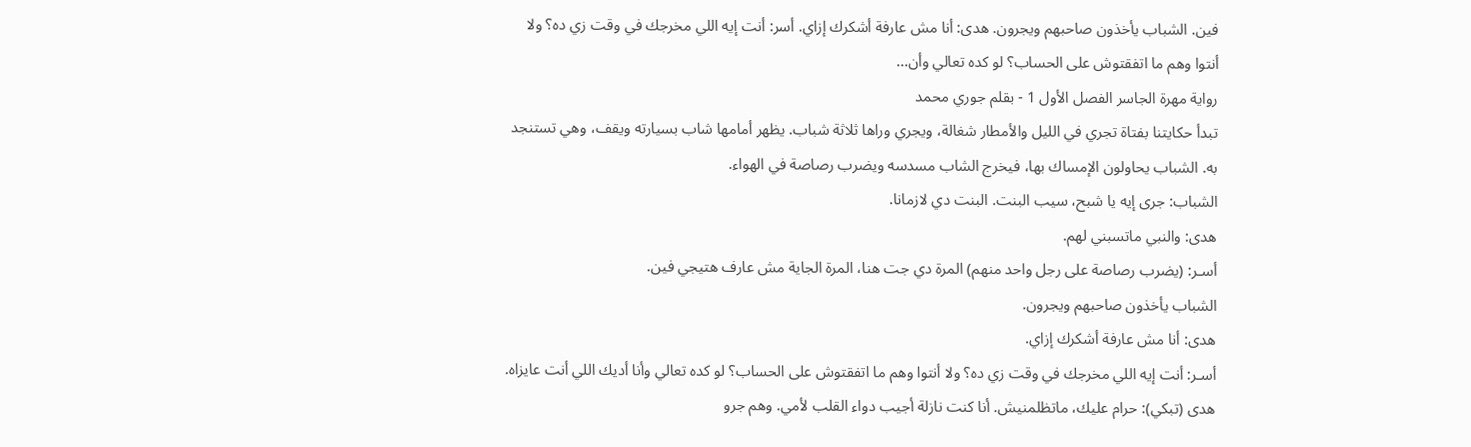فين. الشباب يأخذون صاحبهم ويجرون. هدى: أنا مش عارفة أشكرك إزاي. أسر: أنت إيه اللي مخرجك في وقت زي ده؟ ولا أنتوا وهم ما اتفقتوش على الحساب؟ لو كده تعالي وأن...
رواية مهرة الجاسر الفصل الأول 1 - بقلم جوري محمد
تبدأ حكايتنا بفتاة تجري في الليل والأمطار شغالة، ويجري وراها ثلاثة شباب. يظهر أمامها شاب بسيارته ويقف، وهي تستنجد به. الشباب يحاولون الإمساك بها، فيخرج الشاب مسدسه ويضرب رصاصة في الهواء.
الشباب: جرى إيه يا شبح، سيب البنت. البنت دي لازمانا.
هدى: والنبي ماتسبني لهم.
أسـر: (يضرب رصاصة على رجل واحد منهم) المرة دي جت هنا، المرة الجاية مش عارف هتيجي فين.
الشباب يأخذون صاحبهم ويجرون.
هدى: أنا مش عارفة أشكرك إزاي.
أسـر: أنت إيه اللي مخرجك في وقت زي ده؟ ولا أنتوا وهم ما اتفقتوش على الحساب؟ لو كده تعالي وأنا أديك اللي أنت عايزاه.
هدى (تبكي): حرام عليك، ماتظلمنيش. أنا كنت نازلة أجيب دواء القلب لأمي. وهم جرو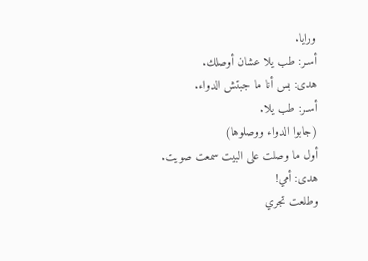ورايا.
أسـر: طب يلا عشان أوصلك.
هدى: بس أنا ما جبتش الدواء.
أسـر: طب يلا.
(جابوا الدواء ووصلوها)
أول ما وصلت على البيت سمعت صويت.
هدى: أمي!
وطلعت تجري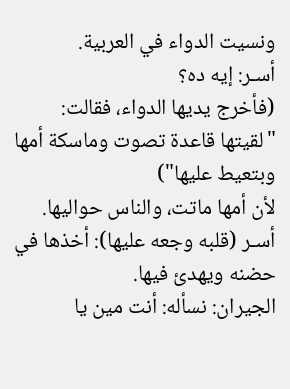ونسيت الدواء في العربية.
أسـر: إيه ده؟
(فأخرج يديها الدواء، فقالت: "لقيتها قاعدة تصوت وماسكة أمها وبتعيط عليها")
لأن أمها ماتت، والناس حواليها.
أسـر (قلبه وجعه عليها): أخذها في حضنه ويهدئ فيها.
الجيران: نسأله: أنت مين يا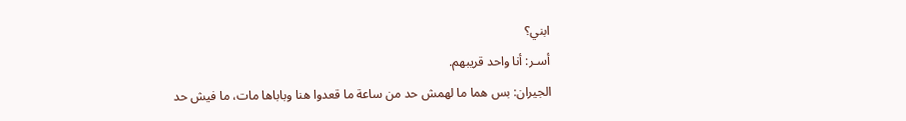ابني؟
أسـر: أنا واحد قريبهم.
الجيران: بس هما ما لهمش حد من ساعة ما قعدوا هنا وباباها مات، ما فيش حد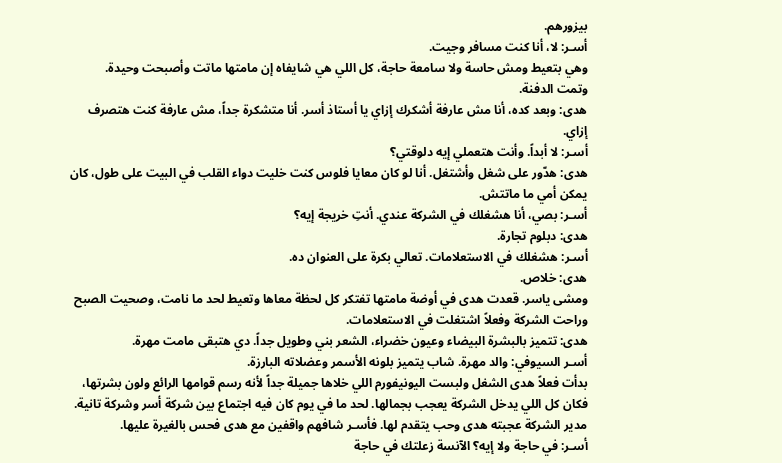بيزورهم.
أسـر: لا، أنا كنت مسافر وجيت.
وهي بتعيط ومش حاسة ولا سامعة حاجة، كل اللي هي شايفاه إن مامتها ماتت وأصبحت وحيدة.
وتمت الدفنة.
هدى: وبعد كده، أنا مش عارفة أشكرك إزاي يا أستاذ أسر. أنا متشكرة جداً، مش عارفة كنت هتصرف إزاي.
أسـر: لا أبداً. وأنت هتعملي إيه دلوقتي؟
هدى: هدّور على شغل وأشتغل. أنا لو كان معايا فلوس كنت خليت دواء القلب في البيت على طول، كان يمكن أمي ما ماتتش.
أسـر: بصي، أنا هشغلك في الشركة عندي. أنتِ خريجة إيه؟
هدى: دبلوم تجارة.
أسـر: هشغلك في الاستعلامات. تعالي بكرة على العنوان ده.
هدى: خلاص.
ومشى ياسر. قعدت هدى في أوضة مامتها تفتكر كل لحظة معاها وتعيط لحد ما نامت، وصحيت الصبح وراحت الشركة وفعلاً اشتغلت في الاستعلامات.
هدى: تتميز بالبشرة البيضاء وعيون خضراء، الشعر بني وطويل جداً. دي هتبقى مامت مهرة.
أسـر السيوفي: والد مهرة. شاب يتميز بلونه الأسمر وعضلاته البارزة.
بدأت فعلاً هدى الشغل ولبست اليونيفورم اللي خلاها جميلة جداً لأنه رسم قوامها الرائع ولون بشرتها، فكان كل اللي يدخل الشركة يعجب بجمالها. لحد ما في يوم كان فيه اجتماع بين شركة أسر وشركة تانية. مدير الشركة عجبته هدى وحب يتقدم لها. فأسـر شافهم واقفين مع هدى فحس بالغيرة عليها.
أسـر: في حاجة ولا إيه؟ الآنسة زعلتك في حاجة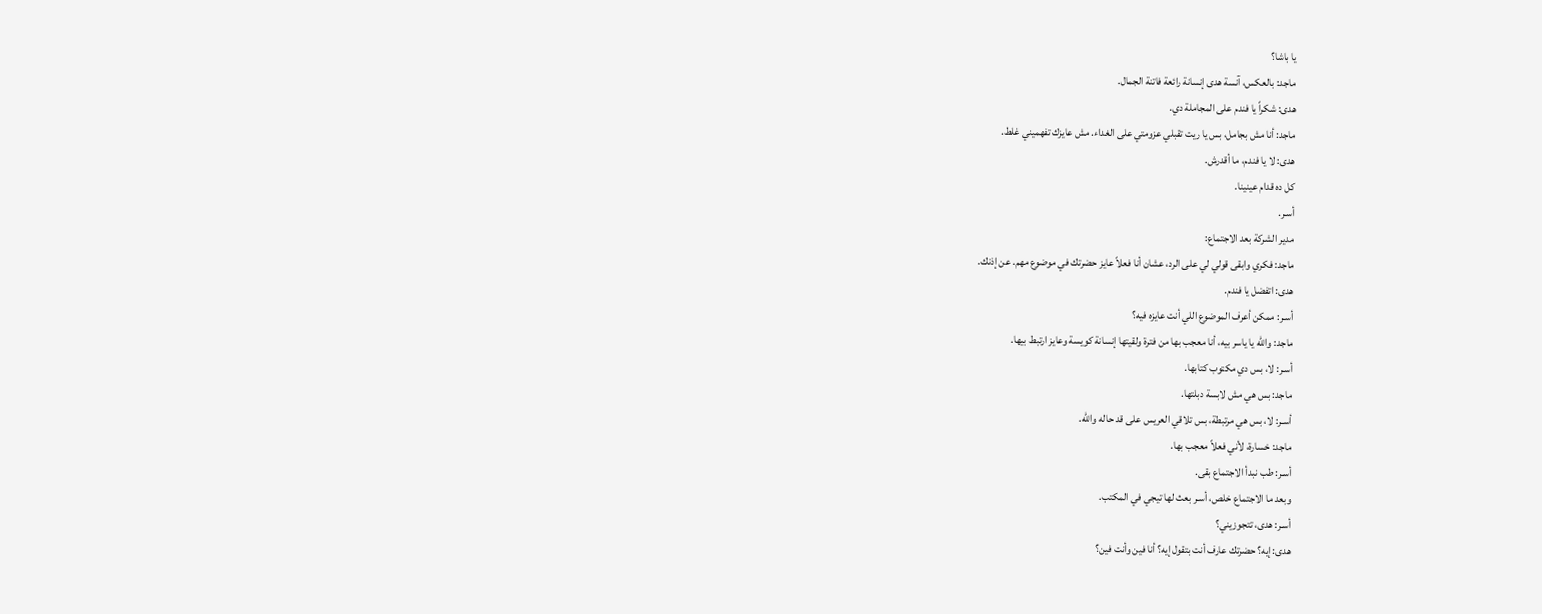يا باشا؟
ماجد: بالعكس، آنسة هدى إنسانة رائعة فاتنة الجمال.
هدى: شكراً يا فندم على المجاملة دي.
ماجد: أنا مش بجامل، بس يا ريت تقبلي عزومتي على الغداء. مش عايزك تفهميني غلط.
هدى: لا يا فندم، ما أقدرش.
كل ده قدام عينينا.
أسـر.
مدير الشركة بعد الاجتماع:
ماجد: فكري وابقى قولي لي على الرد، عشان أنا فعلاً عايز حضرتك في موضوع مهم. عن إذنك.
هدى: اتفضل يا فندم.
أسـر: ممكن أعرف الموضوع اللي أنت عايزه فيه؟
ماجد: والله يا ياسر بيه، أنا معجب بها من فترة ولقيتها إنسانة كويسة وعايز ارتبط بيها.
أسـر: لا، بس دي مكتوب كتابها.
ماجد: بس هي مش لابسة دبلتها.
أسـر: لا، بس هي مرتبطة، بس تلاقي العريس على قد حاله والله.
ماجد: خسارة، لأني فعلاً معجب بها.
أسـر: طب نبدأ الاجتماع بقى.
وبعد ما الاجتماع خلص، أسـر بعث لها تيجي في المكتب.
أسـر: هدى، تتجوزيني؟
هدى: إيه؟ حضرتك عارف أنت بتقول إيه؟ أنا فين وأنت فين؟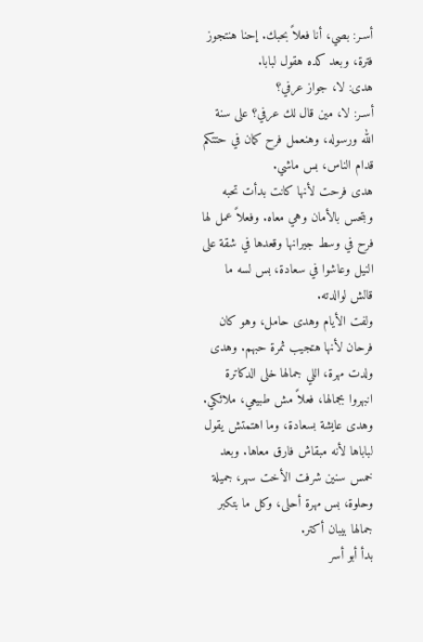أسـر: بصي، أنا فعلاً بحبك. إحنا هنتجوز فترة، وبعد كده هقول لبابا.
هدى: لا، جواز عرفي؟
أسـر: لا، مين قال لك عرفي؟ على سنة الله ورسوله، وهنعمل فرح كمان في حتتكم قدام الناس، بس ماشي.
هدى فرحت لأنها كانت بدأت تحبه وبتحس بالأمان وهي معاه. وفعلاً عمل لها فرح في وسط جيرانها وقعدها في شقة على النيل وعاشوا في سعادة، بس لسه ما قالش لوالدته.
ولفت الأيام وهدى حامل، وهو كان فرحان لأنها هتجيب ثمرة حبهم. وهدى ولدت مهرة، اللي جمالها خلى الدكاترة انبهروا بجمالها، فعلاً مش طبيعي، ملائكي.
وهدى عايشة بسعادة، وما اهتمتش يقول لباباها لأنه مبقاش فارق معاها. وبعد خمس سنين شرفت الأخت سهر، جميلة وحلوة، بس مهرة أحلى، وكل ما بتكبر جمالها بيبان أكتر.
بدأ أبو أسر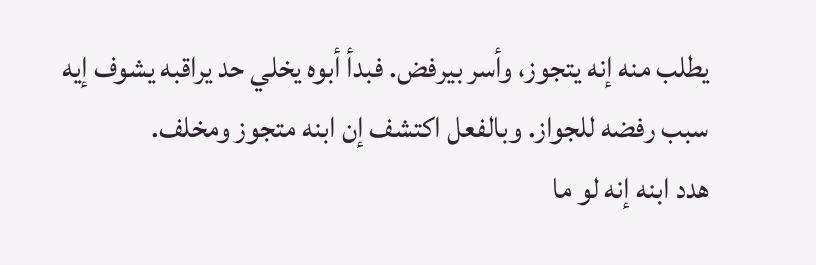يطلب منه إنه يتجوز، وأسر بيرفض. فبدأ أبوه يخلي حد يراقبه يشوف إيه سبب رفضه للجواز. وبالفعل اكتشف إن ابنه متجوز ومخلف.
هدد ابنه إنه لو ما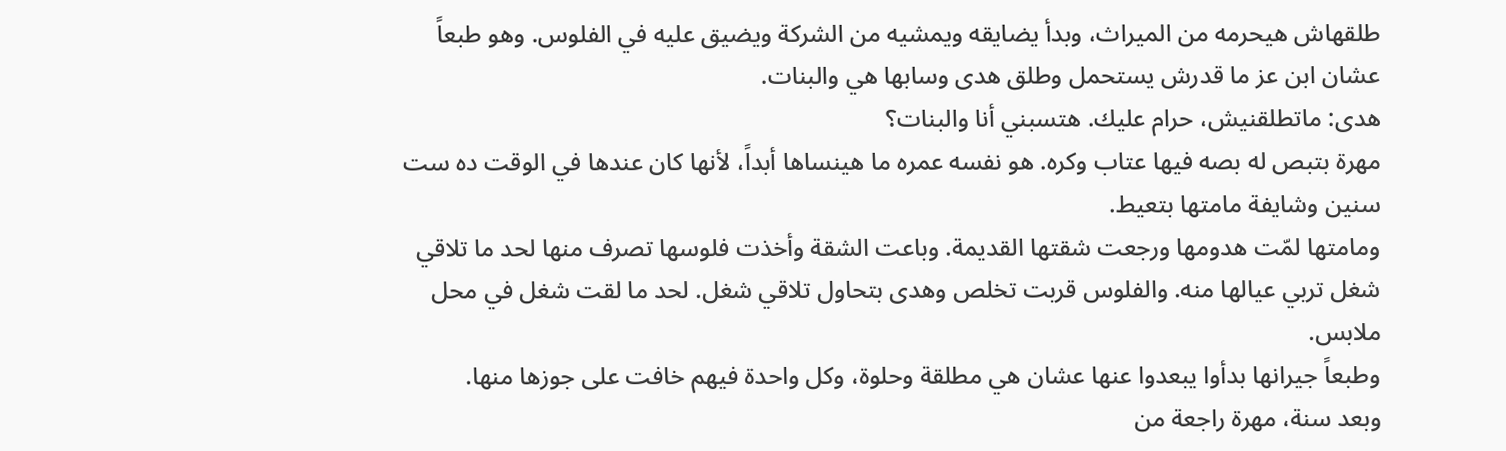طلقهاش هيحرمه من الميراث، وبدأ يضايقه ويمشيه من الشركة ويضيق عليه في الفلوس. وهو طبعاً عشان ابن عز ما قدرش يستحمل وطلق هدى وسابها هي والبنات.
هدى: ماتطلقنيش، حرام عليك. هتسبني أنا والبنات؟
مهرة بتبص له بصه فيها عتاب وكره. هو نفسه عمره ما هينساها أبداً، لأنها كان عندها في الوقت ده ست سنين وشايفة مامتها بتعيط.
ومامتها لمّت هدومها ورجعت شقتها القديمة. وباعت الشقة وأخذت فلوسها تصرف منها لحد ما تلاقي شغل تربي عيالها منه. والفلوس قربت تخلص وهدى بتحاول تلاقي شغل. لحد ما لقت شغل في محل ملابس.
وطبعاً جيرانها بدأوا يبعدوا عنها عشان هي مطلقة وحلوة، وكل واحدة فيهم خافت على جوزها منها.
وبعد سنة، مهرة راجعة من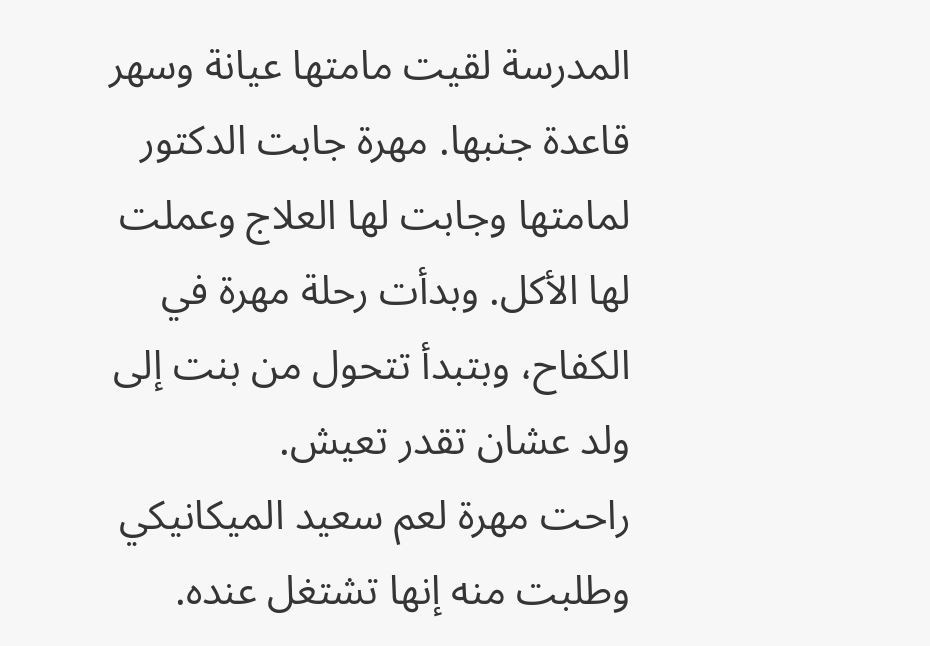المدرسة لقيت مامتها عيانة وسهر قاعدة جنبها. مهرة جابت الدكتور لمامتها وجابت لها العلاج وعملت لها الأكل. وبدأت رحلة مهرة في الكفاح، وبتبدأ تتحول من بنت إلى ولد عشان تقدر تعيش.
راحت مهرة لعم سعيد الميكانيكي وطلبت منه إنها تشتغل عنده.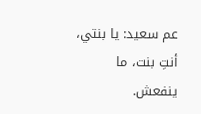عم سعيد: يا بنتي، أنتِ بنت، ما ينفعش.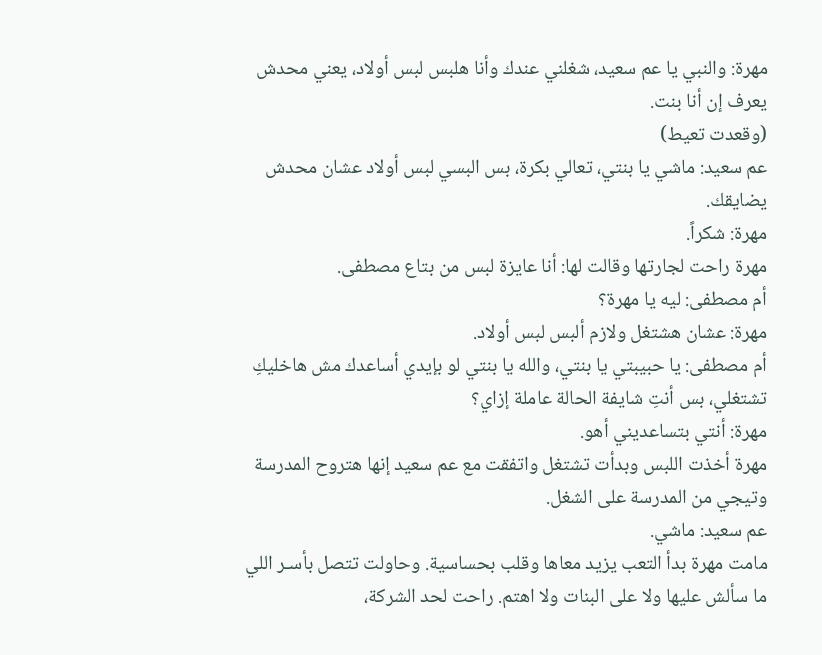مهرة: والنبي يا عم سعيد، شغلني عندك وأنا هلبس لبس أولاد، يعني محدش يعرف إن أنا بنت.
(وقعدت تعيط)
عم سعيد: ماشي يا بنتي، تعالي بكرة، بس البسي لبس أولاد عشان محدش يضايقك.
مهرة: شكراً.
مهرة راحت لجارتها وقالت لها: أنا عايزة لبس من بتاع مصطفى.
أم مصطفى: ليه يا مهرة؟
مهرة: عشان هشتغل ولازم ألبس لبس أولاد.
أم مصطفى: يا حبيبتي يا بنتي، والله يا بنتي لو بإيدي أساعدك مش هاخليكِ تشتغلي، بس أنتِ شايفة الحالة عاملة إزاي؟
مهرة: أنتي بتساعديني أهو.
مهرة أخذت اللبس وبدأت تشتغل واتفقت مع عم سعيد إنها هتروح المدرسة وتيجي من المدرسة على الشغل.
عم سعيد: ماشي.
مامت مهرة بدأ التعب يزيد معاها وقلب بحساسية. وحاولت تتصل بأسـر اللي ما سألش عليها ولا على البنات ولا اهتم. راحت لحد الشركة،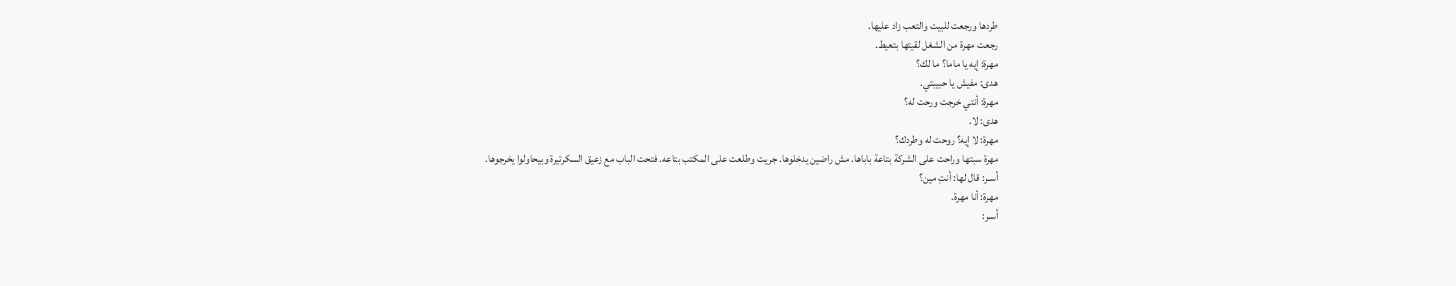طردها ورجعت للبيت والتعب زاد عليها.
رجعت مهرة من الشغل لقيتها بتعيط.
مهرة: إيه يا ماما؟ ما لك؟
هدى: مفيش يا حبيبتي.
مهرة: أنتي خرجت ورحت له؟
هدى: لا.
مهرة: لا إيه؟ روحت له وطردك؟
مهرة سبتها وراحت على الشركة بتاعة باباها. مش راضين يدخلوها. جريت وطلعت على المكتب بتاعه. فتحت الباب مع زعيق السكرتيرة وبيحاولوا يخرجوها.
أسـر: قال لها: أنتِ مين؟
مهرة: أنا مهرة.
أسـر: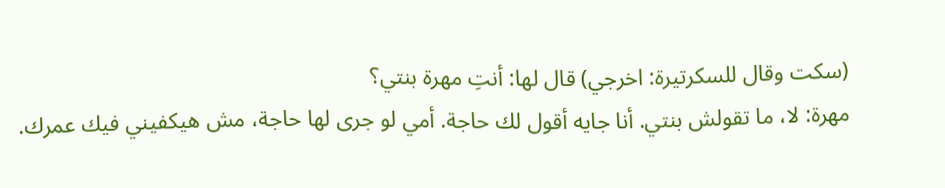(سكت وقال للسكرتيرة: اخرجي) قال لها: أنتِ مهرة بنتي؟
مهرة: لا، ما تقولش بنتي. أنا جايه أقول لك حاجة. أمي لو جرى لها حاجة، مش هيكفيني فيك عمرك.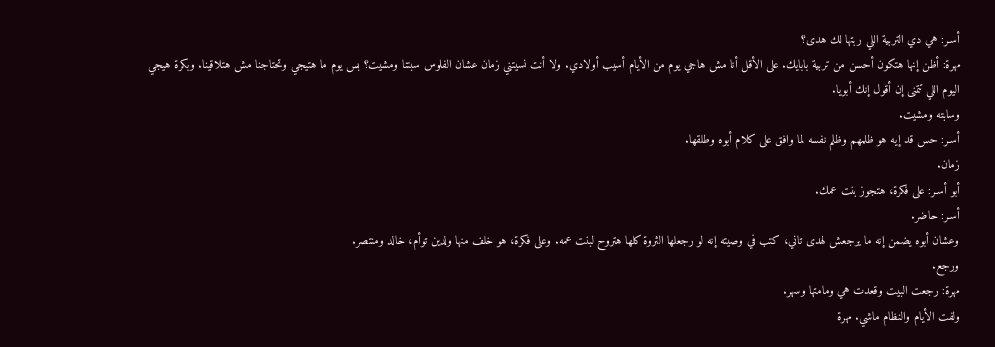أسـر: هي دي التربية اللي ربتها لك هدى؟
مهرة: أظن إنها هتكون أحسن من تربية بابايك. على الأقل أنا مش هاجي يوم من الأيام أسيب أولادي. ولا أنت نسيتني زمان عشان الفلوس سبتنا ومشيت؟ بس يوم ما هتيجي وتحتاجنا مش هتلاقينا. وبكرة هيجي اليوم اللي تتمنى إن أقول إنك أبويا.
وسابته ومشيت.
أسـر: حس قد إيه هو ظلمهم وظلم نفسه لما وافق على كلام أبوه وطلقها.
زمان.
أبو أسـر: على فكرة، هتجوز بنت عمك.
أسـر: حاضر.
وعشان أبوه يضمن إنه ما يرجعش لهدى تاني، كتب في وصيته إنه لو رجعلها الثروة كلها هتروح لبنت عمه. وعلى فكرة، هو خلف منها ولدين توأم، خالد ومنتصر.
ورجع.
مهرة: رجعت البيت وقعدت هي ومامتها وسهر.
ولفت الأيام والنظام ماشي. مهرة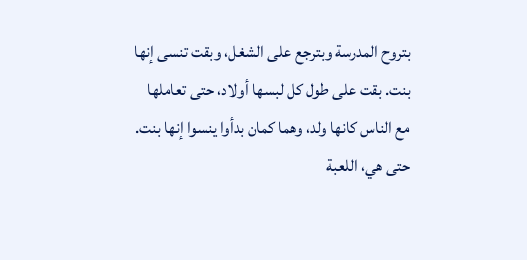بتروح المدرسة وبترجع على الشغل، وبقت تنسى إنها بنت. بقت على طول كل لبسها أولاد، حتى تعاملها مع الناس كانها ولد، وهما كمان بدأوا ينسوا إنها بنت. حتى هي، اللعبة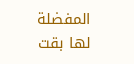المفضلة لها بقت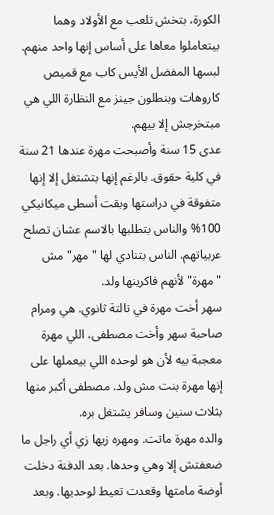الكورة، بتخش تلعب مع الأولاد وهما بيتعاملوا معاها على أساس إنها واحد منهم. لبسها المفضل الأيس كاب مع قميص كاروهات وبنطلون جينز مع النظارة اللي هي مبتخرجش إلا بيهم.
عدى 15 سنة وأصبحت مهرة عندها 21 سنة في كلية حقوق. بالرغم إنها بتشتغل إلا إنها متفوقة في دراستها وبقت أسطى ميكانيكي 100% والناس بتطلبها بالاسم عشان تصلح عربياتهم. الناس بتنادي لها "مهر" مش "مهرة" لأنهم فاكرينها ولد.
سهر أخت مهرة في تالتة ثانوي. هي ومرام صاحبة سهر وأخت مصطفى، اللي مهرة معجبة بيه لأن هو لوحده اللي بيعملها على إنها مهرة بنت مش ولد. مصطفى أكبر منها بثلاث سنين وسافر يشتغل بره.
والده مهرة ماتت. ومهره زيها زي أي راجل ما ضعفتش إلا وهي وحدها. بعد الدفنة دخلت أوضة مامتها وقعدت تعيط لوحديها. وبعد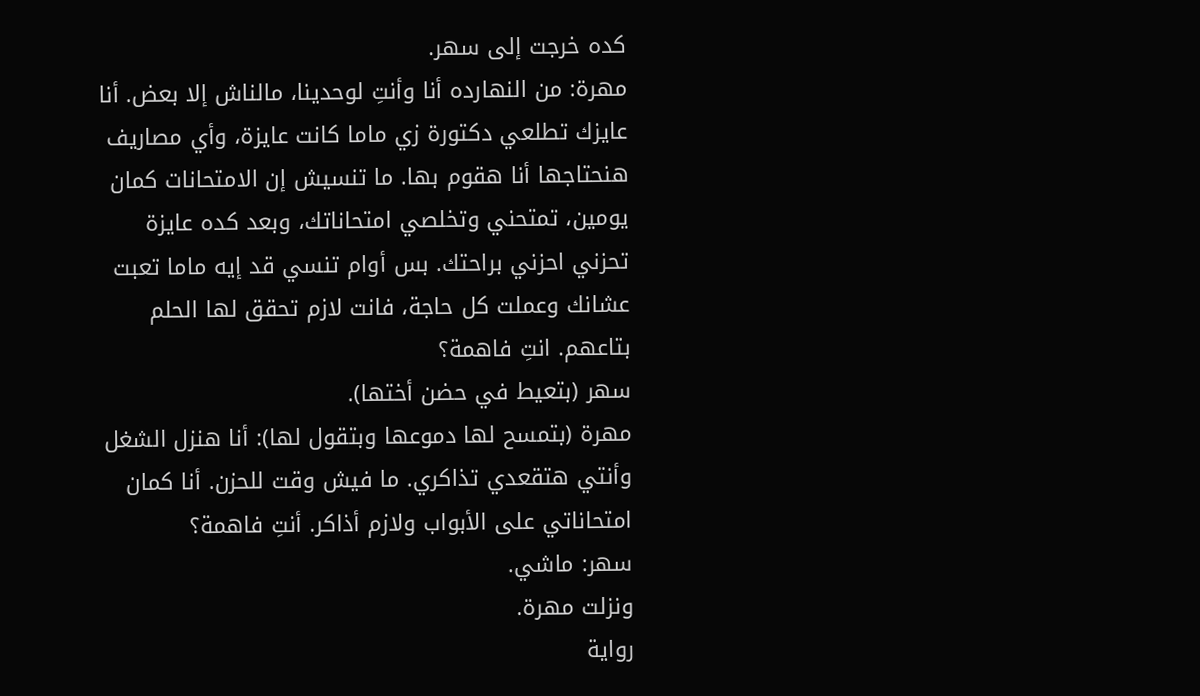كده خرجت إلى سهر.
مهرة: من النهارده أنا وأنتِ لوحدينا، مالناش إلا بعض. أنا عايزك تطلعي دكتورة زي ماما كانت عايزة، وأي مصاريف هنحتاجها أنا هقوم بها. ما تنسيش إن الامتحانات كمان يومين، تمتحني وتخلصي امتحاناتك، وبعد كده عايزة تحزني احزني براحتك. بس أوام تنسي قد إيه ماما تعبت عشانك وعملت كل حاجة، فانت لازم تحقق لها الحلم بتاعهم. انتِ فاهمة؟
سهر (بتعيط في حضن أختها).
مهرة (بتمسح لها دموعها وبتقول لها): أنا هنزل الشغل وأنتي هتقعدي تذاكري. ما فيش وقت للحزن. أنا كمان امتحاناتي على الأبواب ولازم أذاكر. أنتِ فاهمة؟
سهر: ماشي.
ونزلت مهرة.
رواية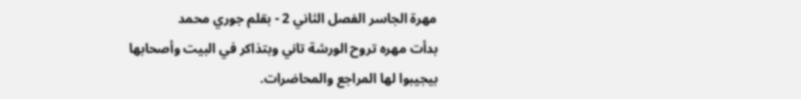مهرة الجاسر الفصل الثاني 2 - بقلم جوري محمد
بدأت مهره تروح الورشة تاني وبتذاكر في البيت وأصحابها بيجيبوا لها المراجع والمحاضرات.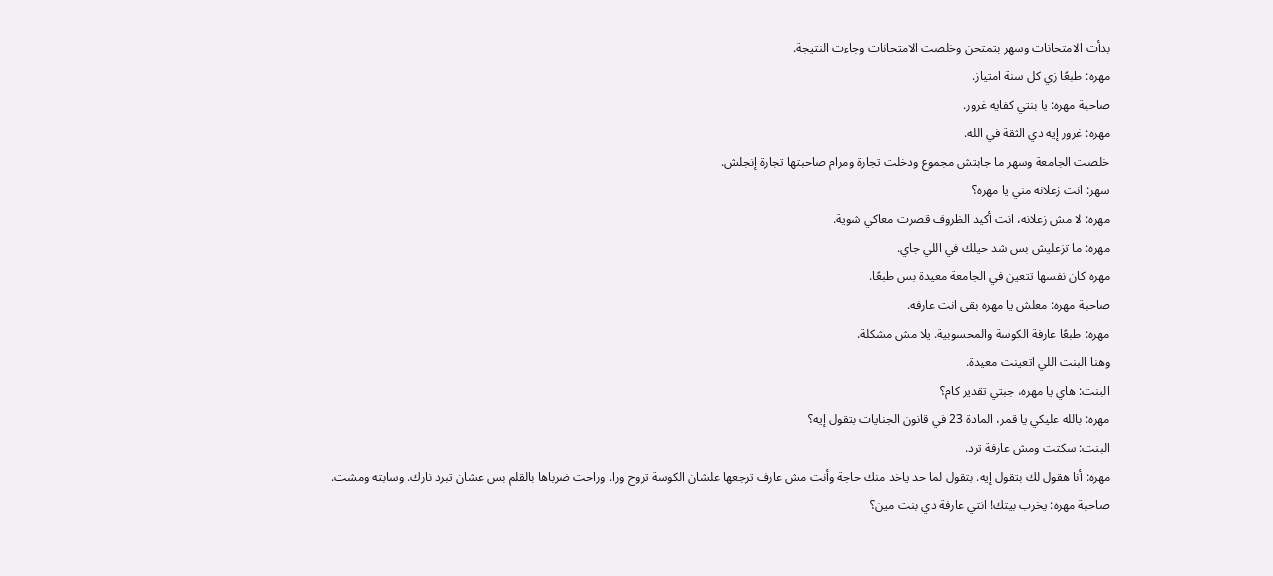بدأت الامتحانات وسهر بتمتحن وخلصت الامتحانات وجاءت النتيجة.
مهره: طبعًا زي كل سنة امتياز.
صاحبة مهره: يا بنتي كفايه غرور.
مهره: غرور إيه دي الثقة في الله.
خلصت الجامعة وسهر ما جابتش مجموع ودخلت تجارة ومرام صاحبتها تجارة إنجلش.
سهر: انت زعلانه مني يا مهره؟
مهره: لا مش زعلانه، انت أكيد الظروف قصرت معاكي شوية.
مهره: ما تزعليش بس شد حيلك في اللي جاي.
مهره كان نفسها تتعين في الجامعة معيدة بس طبعًا.
صاحبة مهره: معلش يا مهره بقى انت عارفه.
مهره: طبعًا عارفة الكوسة والمحسوبية. يلا مش مشكلة.
وهنا البنت اللي اتعينت معيدة.
البنت: هاي يا مهره، جبتي تقدير كام؟
مهره: بالله عليكي يا قمر، المادة 23 في قانون الجنايات بتقول إيه؟
البنت: سكتت ومش عارفة ترد.
مهره: أنا هقول لك بتقول إيه. بتقول لما حد ياخد منك حاجة وأنت مش عارف ترجعها علشان الكوسة تروح ورا. وراحت ضرباها بالقلم بس عشان تبرد نارك. وسابته ومشت.
صاحبة مهره: يخرب بيتك! انتي عارفة دي بنت مين؟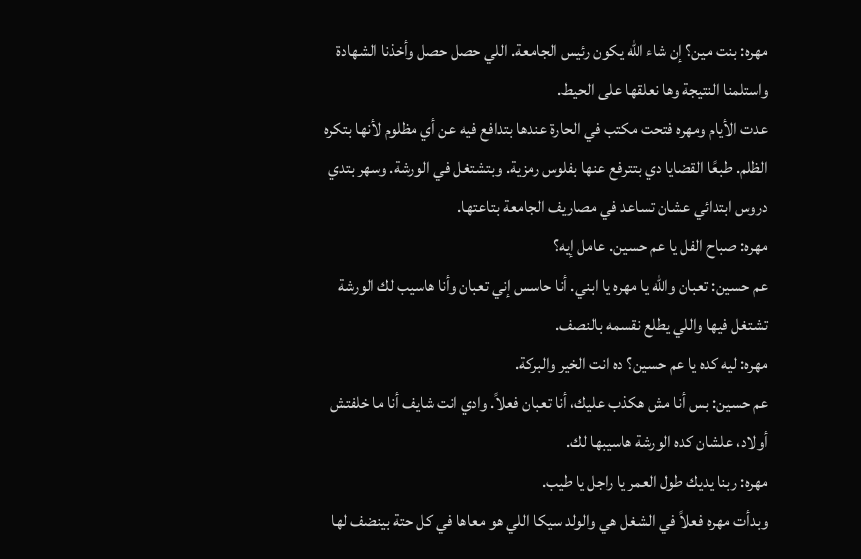مهره: بنت مين؟ إن شاء الله يكون رئيس الجامعة. اللي حصل حصل وأخذنا الشهادة واستلمنا النتيجة وها نعلقها على الحيط.
عدت الأيام ومهره فتحت مكتب في الحارة عندها بتدافع فيه عن أي مظلوم لأنها بتكره الظلم. طبعًا القضايا دي بتترفع عنها بفلوس رمزية. وبتشتغل في الورشة. وسهر بتدي دروس ابتدائي عشان تساعد في مصاريف الجامعة بتاعتها.
مهره: صباح الفل يا عم حسين. عامل إيه؟
عم حسين: تعبان والله يا مهره يا ابني. أنا حاسس إني تعبان وأنا هاسيب لك الورشة تشتغل فيها واللي يطلع نقسمه بالنصف.
مهره: ليه كده يا عم حسين؟ ده انت الخير والبركة.
عم حسين: بس أنا مش هكذب عليك، أنا تعبان فعلاً. وادي انت شايف أنا ما خلفتش أولاد، علشان كده الورشة هاسيبها لك.
مهره: ربنا يديك طول العمر يا راجل يا طيب.
وبدأت مهره فعلاً في الشغل هي والولد سيكا اللي هو معاها في كل حتة بينضف لها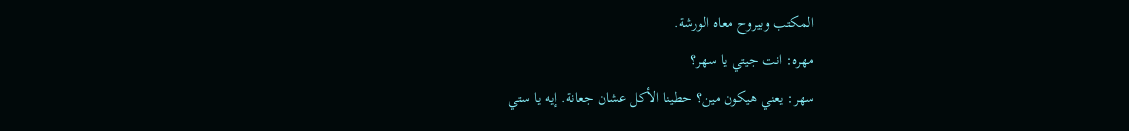المكتب وبيروح معاه الورشة.
مهره: انت جيتي يا سهر؟
سهر: يعني هيكون مين؟ حطينا الأكل عشان جعانة. إيه يا ستي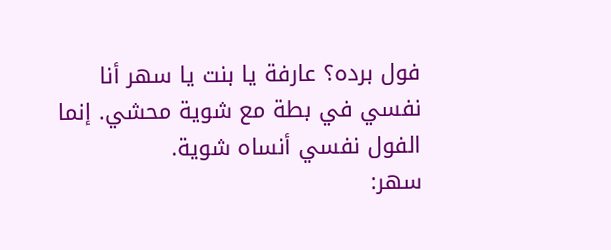فول برده؟ عارفة يا بنت يا سهر أنا نفسي في بطة مع شوية محشي. إنما الفول نفسي أنساه شوية.
سهر: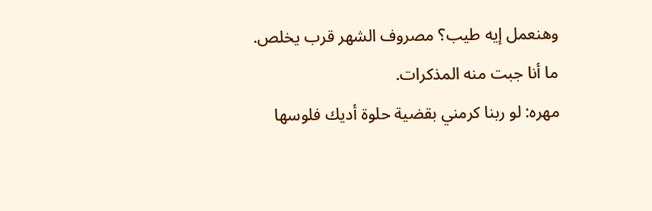وهنعمل إيه طيب؟ مصروف الشهر قرب يخلص. ما أنا جبت منه المذكرات.
مهره: لو ربنا كرمني بقضية حلوة أديك فلوسها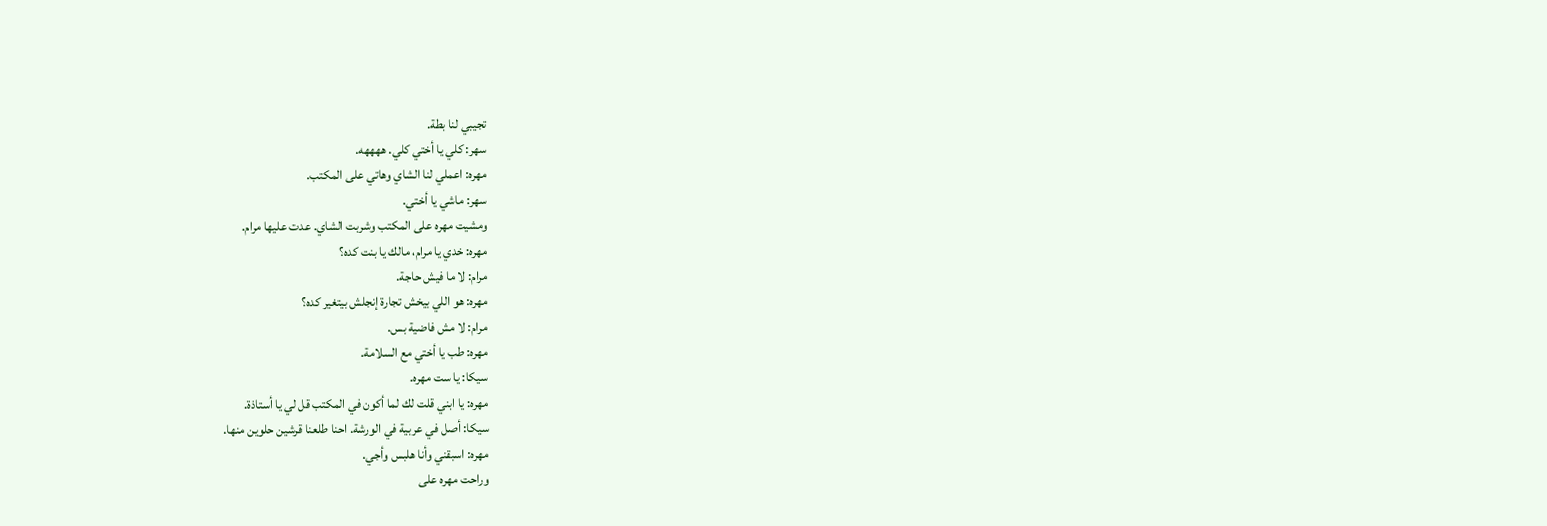تجيبي لنا بطة.
سهر: كلي يا أختي كلي. ههههه.
مهره: اعملي لنا الشاي وهاتي على المكتب.
سهر: ماشي يا أختي.
ومشيت مهره على المكتب وشربت الشاي. عدت عليها مرام.
مهره: خدي يا مرام، مالك يا بنت كده؟
مرام: لا ما فيش حاجة.
مهره: هو اللي بيخش تجارة إنجلش بيتغير كده؟
مرام: لا مش فاضية بس.
مهره: طب يا أختي مع السلامة.
سيكا: يا ست مهره.
مهره: يا ابني قلت لك لما أكون في المكتب قل لي يا أستاذة.
سيكا: أصل في عربية في الورشة. احنا طلعنا قرشين حلوين منها.
مهره: اسبقني وأنا هلبس وأجي.
وراحت مهره على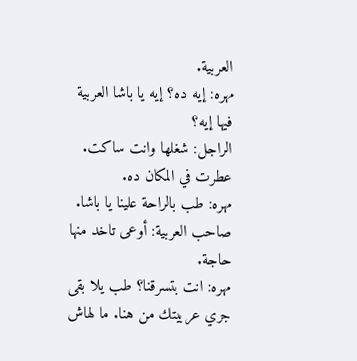العربية.
مهره: إيه ده؟ إيه يا باشا العربية فيها إيه؟
الراجل: شغلها وانت ساكت. عطرت في المكان ده.
مهره: طب بالراحة علينا يا باشا.
صاحب العربية: أوعى تاخد منها حاجة.
مهره: انت بتسرقنا؟ طب يلا بقى جري عربيتك من هنا. ما لهاش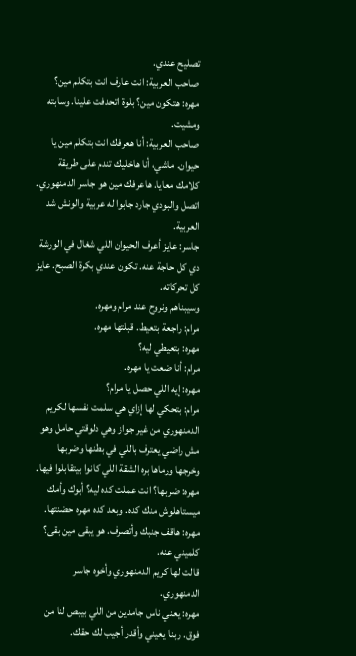تصليح عندي.
صاحب العربية: انت عارف انت بتكلم مين؟
مهره: هتكون مين؟ بلوة اتحدفت علينا. وسابته ومشيت.
صاحب العربية: أنا هعرفك انت بتكلم مين يا حيوان. ماشي، أنا هاخليك تندم على طريقة كلامك معايا. هاعرفك مين هو جاسر الدمنهوري. اتصل والبودي جارد جابوا له عربية والونش شد العربية.
جاسر: عايز أعرف الحيوان اللي شغال في الورشة دي كل حاجة عنه. تكون عندي بكرة الصبح. عايز كل تحركاته.
وسيبناهم ونروح عند مرام ومهره.
مرام: راجعة بتعيط. قبلتها مهره.
مهره: بتعيطي ليه؟
مرام: أنا ضعت يا مهره.
مهره: إيه اللي حصل يا مرام؟
مرام: بتحكي لها إزاي هي سلمت نفسها لكريم الدمنهوري من غير جواز وهي دلوقتي حامل وهو مش راضي يعترف باللي في بطنها وضربها وخرجها ورماها بره الشقة اللي كانوا بيتقابلوا فيها.
مهره: ضربها؟ انت عملت كده ليه؟ أبوك وأمك ميستاهلوش منك كده. وبعد كده مهره حضنتها.
مهره: هاقف جنبك وأتصرف. هو يبقى مين بقى؟ كلميني عنه.
قالت لها كريم الدمنهوري وأخوه جاسر الدمنهوري.
مهره: يعني ناس جامدين من اللي بيبص لنا من فوق. ربنا يعيني وأقدر أجيب لك حقك.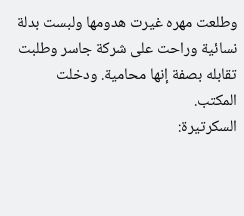وطلعت مهره غيرت هدومها ولبست بدلة نسائية وراحت على شركة جاسر وطلبت تقابله بصفة إنها محامية. ودخلت المكتب.
السكرتيرة: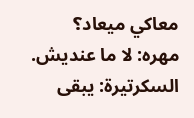معاكي ميعاد؟
مهره: لا ما عنديش.
السكرتيرة: يبقى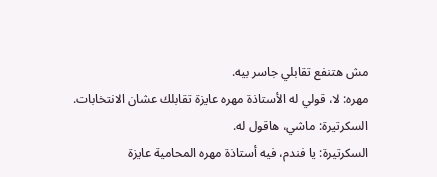مش هتنفع تقابلي جاسر بيه.
مهره: لا، قولي له الأستاذة مهره عايزة تقابلك عشان الانتخابات.
السكرتيرة: ماشي، هاقول له.
السكرتيرة: يا فندم، فيه أستاذة مهره المحامية عايزة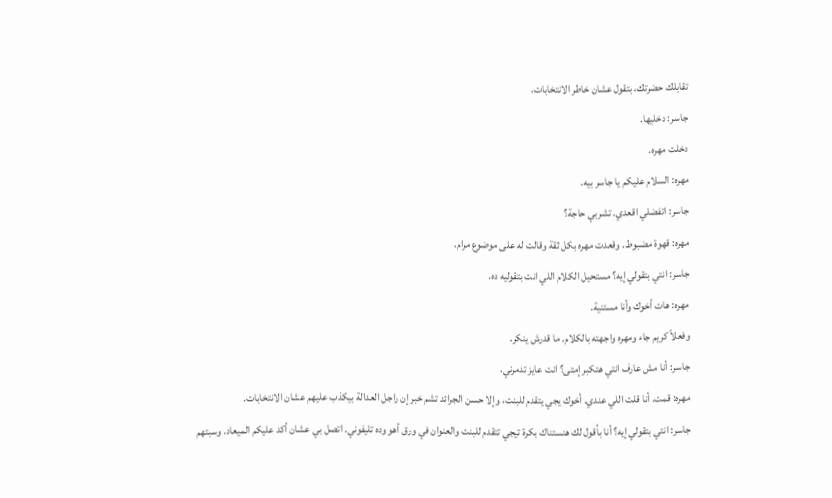تقابلك حضرتك، بتقول عشان خاطر الانتخابات.
جاسر: دخليها.
دخلت مهره.
مهره: السلام عليكم يا جاسر بيه.
جاسر: اتفضلي اقعدي. تشربي حاجة؟
مهره: قهوة مضبوط. وقعدت مهره بكل ثقة وقالت له على موضوع مرام.
جاسر: انتي بتقولي إيه؟ مستحيل الكلام اللي انت بتقوليه ده.
مهره: هات أخوك وأنا مستنية.
وفعلاً كريم جاء ومهره واجهته بالكلام. ما قدرش ينكر.
جاسر: أنا مش عارف انتي هتكبر إمتى؟ انت عايز تدمرني.
مهره: قمت. أنا قلت اللي عندي. أخوك يجي يتقدم للبنت، وإلا حسن الجرائد تشم خبر إن راجل العدالة بيكذب عليهم عشان الانتخابات.
جاسر: انتي بتقولي إيه؟ أنا بأقول لك هنستناك بكرة تيجي تتقدم للبنت والعنوان في ورق أهو وده تليفوني. اتصل بي عشان أكد عليكم الميعاد. وسبتهم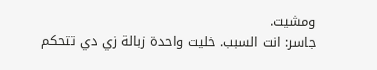ومشيت.
جاسر: انت السبب. خليت واحدة زبالة زي دي تتحكم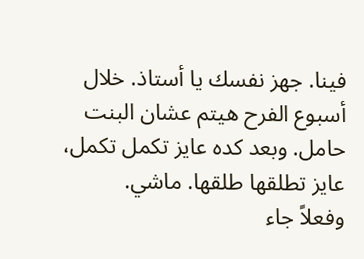فينا. جهز نفسك يا أستاذ. خلال أسبوع الفرح هيتم عشان البنت حامل. وبعد كده عايز تكمل تكمل، عايز تطلقها طلقها. ماشي.
وفعلاً جاء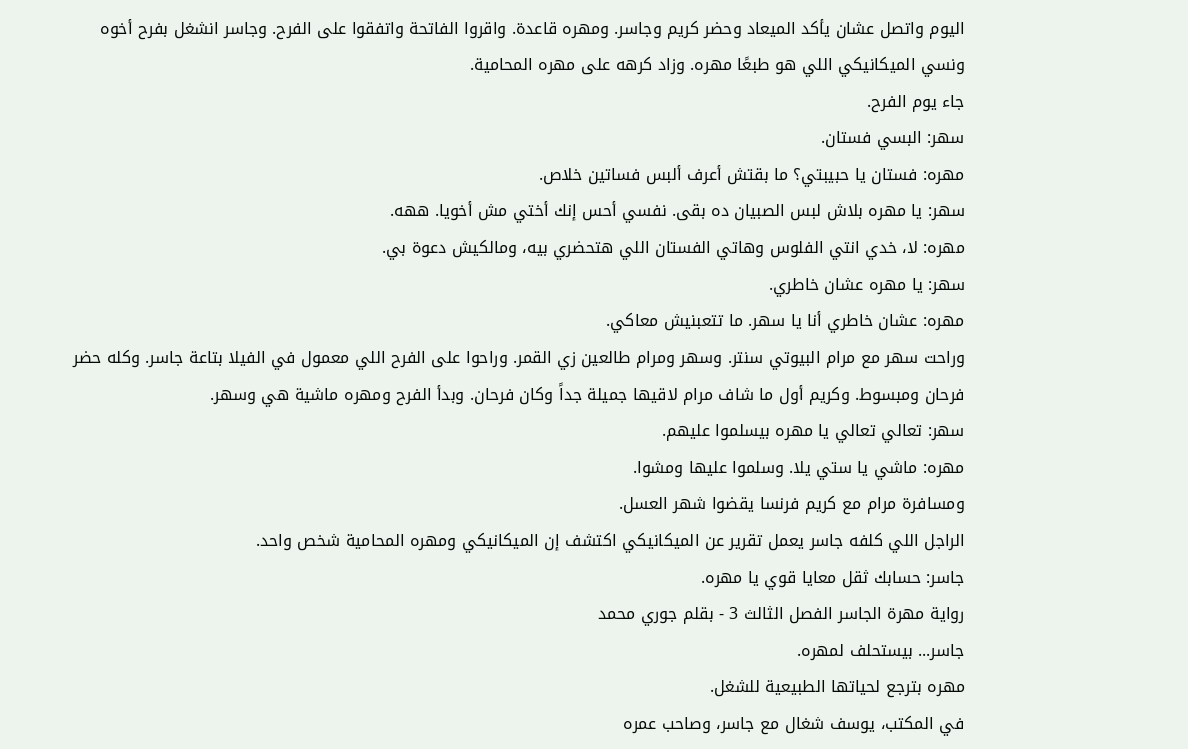اليوم واتصل عشان يأكد الميعاد وحضر كريم وجاسر. ومهره قاعدة. واقروا الفاتحة واتفقوا على الفرح. وجاسر انشغل بفرح أخوه ونسي الميكانيكي اللي هو طبعًا مهره. وزاد كرهه على مهره المحامية.
جاء يوم الفرح.
سهر: البسي فستان.
مهره: فستان يا حبيبتي؟ ما بقتش أعرف ألبس فساتين خلاص.
سهر: يا مهره بلاش لبس الصبيان ده بقى. نفسي أحس إنك أختي مش أخويا. ههه.
مهره: لا، خدي انتي الفلوس وهاتي الفستان اللي هتحضري بيه، ومالكيش دعوة بي.
سهر: يا مهره عشان خاطري.
مهره: عشان خاطري أنا يا سهر. ما تتعبنيش معاكي.
وراحت سهر مع مرام البيوتي سنتر. وسهر ومرام طالعين زي القمر. وراحوا على الفرح اللي معمول في الفيلا بتاعة جاسر. وكله حضر فرحان ومبسوط. وكريم أول ما شاف مرام لاقيها جميلة جداً وكان فرحان. وبدأ الفرح ومهره ماشية هي وسهر.
سهر: تعالي تعالي يا مهره بيسلموا عليهم.
مهره: ماشي يا ستي يلا. وسلموا عليها ومشوا.
ومسافرة مرام مع كريم فرنسا يقضوا شهر العسل.
الراجل اللي كلفه جاسر يعمل تقرير عن الميكانيكي اكتشف إن الميكانيكي ومهره المحامية شخص واحد.
جاسر: حسابك ثقل معايا قوي يا مهره.
رواية مهرة الجاسر الفصل الثالث 3 - بقلم جوري محمد
جاسر... بيستحلف لمهره.
مهره بترجع لحياتها الطبيعية للشغل.
في المكتب، يوسف شغال مع جاسر، وصاحب عمره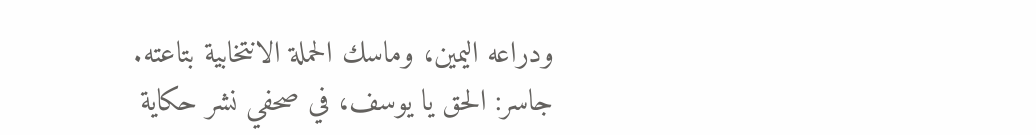ودراعه اليمين، وماسك الحملة الانتخابية بتاعته.
جاسر: الحق يا يوسف، في صحفي نشر حكاية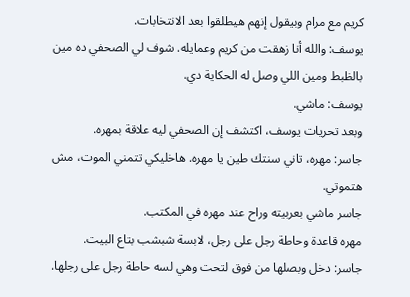كريم مع مرام وبيقول إنهم هيطلقوا بعد الانتخابات.
يوسف: والله أنا زهقت من كريم وعمايله. شوف لي الصحفي ده مين بالظبط ومين اللي وصل له الحكاية دي.
يوسف: ماشي.
وبعد تحريات يوسف، اكتشف إن الصحفي ليه علاقة بمهره.
جاسر: مهره، تاني سنتك طين يا مهره. هاخليكي تتمني الموت، مش هتموتي.
جاسر ماشي بعربيته وراح عند مهره في المكتب.
مهره قاعدة وحاطة رجل على رجل، لابسة شبشب بتاع البيت.
جاسر: دخل وبصلها من فوق لتحت وهي لسه حاطة رجل على رجلها.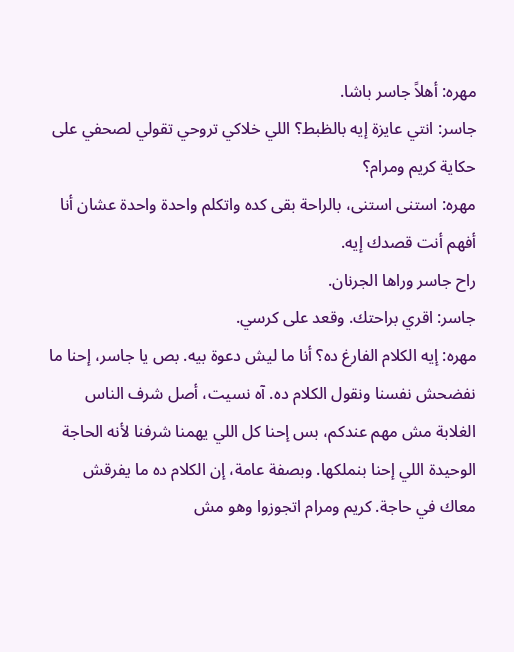مهره: أهلاً جاسر باشا.
جاسر: انتي عايزة إيه بالظبط؟ اللي خلاكي تروحي تقولي لصحفي على حكاية كريم ومرام؟
مهره: استنى استنى، بالراحة بقى كده واتكلم واحدة واحدة عشان أنا أفهم أنت قصدك إيه.
راح جاسر وراها الجرنان.
جاسر: اقري براحتك. وقعد على كرسي.
مهره: إيه الكلام الفارغ ده؟ أنا ما ليش دعوة بيه. بص يا جاسر، إحنا ما نفضحش نفسنا ونقول الكلام ده. آه نسيت، أصل شرف الناس الغلابة مش مهم عندكم، بس إحنا كل اللي يهمنا شرفنا لأنه الحاجة الوحيدة اللي إحنا بنملكها. وبصفة عامة، إن الكلام ده ما يفرقش معاك في حاجة. كريم ومرام اتجوزوا وهو مش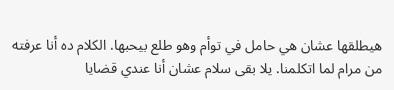هيطلقها عشان هي حامل في توأم وهو طلع بيحبها. الكلام ده أنا عرفته من مرام لما اتكلمنا. يلا بقى سلام عشان أنا عندي قضايا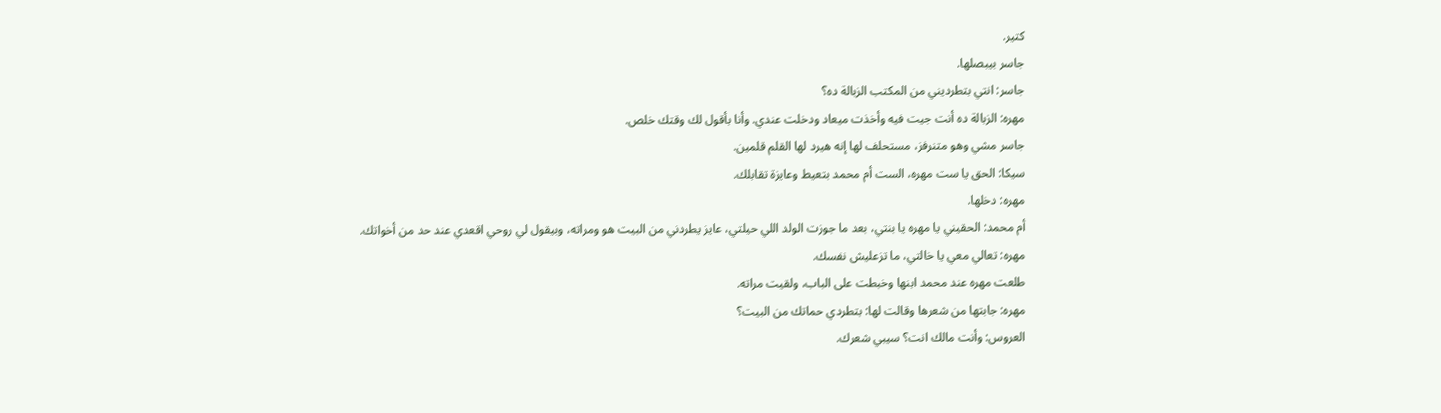كتير.
جاسر بيبصلها.
جاسر: انتي بتطرديني من المكتب الزبالة ده؟
مهره: الزبالة ده أنت جيت فيه وأخذت ميعاد ودخلت عندي. وأنا بأقول لك وقتك خلص.
جاسر مشي وهو متنرفز، مستحلف لها إنه هيرد لها القلم قلمين.
سيكا: الحق يا ست مهره، الست أم محمد بتعيط وعايزة تقابلك.
مهره: دخلها.
أم محمد: الحقيني يا مهره يا بنتي، بعد ما جوزت الولد اللي حيلتي، عايز يطردني من البيت هو ومراته، وبيقول لي روحي اقعدي عند حد من أخواتك.
مهره: تعالي معي يا خالتي، ما تزعليش نفسك.
طلعت مهره عند محمد ابنها وخبطت على الباب، ولقيت مراته.
مهره: جابتها من شعرها وقالت لها: بتطردي حماتك من البيت؟
العروس: وأنت مالك انت؟ سيبي شعرك.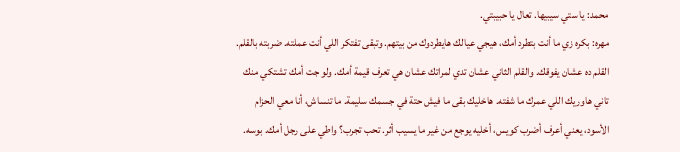محمد: يا ستي سيبيها. تعال يا حبيبتي.
مهره: بكره زي ما أنت بتطرد أمك، هيجي عيالك هايطردوك من بيتهم. وتبقى تفتكر اللي أنت عملته. ضربته بالقلم. القلم ده عشان يفوقك. والقلم الثاني عشان تدي لمراتك عشان هي تعرف قيمة أمك. ولو جت أمك تشتكي منك تاني هاوريك اللي عمرك ما شفته. هاخليك بقى ما فيش حتة في جسمك سليمة. ما تنساش، أنا معي الحزام الأسود، يعني أعرف أضرب كويس، أخليه يوجع من غير ما يسيب أثر. تحب تجرب؟ واطي على رجل أمك. بوسه.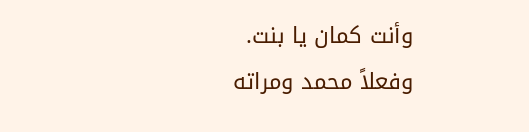وأنت كمان يا بنت.
وفعلاً محمد ومراته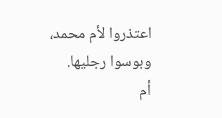اعتذروا لأم محمد، وبوسوا رجليها.
أم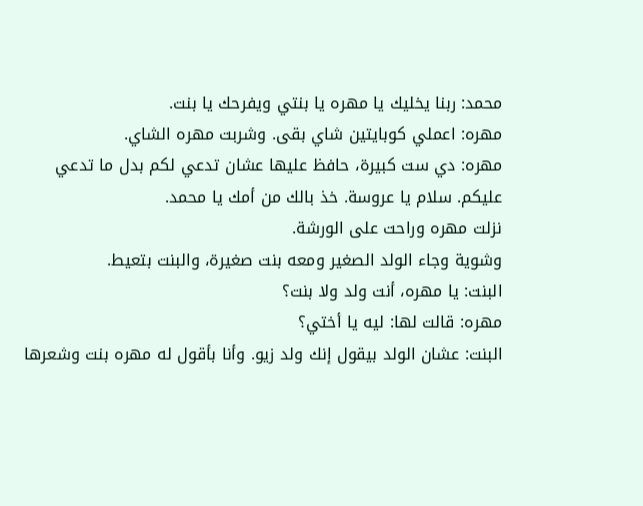محمد: ربنا يخليك يا مهره يا بنتي ويفرحك يا بنت.
مهره: اعملي كوبايتين شاي بقى. وشربت مهره الشاي.
مهره: دي ست كبيرة، حافظ عليها عشان تدعي لكم بدل ما تدعي عليكم. سلام يا عروسة. خذ بالك من أمك يا محمد.
نزلت مهره وراحت على الورشة.
وشوية وجاء الولد الصغير ومعه بنت صغيرة، والبنت بتعيط.
البنت: يا مهره، أنت ولد ولا بنت؟
مهره: قالت لها: ليه يا أختي؟
البنت: عشان الولد بيقول إنك ولد زيو. وأنا بأقول له مهره بنت وشعرها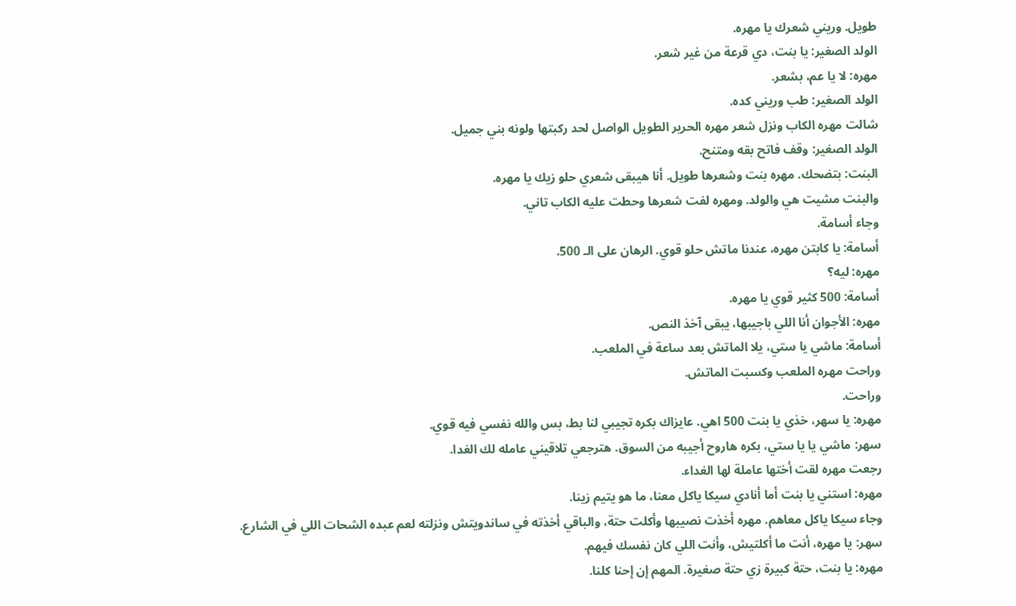طويل. وريني شعرك يا مهره.
الولد الصغير: يا بنت، دي قرعة من غير شعر.
مهره: لا يا عم، بشعر.
الولد الصغير: طب وريني كده.
شالت مهره الكاب ونزل شعر مهره الحرير الطويل الواصل لحد ركبتها ولونه بني جميل.
الولد الصغير: وقف فاتح بقه ومتنح.
البنت: بتضحك. مهره بنت وشعرها طويل. أنا هيبقى شعري حلو زيك يا مهره.
والبنت مشيت هي والولد. ومهره لفت شعرها وحطت عليه الكاب تاني.
وجاء أسامة.
أسامة: يا كابتن مهره، عندنا ماتش حلو قوي. الرهان على الـ 500.
مهره: ليه؟
أسامة: 500 كثير قوي يا مهره.
مهره: الأجوان أنا اللي باجيبها، يبقى آخذ النص.
أسامة: ماشي يا ستي، يلا الماتش بعد ساعة في الملعب.
وراحت مهره الملعب وكسبت الماتش.
وراحت.
مهره: يا سهر، خذي يا بنت 500 اهي. عايزاك بكره تجيبي لنا بط، بس والله نفسي فيه قوي.
سهر: ماشي يا يا ستي، بكره هاروح أجيبه من السوق. هترجعي تلاقيني عامله لك الغدا.
رجعت مهره لقت أختها عاملة لها الغداء.
مهره: استني يا بنت أما أنادي سيكا ياكل معنا، ما هو يتيم زينا.
وجاء سيكا ياكل معاهم. مهره أخذت نصيبها وأكلت حتة، والباقي أخذته في ساندويتش ونزلته لعم عبده الشحات اللي في الشارع.
سهر: يا مهره، أنت ما أكلتيش، وأنت اللي كان نفسك فيهم.
مهره: يا بنت، حتة كبيرة زي حتة صغيرة. المهم إن إحنا كلنا.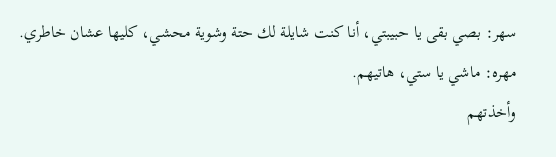سهر: بصي بقى يا حبيبتي، أنا كنت شايلة لك حتة وشوية محشي، كليها عشان خاطري.
مهره: ماشي يا ستي، هاتيهم.
وأخذتهم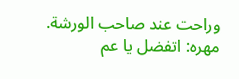وراحت عند صاحب الورشة.
مهره: اتفضل يا عم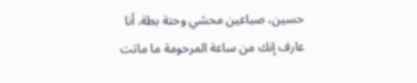حسين، صباعين محشي وحتة بطة. أنا عارف إنك من ساعة المرحومة ما ماتت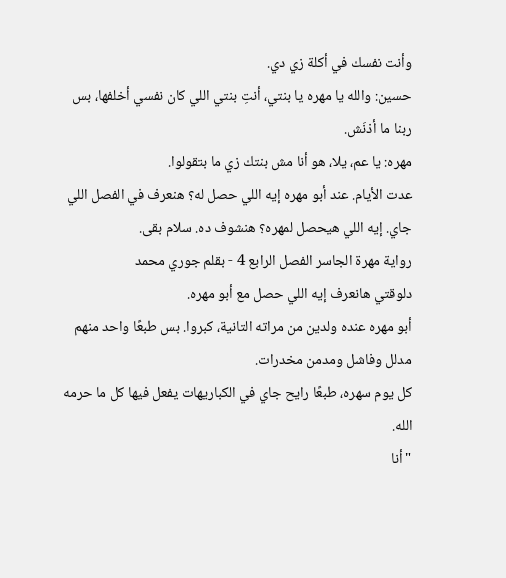وأنت نفسك في أكلة زي دي.
حسين: والله يا مهره يا بنتي، أنتِ بنتي اللي كان نفسي أخلفها، بس ربنا ما أذنَش.
مهره: يا عم، يلا، هو أنا مش بنتك زي ما بتقولوا.
عدت الأيام. عند أبو مهره إيه اللي حصل له؟ هنعرف في الفصل اللي جاي. إيه اللي هيحصل لمهره؟ هنشوف ده. سلام بقى.
رواية مهرة الجاسر الفصل الرابع 4 - بقلم جوري محمد
دلوقتي هانعرف إيه اللي حصل مع أبو مهره.
أبو مهره عنده ولدين من مراته التانية، كبروا. بس طبعًا واحد منهم مدلل وفاشل ومدمن مخدرات.
كل يوم سهره، طبعًا رايح جاي في الكباريهات يفعل فيها كل ما حرمه الله.
"أنا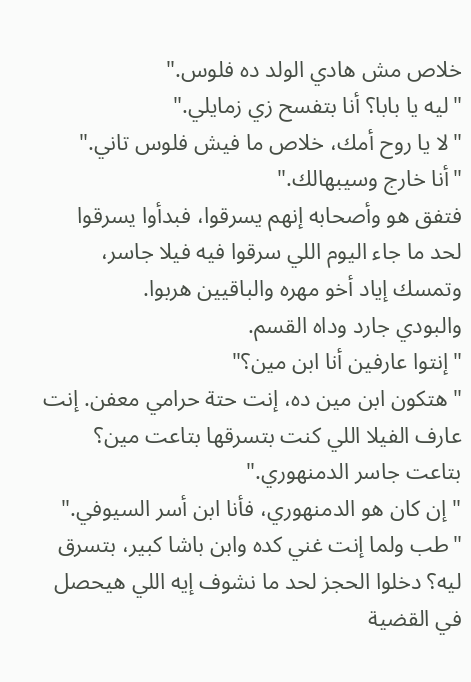خلاص مش هادي الولد ده فلوس."
"ليه يا بابا؟ أنا بتفسح زي زمايلي."
"لا يا روح أمك، خلاص ما فيش فلوس تاني."
"أنا خارج وسيبهالك."
فتفق هو وأصحابه إنهم يسرقوا، فبدأوا يسرقوا لحد ما جاء اليوم اللي سرقوا فيه فيلا جاسر، وتمسك إياد أخو مهره والباقيين هربوا.
والبودي جارد وداه القسم.
"إنتوا عارفين أنا ابن مين؟"
"هتكون ابن مين ده، إنت حتة حرامي معفن. إنت عارف الفيلا اللي كنت بتسرقها بتاعت مين؟ بتاعت جاسر الدمنهوري."
"إن كان هو الدمنهوري، فأنا ابن أسر السيوفي."
"طب ولما إنت غني كده وابن باشا كبير، بتسرق ليه؟ دخلوا الحجز لحد ما نشوف إيه اللي هيحصل في القضية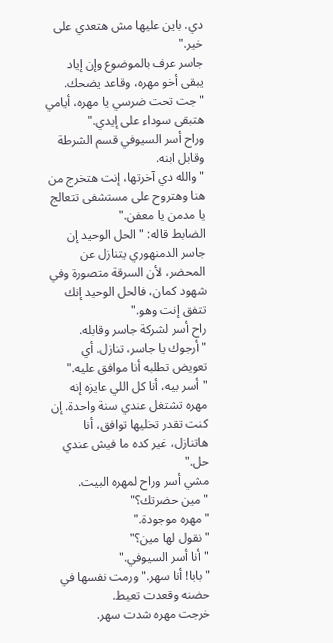دي. باين عليها مش هتعدي على خير."
جاسر عرف بالموضوع وإن إياد يبقى أخو مهره، وقاعد يضحك.
"جت تحت ضرسي يا مهره، أيامي هتبقى سوداء على إيدي."
وراح أسر السيوفي قسم الشرطة وقابل ابنه.
"والله دي آخرتها، إنت هتخرج من هنا وهتروح على مستشفى تتعالج يا مدمن يا معفن."
الضابط قاله: "الحل الوحيد إن جاسر الدمنهوري يتنازل عن المحضر، لأن السرقة متصورة وفي شهود كمان، فالحل الوحيد إنك تتفق إنت وهو."
راح أسر لشركة جاسر وقابله.
"أرجوك يا جاسر، تنازل. أي تعويض تطلبه أنا موافق عليه."
"أسر بيه، أنا كل اللي عايزه إنه مهره تشتغل عندي سنة واحدة. إن كنت تقدر تخليها توافق، أنا هاتنازل، غير كده ما فيش عندي حل."
مشي أسر وراح لمهره البيت.
"مين حضرتك؟"
"مهره موجودة."
"نقول لها مين؟"
"أنا أسر السيوفي."
"بابا! أنا سهر." ورمت نفسها في حضنه وقعدت تعيط.
خرجت مهره شدت سهر.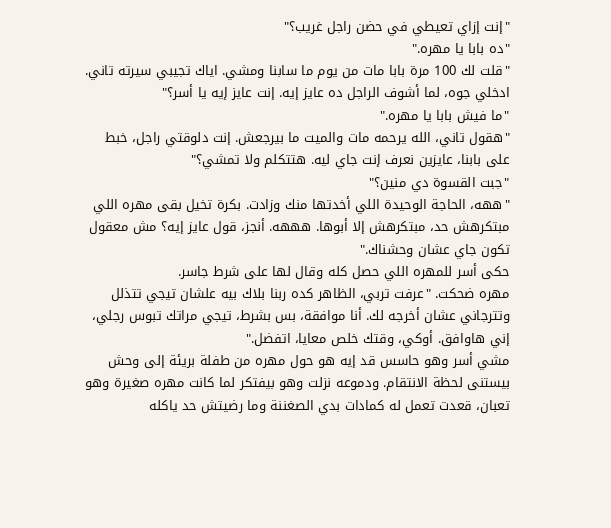"إنت إزاي تعيطي في حضن راجل غريب؟"
"ده بابا يا مهره."
"قلت لك 100 مرة بابا مات من يوم ما سابنا ومشي. اياك تجيبي سيرته تاني. ادخلي جوه، لما أشوف الراجل ده عايز إيه. إنت عايز إيه يا أسر؟"
"ما فيش بابا يا مهره."
"هقول تاني، الله يرحمه مات والميت ما بيرجعش. إنت دلوقتي راجل، خبط على بابنا، عايزين نعرف إنت جاي ليه. هتتكلم ولا تمشي؟"
"جبت القسوة دي منين؟"
"ههه، الحاجة الوحيدة اللي أخدتها منك وزادت. بكرة تخيل بقى مهره اللي مبتكرهش حد، مبتكرهش إلا أبوها. هههه. أنجز، قول عايز إيه؟ مش معقول تكون جاي عشان وحشناك."
حكى أسر للمهره اللي حصل كله وقال لها على شرط جاسر.
مهره ضحكت. "عرفت تربي، الظاهر كده ربنا بلاك بيه علشان تيجي تتذلل وتترجاني عشان أخرجه لك. أنا موافقة، بس بشرط، تيجي مراتك تبوس رجلي، إني هاوافق. أوكي، وقتك خلص معايا، اتفضل."
مشي أسر وهو حاسس قد إيه هو حول مهره من طفلة بريئة إلى وحش بيستنى لحظة الانتقام. ودموعه نزلت وهو بيفتكر لما كانت مهره صغيرة وهو تعبان، قعدت تعمل له كمادات بدي الصغننة وما رضيتش حد ياكله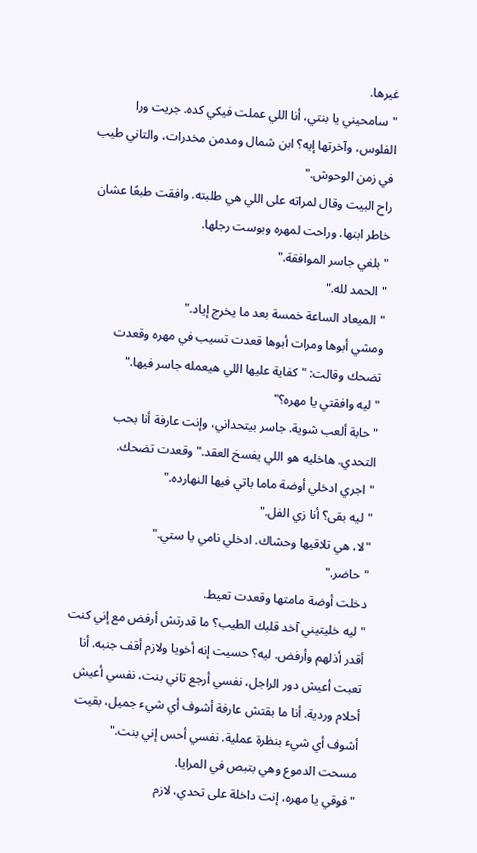غيرها.
"سامحيني يا بنتي، أنا اللي عملت فيكي كده. جريت ورا الفلوس، وآخرتها إيه؟ ابن شمال ومدمن مخدرات، والتاني طيب في زمن الوحوش."
راح البيت وقال لمراته على اللي هي طلبته. وافقت طبعًا عشان خاطر ابنها. وراحت لمهره وبوست رجلها.
"بلغي جاسر الموافقة."
"الحمد لله."
"الميعاد الساعة خمسة بعد ما يخرج إياد."
ومشي أبوها ومرات أبوها قعدت تسيب في مهره وقعدت تضحك وقالت: "كفاية عليها اللي هيعمله جاسر فيها."
"ليه وافقتي يا مهره؟"
"حابة ألعب شوية. جاسر بيتحداني، وإنت عارفة أنا بحب التحدي. هاخليه هو اللي يفسخ العقد." وقعدت تضحك.
"اجري ادخلي أوضة ماما باتي فيها النهارده."
"ليه بقى؟ أنا زي الفل."
"لا، هي تلاقيها وحشاك. ادخلي نامي يا ستي."
"حاضر."
دخلت أوضة مامتها وقعدت تعيط.
"ليه خليتيني آخد قلبك الطيب؟ ما قدرتش أرفض مع إني كنت أقدر أذلهم وأرفض. ليه؟ حسيت إنه أخويا ولازم أقف جنبه. أنا تعبت أعيش دور الراجل، نفسي أرجع تاني بنت، نفسي أعيش أحلام وردية. أنا ما بقتش عارفة أشوف أي شيء جميل، بقيت أشوف أي شيء بنظرة عملية. نفسي أحس إني بنت."
مسحت الدموع وهي بتبص في المرايا.
"فوقي يا مهره، إنت داخلة على تحدي، لازم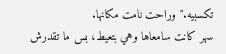تكسبيه." وراحت نامت مكانها.
سهر كانت سامعاها وهي بتعيط، بس ما تقدرش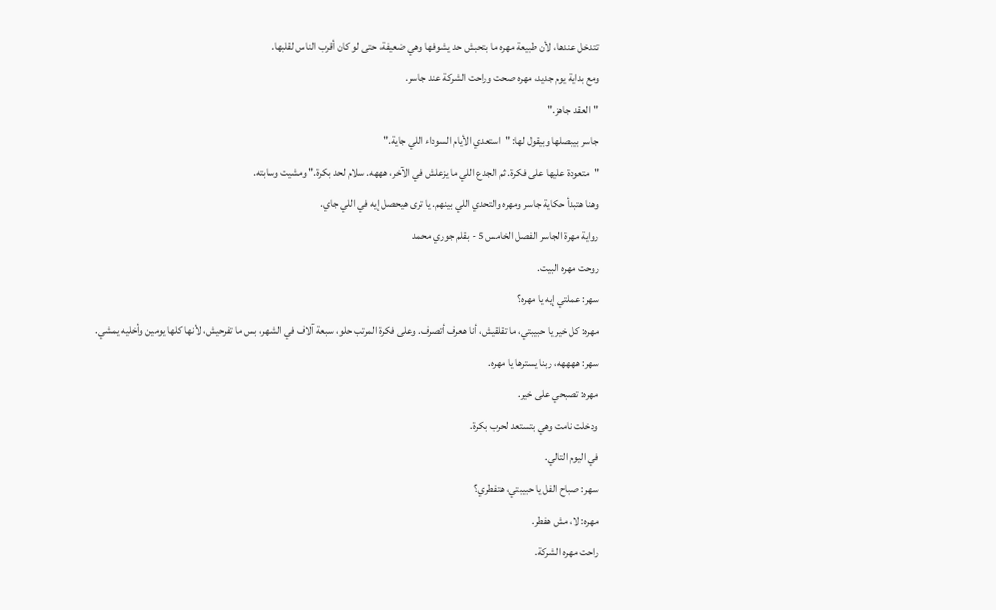تتدخل عندها، لأن طبيعة مهره ما بتحبش حد يشوفها وهي ضعيفة، حتى لو كان أقرب الناس لقلبها.
ومع بداية يوم جديد، مهره صحت وراحت الشركة عند جاسر.
"العقد جاهز."
جاسر بيبصلها وبيقول لها: "استعدي الأيام السوداء اللي جاية."
"متعودة عليها على فكرة. ثم الجدع اللي ما يزعلش في الآخر، هههه. سلام لحد بكرة." ومشيت وسابته.
وهنا هتبدأ حكاية جاسر ومهره والتحدي اللي بينهم. يا ترى هيحصل إيه في اللي جاي.
رواية مهرة الجاسر الفصل الخامس 5 - بقلم جوري محمد
روحت مهره البيت.
سهر: عملتي إيه يا مهره؟
مهره: كل خير يا حبيبتي، ما تقلقيش، أنا هعرف أتصرف. وعلى فكرة المرتب حلو، سبعة آلاف في الشهر، بس ما تفرحيش، لأنها كلها يومين وأخليه يمشي.
سهر: ههههه، ربنا يسترها يا مهره.
مهره: تصبحي على خير.
ودخلت نامت وهي بتستعد لحرب بكرة.
في اليوم التالي.
سهر: صباح الفل يا حبيبتي، هتفطري؟
مهره: لا، مش هفطر.
راحت مهره الشركة.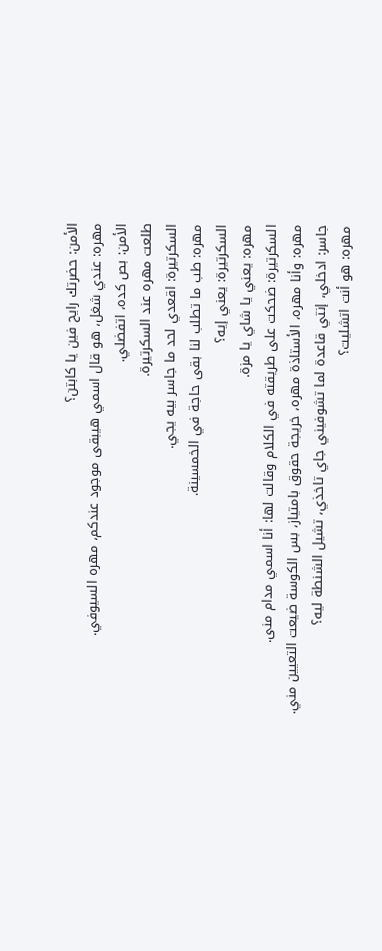الأمن: حضرتك رايح فين يا كابتن؟
مهره: عندي شغل، هو قال اسمي هيبقى موجود عندكم، مهره السيوفي.
الأمن: بص كده، اتفضلي.
طلعت مهره عند السكرتيرة.
السكرتيرة: اقعدي لحد ما جاسر بيه يجي.
مهره: طب ما تطلب لنا بقى حاجة في الخمسينة.
السكرتيرة: يعني إيه؟
مهره: يعني يا شاي يا مزة.
السكرتيرة: ضحكت على طريقته في الكلام وقالت لها: أنا اسمي مدام منى.
مهره: وأنا مهره، الأستاذة مهره، خريجة حقوق بامتياز، بس الكوسة ضيعت التعيين مني.
جاسر: ادخلي، إنتي قاعدة لما تشوفيني جاي تاخذي، تشيل الشنطة ليه؟
مهره: هو أنت اتشليت؟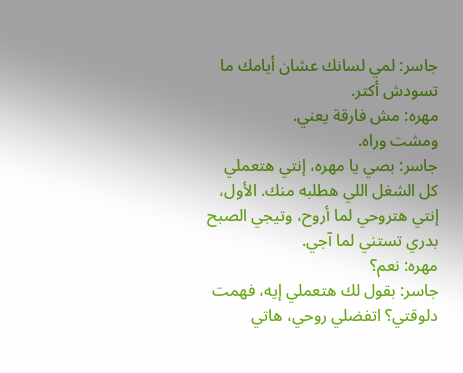جاسر: لمي لسانك عشان أيامك ما تسودش أكتر.
مهره: مش فارقة يعني.
ومشت وراه.
جاسر: بصي يا مهره، إنتي هتعملي كل الشغل اللي هطلبه منك. الأول، إنتي هتروحي لما أروح، وتيجي الصبح بدري تستني لما آجي.
مهره: نعم؟
جاسر: بقول لك هتعملي إيه، فهمت دلوقتي؟ اتفضلي روحي، هاتي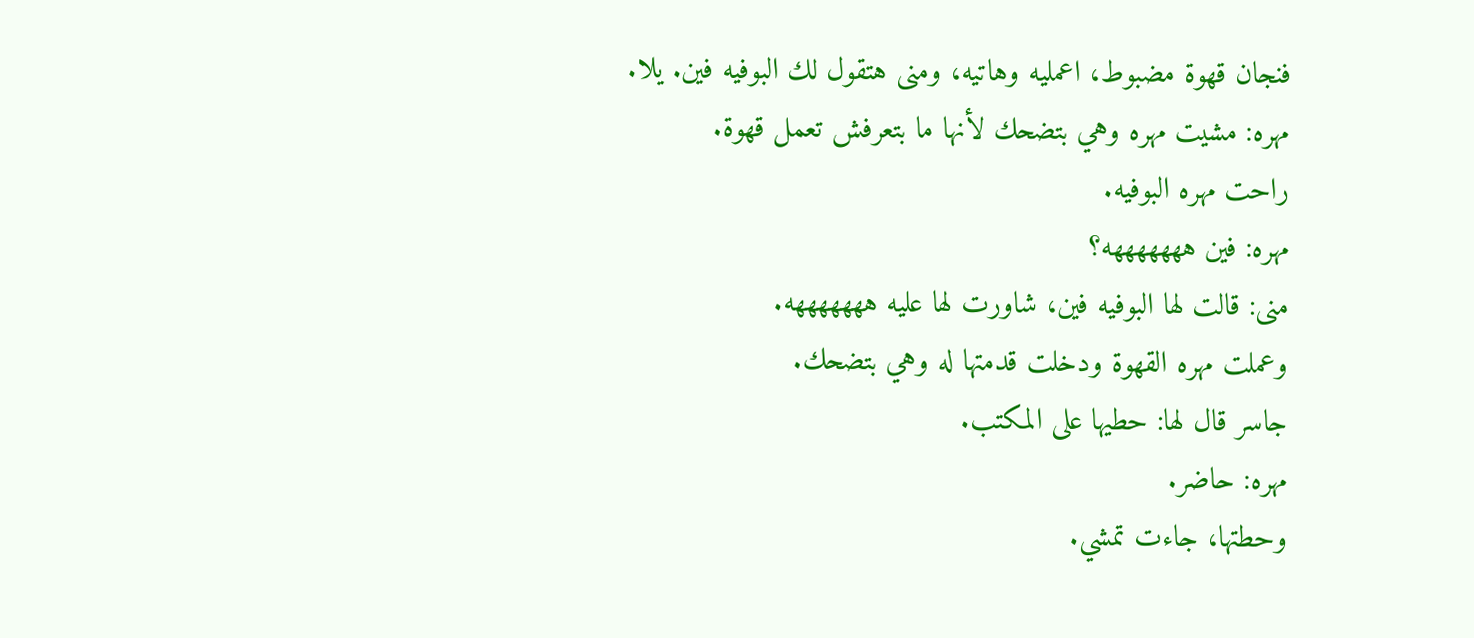فنجان قهوة مضبوط، اعمليه وهاتيه، ومنى هتقول لك البوفيه فين. يلا.
مهره: مشيت مهره وهي بتضحك لأنها ما بتعرفش تعمل قهوة.
راحت مهره البوفيه.
مهره: فين هههههههه؟
منى: قالت لها البوفيه فين، شاورت لها عليه هههههههه.
وعملت مهره القهوة ودخلت قدمتها له وهي بتضحك.
جاسر قال لها: حطيها على المكتب.
مهره: حاضر.
وحطتها، جاءت تمشي.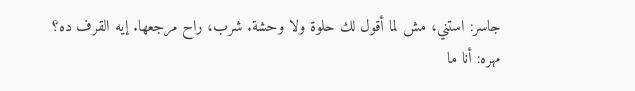جاسر: استني، مش لما أقول لك حلوة ولا وحشة. شرب، راح مرجعها. إيه القرف ده؟
مهره: أنا ما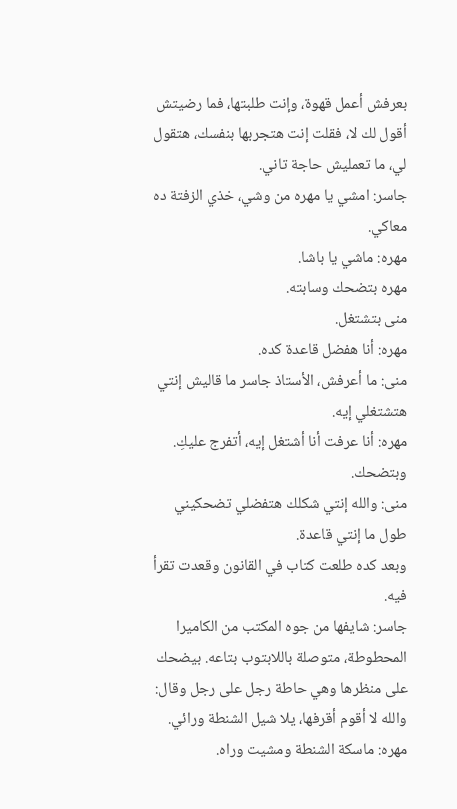بعرفش أعمل قهوة، وإنت طلبتها، فما رضيتش أقول لك لا، فقلت إنت هتجربها بنفسك، هتقول لي، ما تعمليش حاجة تاني.
جاسر: امشي يا مهره من وشي، خذي الزفتة ده معاكي.
مهره: ماشي يا باشا.
مهره بتضحك وسابته.
منى بتشتغل.
مهره: أنا هفضل قاعدة كده.
منى: ما أعرفش، الأستاذ جاسر ما قاليش إنتي هتشتغلي إيه.
مهره: أنا عرفت أنا أشتغل إيه، أتفرج عليكِ.
وبتضحك.
منى: والله إنتي شكلك هتفضلي تضحكيني طول ما إنتي قاعدة.
وبعد كده طلعت كتاب في القانون وقعدت تقرأ فيه.
جاسر: شايفها من جوه المكتب من الكاميرا المحطوطة، متوصلة باللابتوب بتاعه. بيضحك على منظرها وهي حاطة رجل على رجل وقال: والله لا أقوم أقرفها، يلا شيل الشنطة ورائي.
مهره: ماسكة الشنطة ومشيت وراه.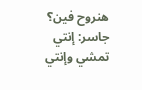هنروح فين؟
جاسر: إنتي تمشي وإنتي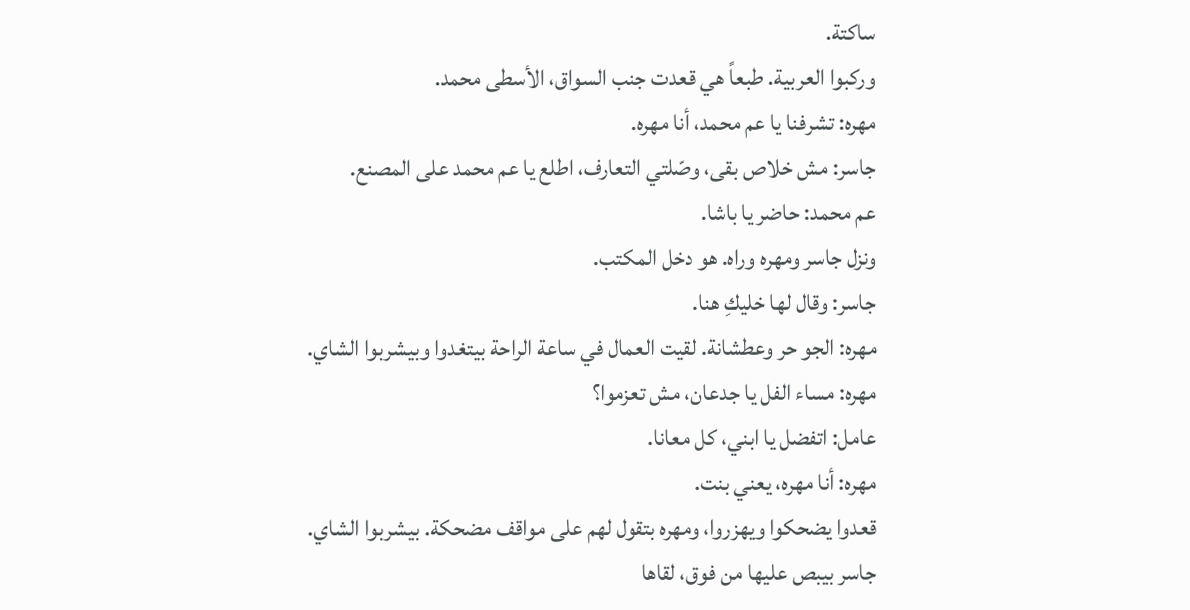ساكتة.
وركبوا العربية. طبعاً هي قعدت جنب السواق، الأسطى محمد.
مهره: تشرفنا يا عم محمد، أنا مهره.
جاسر: مش خلاص بقى، وصّلتي التعارف، اطلع يا عم محمد على المصنع.
عم محمد: حاضر يا باشا.
ونزل جاسر ومهره وراه. هو دخل المكتب.
جاسر: وقال لها خليكِ هنا.
مهره: الجو حر وعطشانة. لقيت العمال في ساعة الراحة بيتغدوا وبيشربوا الشاي.
مهره: مساء الفل يا جدعان، مش تعزموا؟
عامل: اتفضل يا ابني، كل معانا.
مهره: أنا مهره، يعني بنت.
قعدوا يضحكوا ويهزروا، ومهره بتقول لهم على مواقف مضحكة. بيشربوا الشاي.
جاسر بيبص عليها من فوق، لقاها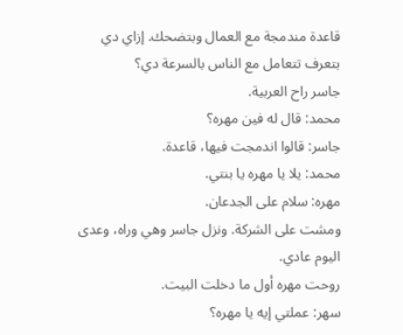قاعدة مندمجة مع العمال وبتضحك. إزاي دي بتعرف تتعامل مع الناس بالسرعة دي؟
جاسر راح العربية.
محمد: قال له فين مهره؟
جاسر: قالوا اندمجت فيها، قاعدة.
محمد: يلا يا مهره يا بنتي.
مهره: سلام على الجدعان.
ومشت على الشركة. ونزل جاسر وهي وراه، وعدى اليوم عادي.
روحت مهره أول ما دخلت البيت.
سهر: عملتي إيه يا مهره؟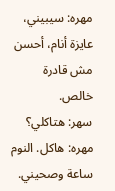مهره: سيبيني، عايزة أنام، أحسن مش قادرة خالص.
سهر: هتاكلي؟
مهره: هاكل. النوم ساعة وصحيني.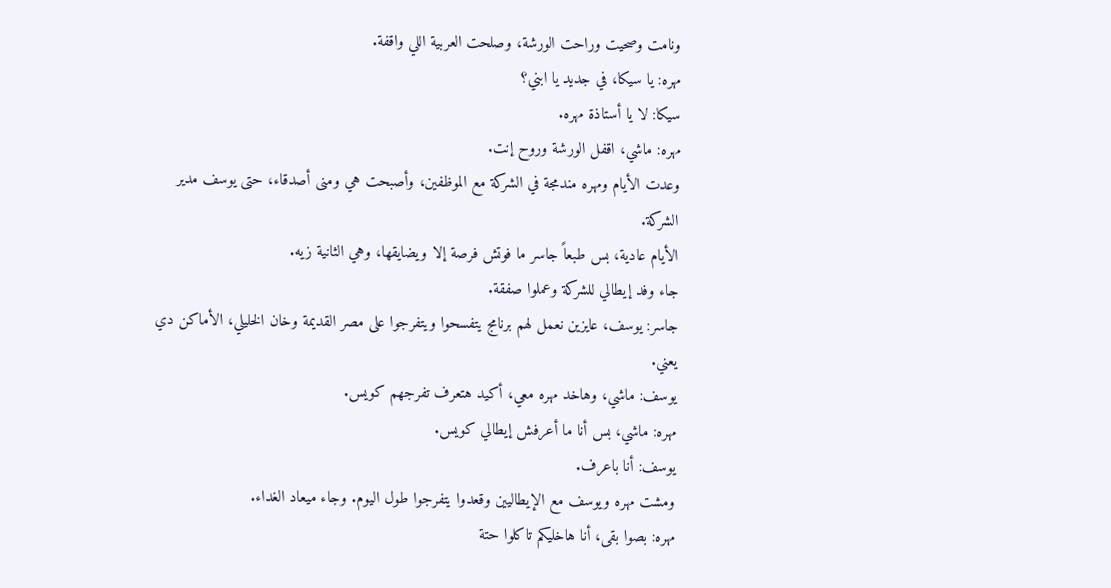ونامت وصحيت وراحت الورشة، وصلحت العربية اللي واقفة.
مهره: يا سيكا، في جديد يا ابني؟
سيكا: لا يا أستاذة مهره.
مهره: ماشي، اقفل الورشة وروح إنت.
وعدت الأيام ومهره مندمجة في الشركة مع الموظفين، وأصبحت هي ومنى أصدقاء، حتى يوسف مدير الشركة.
الأيام عادية، بس طبعاً جاسر ما فوتش فرصة إلا ويضايقها، وهي الثانية زيه.
جاء وفد إيطالي للشركة وعملوا صفقة.
جاسر: يوسف، عايزين نعمل لهم برنامج يتفسحوا ويتفرجوا على مصر القديمة وخان الخليلي، الأماكن دي يعني.
يوسف: ماشي، وهاخد مهره معي، أكيد هتعرف تفرجهم كويس.
مهره: ماشي، بس أنا ما أعرفش إيطالي كويس.
يوسف: أنا باعرف.
ومشت مهره ويوسف مع الإيطاليين وقعدوا يتفرجوا طول اليوم. وجاء ميعاد الغداء.
مهره: بصوا بقى، أنا هاخليكم تاكلوا حتة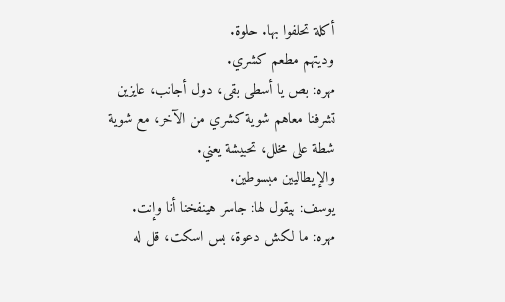أكلة تحلفوا بها. حلوة.
وديتهم مطعم كشري.
مهره: بص يا أسطى بقى، دول أجانب، عايزين تشرفنا معاهم شوية كشري من الآخر، مع شوية شطة على مخلل، تحبيشة يعني.
والإيطاليين مبسوطين.
يوسف: بيقول لها: جاسر هينفخنا أنا وإنت.
مهره: ما لكش دعوة، بس اسكت، قل له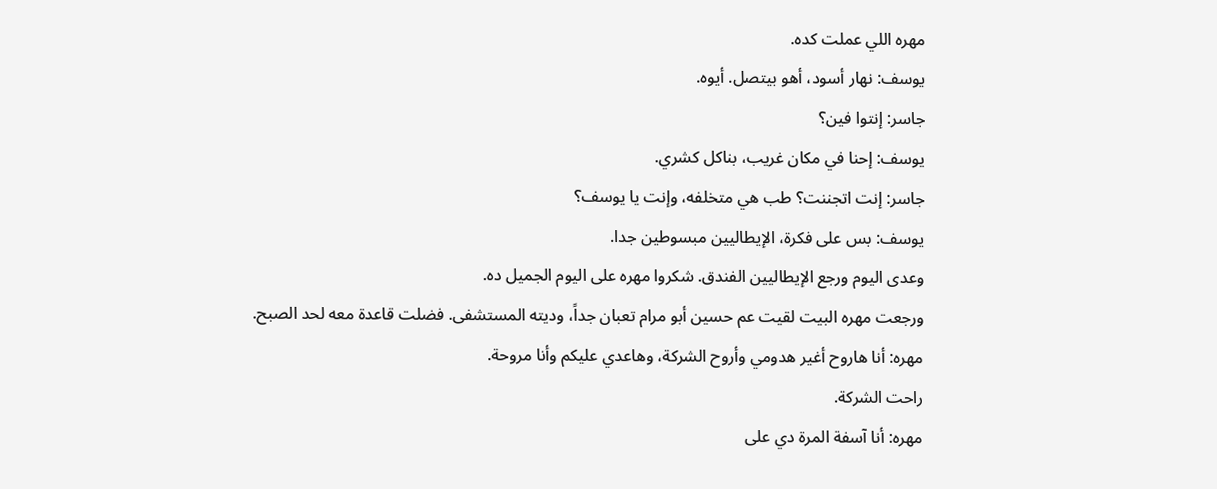مهره اللي عملت كده.
يوسف: نهار أسود، أهو بيتصل. أيوه.
جاسر: إنتوا فين؟
يوسف: إحنا في مكان غريب، بناكل كشري.
جاسر: إنت اتجننت؟ طب هي متخلفه، وإنت يا يوسف؟
يوسف: بس على فكرة، الإيطاليين مبسوطين جدا.
وعدى اليوم ورجع الإيطاليين الفندق. شكروا مهره على اليوم الجميل ده.
ورجعت مهره البيت لقيت عم حسين أبو مرام تعبان جداً، وديته المستشفى. فضلت قاعدة معه لحد الصبح.
مهره: أنا هاروح أغير هدومي وأروح الشركة، وهاعدي عليكم وأنا مروحة.
راحت الشركة.
مهره: أنا آسفة المرة دي على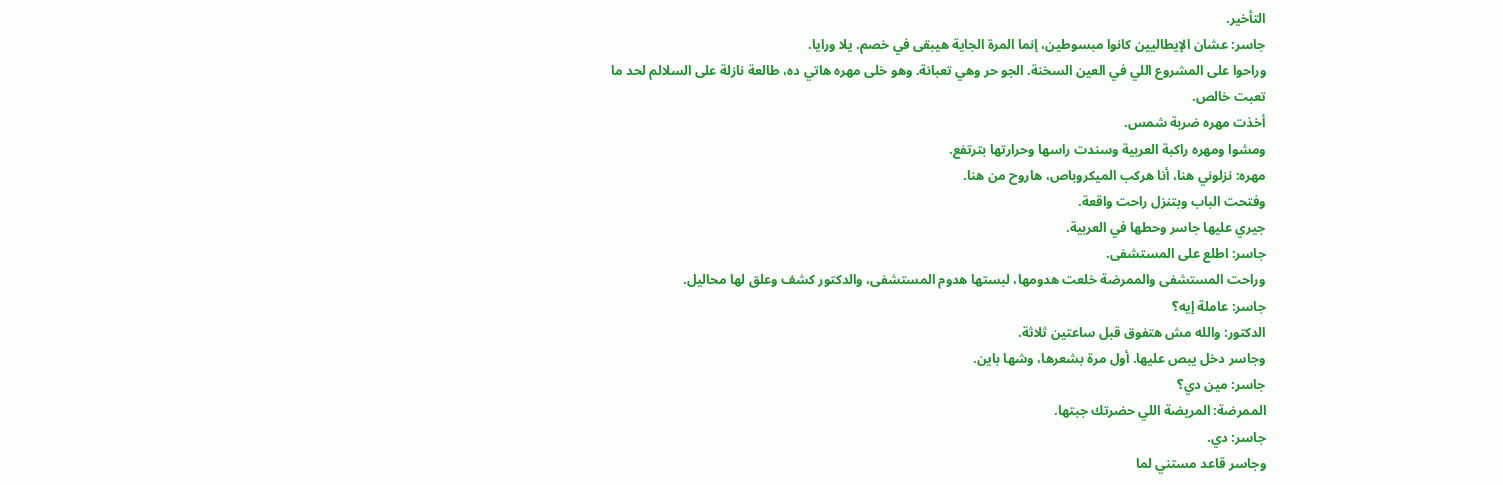التأخير.
جاسر: عشان الإيطاليين كانوا مبسوطين، إنما المرة الجاية هيبقى في خصم. يلا ورايا.
وراحوا على المشروع اللي في العين السخنة. الجو حر وهي تعبانة. وهو خلى مهره هاتي ده، طالعة نازلة على السلالم لحد ما تعبت خالص.
أخذت مهره ضربة شمس.
ومشوا ومهره راكبة العربية وسندت راسها وحرارتها بترتفع.
مهره: نزلوني هنا، أنا هركب الميكروباص، هاروح من هنا.
وفتحت الباب وبتنزل راحت واقعة.
جيري عليها جاسر وحطها في العربية.
جاسر: اطلع على المستشفى.
وراحت المستشفى والممرضة خلعت هدومها، لبستها هدوم المستشفى، والدكتور كشف وعلق لها محاليل.
جاسر: عاملة إيه؟
الدكتور: والله مش هتفوق قبل ساعتين ثلاثة.
وجاسر دخل يبص عليها. أول مرة بشعرها، وشها باين.
جاسر: مين دي؟
الممرضة: المريضة اللي حضرتك جبتها.
جاسر: دي.
وجاسر قاعد مستني لما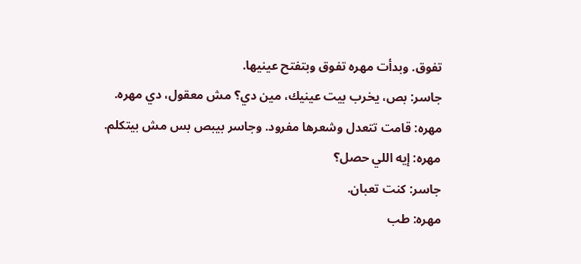تفوق. وبدأت مهره تفوق وبتفتح عينيها.
جاسر: بص، يخرب بيت عينيك، مين دي؟ مش معقول، دي مهره.
مهره: قامت تتعدل وشعرها مفرود. وجاسر بيبص بس مش بيتكلم.
مهره: إيه اللي حصل؟
جاسر: كنت تعبان.
مهره: طب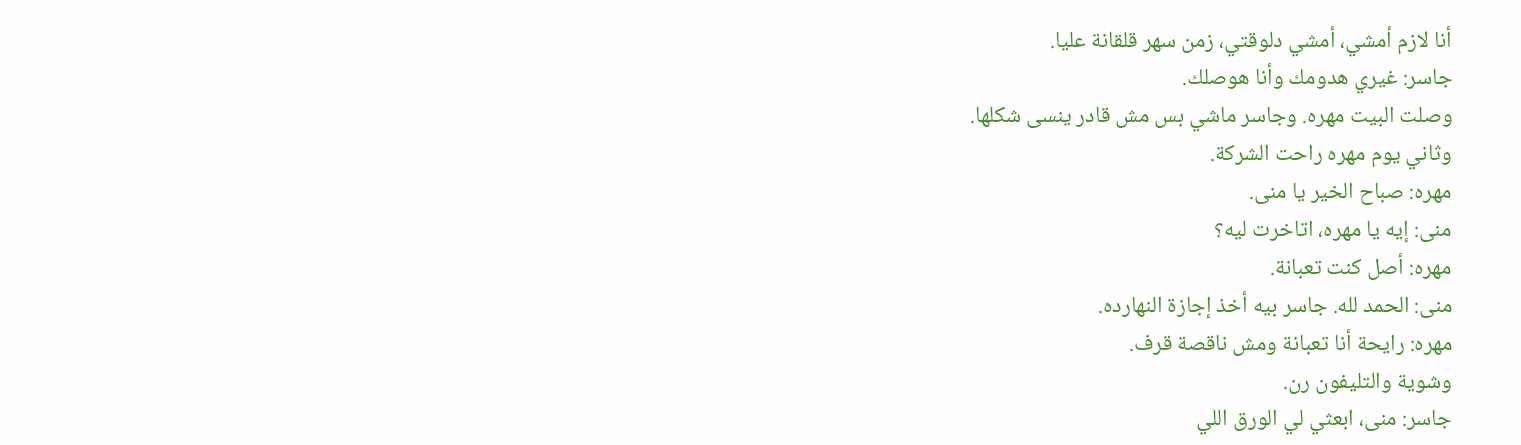أنا لازم أمشي، أمشي دلوقتي، زمن سهر قلقانة عليا.
جاسر: غيري هدومك وأنا هوصلك.
وصلت البيت مهره. وجاسر ماشي بس مش قادر ينسى شكلها.
وثاني يوم مهره راحت الشركة.
مهره: صباح الخير يا منى.
منى: إيه يا مهره، اتاخرت ليه؟
مهره: أصل كنت تعبانة.
منى: الحمد لله. جاسر بيه أخذ إجازة النهارده.
مهره: رايحة أنا تعبانة ومش ناقصة قرف.
وشوية والتليفون رن.
جاسر: منى، ابعثي لي الورق اللي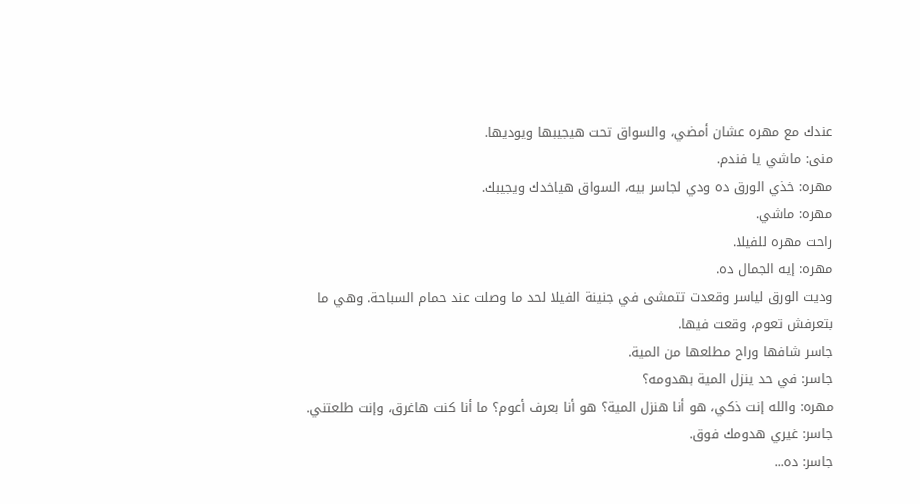عندك مع مهره عشان أمضي، والسواق تحت هيجيبها ويوديها.
منى: ماشي يا فندم.
مهره: خذي الورق ده ودي لجاسر بيه، السواق هياخدك ويجيبك.
مهره: ماشي.
راحت مهره للفيلا.
مهره: إيه الجمال ده.
وديت الورق لياسر وقعدت تتمشى في جنينة الفيلا لحد ما وصلت عند حمام السباحة. وهي ما بتعرفش تعوم، وقعت فيها.
جاسر شافها وراح مطلعها من المية.
جاسر: في حد ينزل المية بهدومه؟
مهره: والله إنت ذكي، هو أنا هنزل المية؟ هو أنا بعرف أعوم؟ ما أنا كنت هاغرق، وإنت طلعتني.
جاسر: غيري هدومك فوق.
جاسر: ده...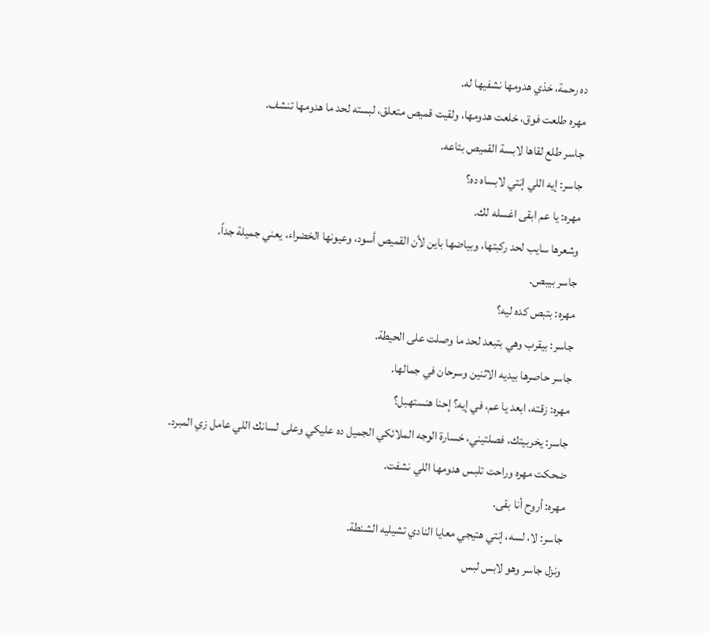ده رحمة، خذي هدومها نشفيها له.
مهره طلعت فوق، خلعت هدومها، ولقيت قميص متعلق، لبسته لحد ما هدومها تنشف.
جاسر طلع لقاها لابسة القميص بتاعه.
جاسر: إيه اللي إنتي لابساه ده؟
مهره: يا عم ابقى اغسله لك.
وشعرها سايب لحد ركبتها، وبياضها باين لأن القميص أسود، وعيونها الخضراء، يعني جميلة جداً.
جاسر بيبص.
مهره: بتبص كده ليه؟
جاسر: بيقرب وهي بتبعد لحد ما وصلت على الحيطة.
جاسر حاصرها بيديه الاثنين وسرحان في جمالها.
مهره: زقته، ابعد يا عم، في إيه؟ إحنا هنستهبل؟
جاسر: يخربيتك، فصلتيني، خسارة الوجه الملائكي الجميل ده عليكي وعلى لسانك اللي عامل زي المبرد.
ضحكت مهره وراحت تلبس هدومها اللي نشفت.
مهره: أروح أنا بقى.
جاسر: لا، لسه، إنتي هتيجي معايا النادي تشيليه الشنطة.
ونزل جاسر وهو لابس لبس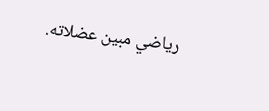رياضي مبين عضلاته.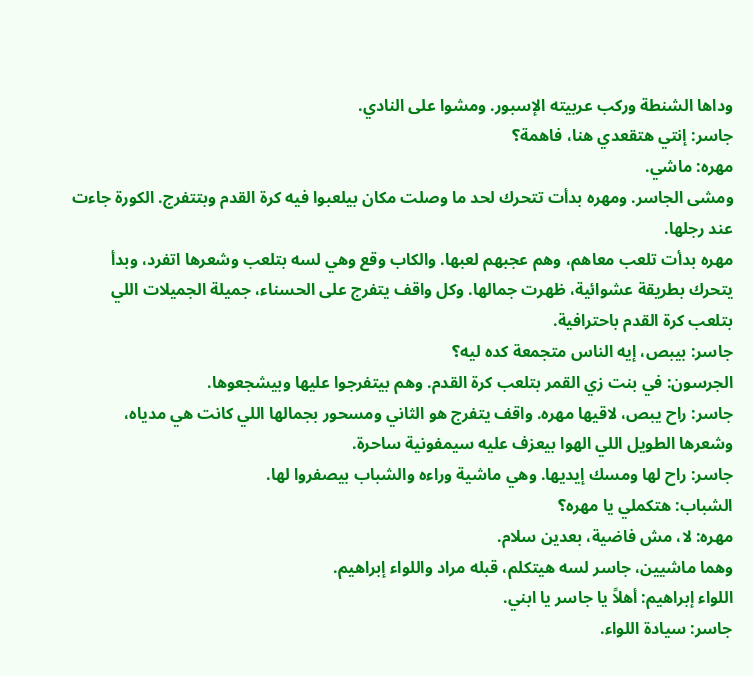وداها الشنطة وركب عربيته الإسبور. ومشوا على النادي.
جاسر: إنتي هتقعدي هنا، فاهمة؟
مهره: ماشي.
ومشى الجاسر. ومهره بدأت تتحرك لحد ما وصلت مكان بيلعبوا فيه كرة القدم وبتتفرج. الكورة جاءت عند رجلها.
مهره بدأت تلعب معاهم، وهم عجبهم لعبها. والكاب وقع وهي لسه بتلعب وشعرها اتفرد، وبدأ يتحرك بطريقة عشوائية، ظهرت جمالها. وكل واقف يتفرج على الحسناء، جميلة الجميلات اللي بتلعب كرة القدم باحترافية.
جاسر: بيبص، إيه الناس متجمعة كده ليه؟
الجرسون: في بنت زي القمر بتلعب كرة القدم. وهم بيتفرجوا عليها وبيشجعوها.
جاسر: راح يبص، لاقيها مهره. واقف يتفرج هو الثاني ومسحور بجمالها اللي كانت هي مدياه، وشعرها الطويل اللي الهوا بيعزف عليه سيمفونية ساحرة.
جاسر: راح لها ومسك إيديها. وهي ماشية وراءه والشباب بيصفروا لها.
الشباب: هتكملي يا مهره؟
مهره: لا، مش فاضية، بعدين سلام.
وهما ماشيين، جاسر لسه هيتكلم، قبله مراد واللواء إبراهيم.
اللواء إبراهيم: أهلاً يا جاسر يا ابني.
جاسر: سيادة اللواء.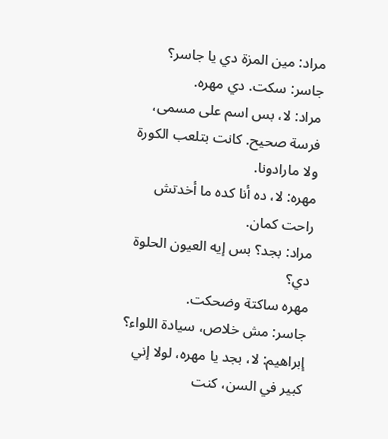مراد: مين المزة دي يا جاسر؟
جاسر: سكت. دي مهره.
مراد: لا، بس اسم على مسمى، فرسة صحيح. كانت بتلعب الكورة ولا مارادونا.
مهره: لا، ده أنا كده ما أخدتش راحت كمان.
مراد: بجد؟ بس إيه العيون الحلوة دي؟
مهره ساكتة وضحكت.
جاسر: مش خلاص، سيادة اللواء؟
إبراهيم: لا، بجد يا مهره، لولا إني كبير في السن، كنت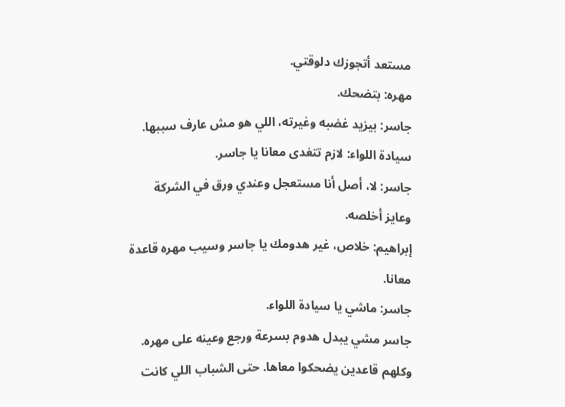مستعد أتجوزك دلوقتي.
مهره: بتضحك.
جاسر: بيزيد غضبه وغيرته، اللي هو مش عارف سببها.
سيادة اللواء: لازم تتغدى معانا يا جاسر.
جاسر: لا، أصل أنا مستعجل وعندي ورق في الشركة وعايز أخلصه.
إبراهيم: خلاص، غير هدومك يا جاسر وسيب مهره قاعدة معانا.
جاسر: ماشي يا سيادة اللواء.
جاسر مشي يبدل هدوم بسرعة ورجع وعينه على مهره. وكلهم قاعدين يضحكوا معاها. حتى الشباب اللي كانت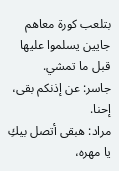بتلعب كورة معاهم جايين يسلموا عليها قبل ما تمشي.
جاسر: عن إذنكم بقى، إحنا.
مراد: هبقى أتصل بيكِ يا مهره،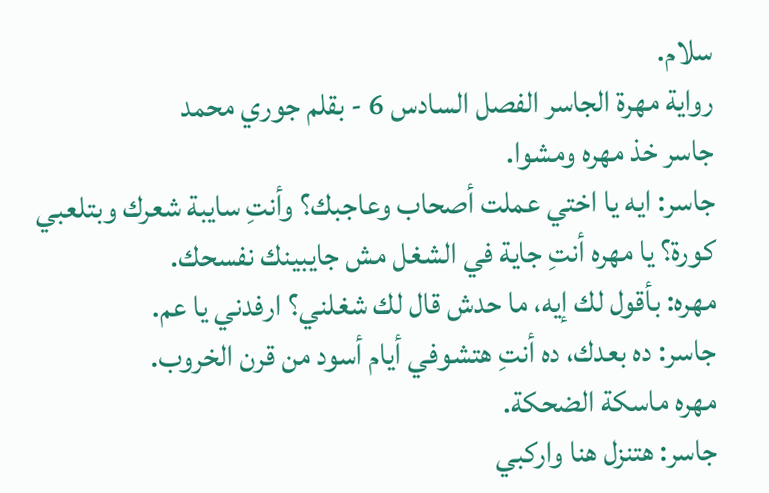سلام.
رواية مهرة الجاسر الفصل السادس 6 - بقلم جوري محمد
جاسر خذ مهره ومشوا.
جاسر: ايه يا اختي عملت أصحاب وعاجبك؟ وأنتِ سايبة شعرك وبتلعبي كورة؟ يا مهره أنتِ جاية في الشغل مش جايبينك نفسحك.
مهره: بأقول لك إيه، ما حدش قال لك شغلني؟ ارفدني يا عم.
جاسر: ده بعدك، ده أنتِ هتشوفي أيام أسود من قرن الخروب.
مهره ماسكة الضحكة.
جاسر: هتنزل هنا واركبي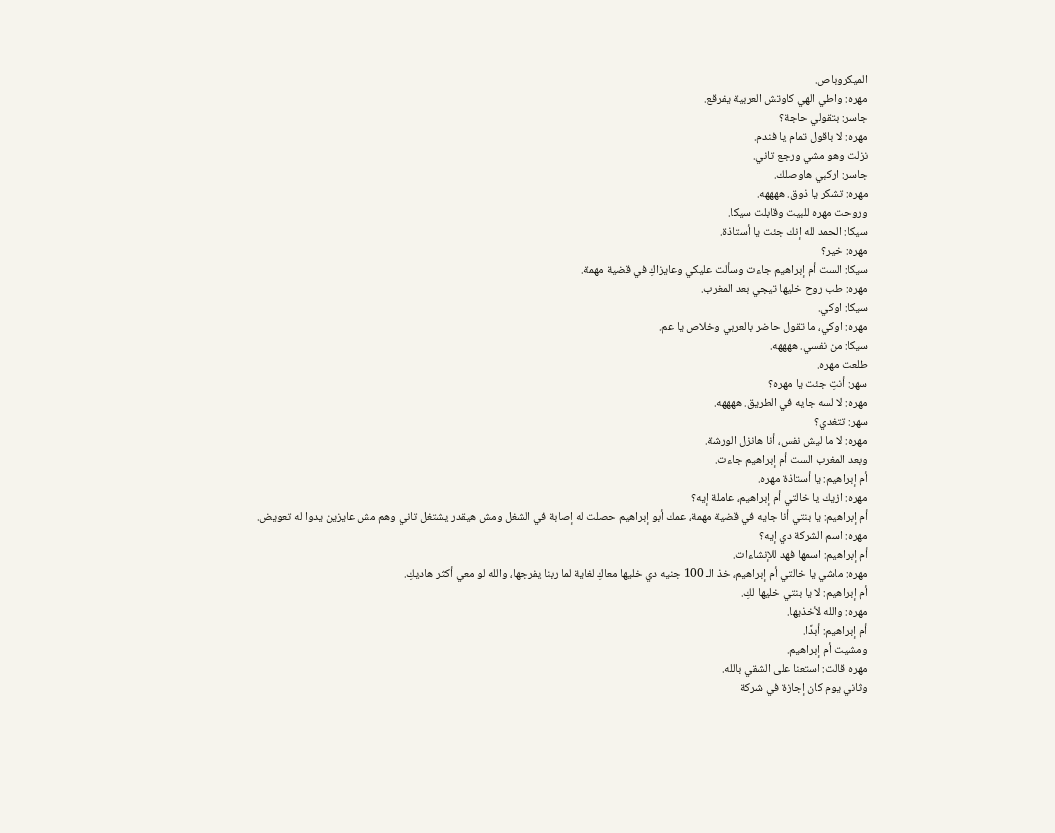الميكروباص.
مهره: واطي الهي كاوتش العربية يفرقع.
جاسر: بتقولي حاجة؟
مهره: لا باقول تمام يا فندم.
نزلت وهو مشي ورجع تاني.
جاسر: اركبي هاوصلك.
مهره: تشكر يا ذوق. ههههه.
وروحت مهره للبيت وقابلت سيكا.
سيكا: الحمد لله إنك جئت يا أستاذة.
مهره: خير؟
سيكا: الست أم إبراهيم جاءت وسألت عليكي وعايزاكِ في قضية مهمة.
مهره: طب روح خليها تيجي بعد المغرب.
سيكا: اوكي.
مهره: اوكي، ما تقول حاضر بالعربي وخلاص يا عم.
سيكا: من نفسي. ههههه.
طلعت مهره.
سهر: أنتِ جئت يا مهره؟
مهره: لا لسه جايه في الطريق. ههههه.
سهر: تتغدي؟
مهره: لا ما ليش نفس، أنا هانزل الورشة.
وبعد المغرب الست أم إبراهيم جاءت.
أم إبراهيم: يا أستاذة مهره.
مهره: ازيك يا خالتي أم إبراهيم، عاملة إيه؟
أم إبراهيم: يا بنتي أنا جايه في قضية مهمة، عمك أبو إبراهيم حصلت له إصابة في الشغل ومش هيقدر يشتغل تاني وهم مش عايزين يدوا له تعويض.
مهره: اسم الشركة دي إيه؟
أم إبراهيم: اسمها فهد للإنشاءات.
مهره: ماشي يا خالتي أم إبراهيم، خذ الـ 100 جنيه دي خليها معاكِ لغاية لما ربنا يفرجها، والله لو معي أكثر هاديكِ.
أم إبراهيم: لا يا بنتي خليها لكِ.
مهره: والله لأخذيها.
أم إبراهيم: أبدًا.
ومشيت أم إبراهيم.
مهره قالت: استعنا على الشقي بالله.
وثاني يوم كان إجازة في شركة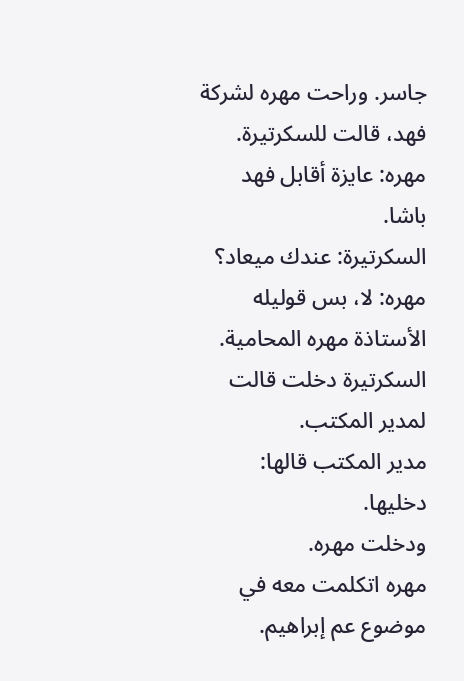جاسر. وراحت مهره لشركة فهد، قالت للسكرتيرة.
مهره: عايزة أقابل فهد باشا.
السكرتيرة: عندك ميعاد؟
مهره: لا، بس قوليله الأستاذة مهره المحامية.
السكرتيرة دخلت قالت لمدير المكتب.
مدير المكتب قالها: دخليها.
ودخلت مهره.
مهره اتكلمت معه في موضوع عم إبراهيم.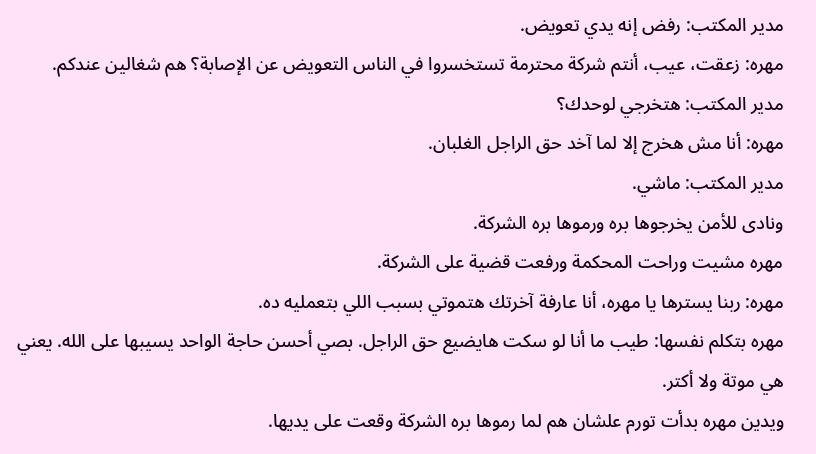مدير المكتب: رفض إنه يدي تعويض.
مهره: زعقت، عيب، أنتم شركة محترمة تستخسروا في الناس التعويض عن الإصابة؟ هم شغالين عندكم.
مدير المكتب: هتخرجي لوحدك؟
مهره: أنا مش هخرج إلا لما آخد حق الراجل الغلبان.
مدير المكتب: ماشي.
ونادى للأمن يخرجوها بره ورموها بره الشركة.
مهره مشيت وراحت المحكمة ورفعت قضية على الشركة.
مهره: ربنا يسترها يا مهره، أنا عارفة آخرتك هتموتي بسبب اللي بتعمليه ده.
مهره بتكلم نفسها: طيب ما أنا لو سكت هايضيع حق الراجل. بصي أحسن حاجة الواحد يسيبها على الله. يعني هي موتة ولا أكتر.
ويدين مهره بدأت تورم علشان هم لما رموها بره الشركة وقعت على يديها.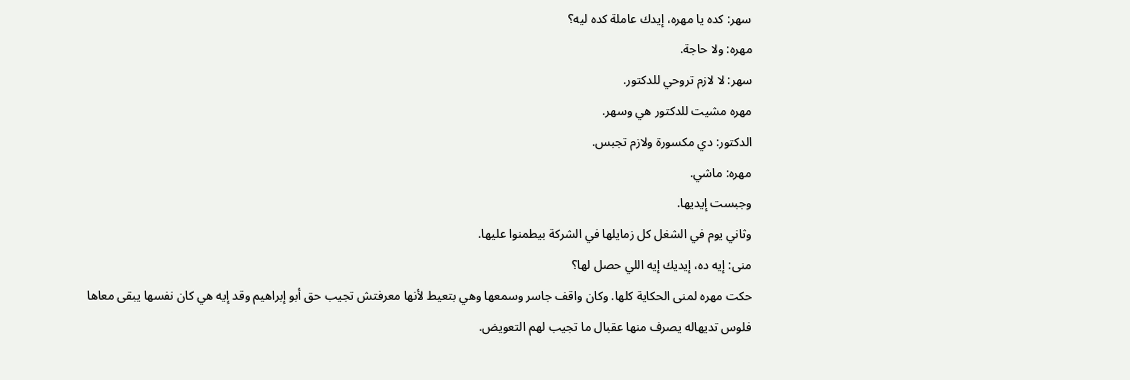سهر: كده يا مهره، إيدك عاملة كده ليه؟
مهره: ولا حاجة.
سهر: لا لازم تروحي للدكتور.
مهره مشيت للدكتور هي وسهر.
الدكتور: دي مكسورة ولازم تجبس.
مهره: ماشي.
وجبست إيديها.
وثاني يوم في الشغل كل زمايلها في الشركة بيطمنوا عليها.
منى: إيه ده، إيديك إيه اللي حصل لها؟
حكت مهره لمنى الحكاية كلها. وكان واقف جاسر وسمعها وهي بتعيط لأنها معرفتش تجيب حق أبو إبراهيم وقد إيه هي كان نفسها يبقى معاها فلوس تديهاله يصرف منها عقبال ما تجيب لهم التعويض.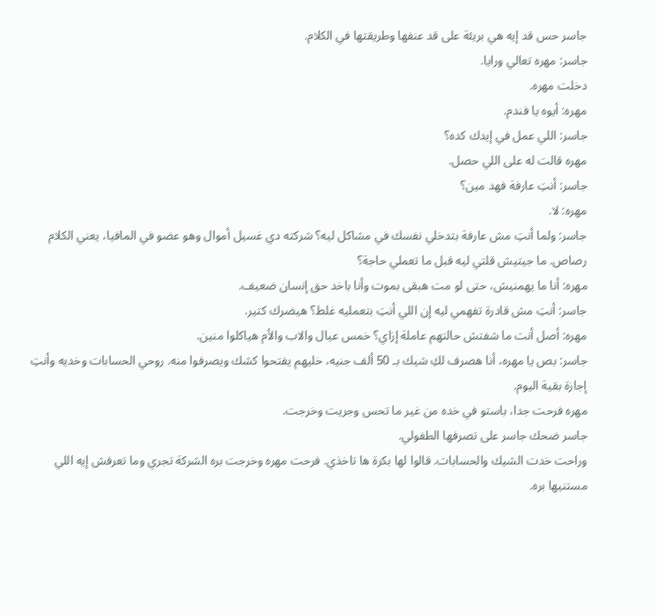جاسر حس قد إيه هي بريئة على قد عنفها وطريقتها في الكلام.
جاسر: مهره تعالي ورايا.
دخلت مهره.
مهره: أيوه يا فندم.
جاسر: اللي عمل في إيدك كده؟
مهره قالت له على اللي حصل.
جاسر: أنتِ عارفة فهد مين؟
مهره: لا.
جاسر: ولما أنتِ مش عارفة بتدخلي نفسك في مشاكل ليه؟ شركته دي غسيل أموال وهو عضو في المافيا، يعني الكلام رصاص. ما جيتيش قلتي ليه قبل ما تعملي حاجة؟
مهره: أنا ما يهمنيش، حتى لو مت هبقى بموت وأنا باخد حق إنسان ضعيف.
جاسر: أنتِ مش قادرة تفهمي ليه إن اللي أنتِ بتعمليه غلط؟ هيضرك كتير.
مهره: أصل أنت ما شفتش حالتهم عاملة إزاي؟ خمس عيال والاب والأم هياكلوا منين.
جاسر: بص يا مهره، أنا هصرف لكِ شيك بـ 50 ألف جنيه، خليهم يفتحوا كشك ويصرفوا منه. روحي الحسابات وخديه وأنتِ إجازة بقية اليوم.
مهره فرحت جدا، باستو في خده من غير ما تحس وجريت وخرجت.
جاسر ضحك جاسر على تصرفها الطفولي.
وراحت خدت الشيك والحسابات. قالوا لها بكرة ها تاخذي. فرحت مهره وخرجت بره الشركة تجري وما تعرفش إيه اللي مستنيها بره.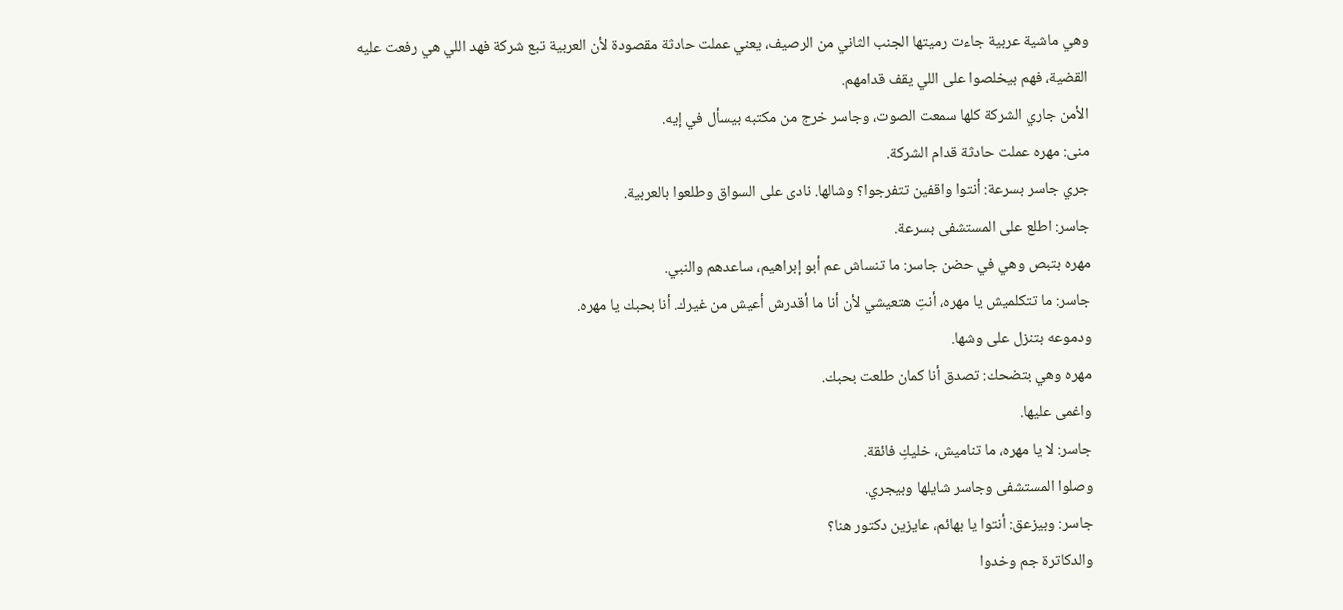وهي ماشية عربية جاءت رميتها الجنب الثاني من الرصيف، يعني عملت حادثة مقصودة لأن العربية تبع شركة فهد اللي هي رفعت عليه القضية، فهم بيخلصوا على اللي يقف قدامهم.
الأمن جاري الشركة كلها سمعت الصوت، وجاسر خرج من مكتبه بيسأل في إيه.
منى: مهره عملت حادثة قدام الشركة.
جري جاسر بسرعة: أنتوا واقفين تتفرجوا؟ وشالها. نادى على السواق وطلعوا بالعربية.
جاسر: اطلع على المستشفى بسرعة.
مهره بتبص وهي في حضن جاسر: ما تنساش عم أبو إبراهيم، ساعدهم والنبي.
جاسر: ما تتكلميش يا مهره، أنتِ هتعيشي لأن أنا ما أقدرش أعيش من غيرك. أنا بحبك يا مهره.
ودموعه بتنزل على وشها.
مهره وهي بتضحك: تصدق أنا كمان طلعت بحبك.
واغمى عليها.
جاسر: لا يا مهره، ما تناميش، خليكِ فائقة.
وصلوا المستشفى وجاسر شايلها وبيجري.
جاسر: وبيزعق: أنتوا يا بهائم، عايزين دكتور هنا؟
والدكاترة جم وخدوا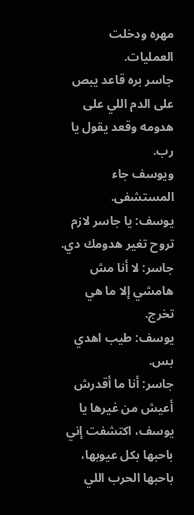مهره ودخلت العمليات.
جاسر بره قاعد يبص على الدم اللي على هدومه وقعد يقول يا رب.
ويوسف جاء المستشفى.
يوسف: يا جاسر لازم تروح تغير هدومك دي.
جاسر: لا أنا مش هامشي إلا ما هي تخرج.
يوسف: طيب اهدي بس.
جاسر: أنا ما أقدرش أعيش من غيرها يا يوسف، اكتشفت إني باحبها بكل عيوبها، باحبها الحرب اللي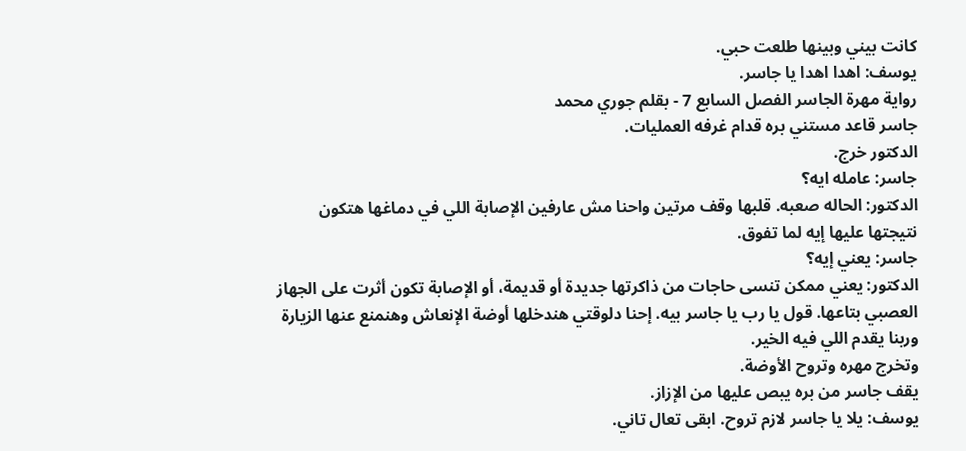كانت بيني وبينها طلعت حبي.
يوسف: اهدا اهدا يا جاسر.
رواية مهرة الجاسر الفصل السابع 7 - بقلم جوري محمد
جاسر قاعد مستني بره قدام غرفه العمليات.
الدكتور خرج.
جاسر: عامله ايه؟
الدكتور: الحاله صعبه. قلبها وقف مرتين واحنا مش عارفين الإصابة اللي في دماغها هتكون نتيجتها عليها إيه لما تفوق.
جاسر: يعني إيه؟
الدكتور: يعني ممكن تنسى حاجات من ذاكرتها جديدة أو قديمة، أو الإصابة تكون أثرت على الجهاز العصبي بتاعها. قول يا رب يا جاسر بيه. إحنا دلوقتي هندخلها أوضة الإنعاش وهنمنع عنها الزيارة وربنا يقدم اللي فيه الخير.
وتخرج مهره وتروح الأوضة.
يقف جاسر من بره يبص عليها من الإزاز.
يوسف: يلا يا جاسر لازم تروح. ابقى تعال تاني.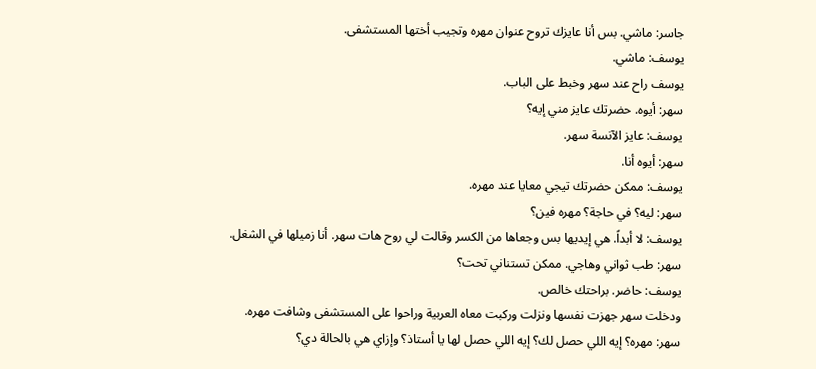جاسر: ماشي. بس أنا عايزك تروح عنوان مهره وتجيب أختها المستشفى.
يوسف: ماشي.
يوسف راح عند سهر وخبط على الباب.
سهر: أيوه. حضرتك عايز مني إيه؟
يوسف: عايز الآنسة سهر.
سهر: أيوه أنا.
يوسف: ممكن حضرتك تيجي معايا عند مهره.
سهر: ليه؟ في حاجة؟ مهره فين؟
يوسف: لا أبداً. هي إيديها بس وجعاها من الكسر وقالت لي روح هات سهر. أنا زميلها في الشغل.
سهر: طب ثواني وهاجي. ممكن تستناني تحت؟
يوسف: حاضر. براحتك خالص.
ودخلت سهر جهزت نفسها ونزلت وركبت معاه العربية وراحوا على المستشفى وشافت مهره.
سهر: مهره؟ إيه اللي حصل لك؟ إيه اللي حصل لها يا أستاذ؟ وإزاي هي بالحالة دي؟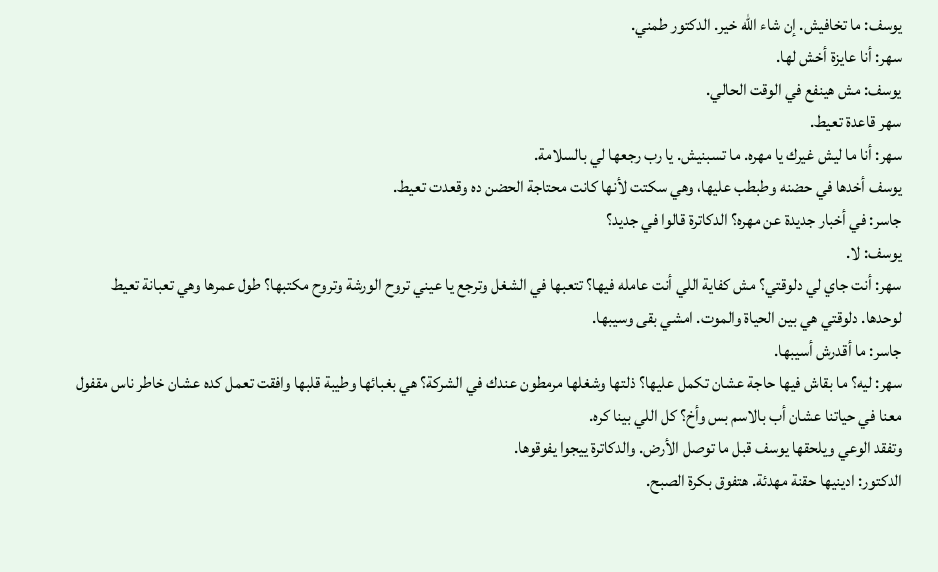يوسف: ما تخافيش. إن شاء الله خير. الدكتور طمني.
سهر: أنا عايزة أخش لها.
يوسف: مش هينفع في الوقت الحالي.
سهر قاعدة تعيط.
سهر: أنا ما ليش غيرك يا مهره. ما تسبنيش. يا رب رجعها لي بالسلامة.
يوسف أخدها في حضنه وطبطب عليها، وهي سكتت لأنها كانت محتاجة الحضن ده وقعدت تعيط.
جاسر: في أخبار جديدة عن مهره؟ الدكاترة قالوا في جديد؟
يوسف: لا.
سهر: أنت جاي لي دلوقتي؟ مش كفاية اللي أنت عامله فيها؟ تتعبها في الشغل وترجع يا عيني تروح الورشة وتروح مكتبها؟ طول عمرها وهي تعبانة تعيط لوحدها. دلوقتي هي بين الحياة والموت. امشي بقى وسيبها.
جاسر: ما أقدرش أسيبها.
سهر: ليه؟ ما بقاش فيها حاجة عشان تكمل عليها؟ ذلتها وشغلها مرمطون عندك في الشركة؟ هي بغبائها وطيبة قلبها وافقت تعمل كده عشان خاطر ناس مقفول معنا في حياتنا عشان أب بالاسم بس وأخ؟ كل اللي بينا كره.
وتفقد الوعي ويلحقها يوسف قبل ما توصل الأرض. والدكاترة ييجوا يفوقوها.
الدكتور: ادينيها حقنة مهدئة. هتفوق بكرة الصبح.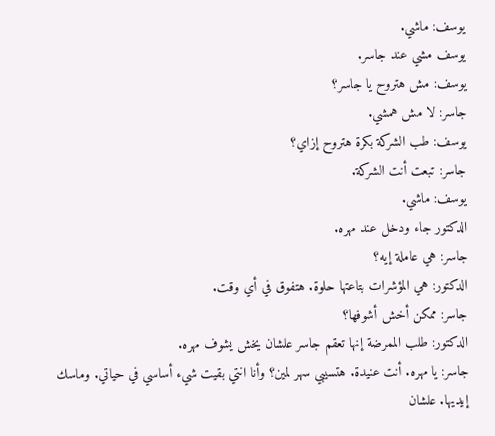يوسف: ماشي.
يوسف مشي عند جاسر.
يوسف: مش هتروح يا جاسر؟
جاسر: لا مش همشي.
يوسف: طب الشركة بكرة هتروح إزاي؟
جاسر: تبعت أنت الشركة.
يوسف: ماشي.
الدكتور جاء ودخل عند مهره.
جاسر: هي عاملة إيه؟
الدكتور: هي المؤشرات بتاعتها حلوة. هتفوق في أي وقت.
جاسر: ممكن أخش أشوفها؟
الدكتور: طلب الممرضة إنها تعقم جاسر علشان يخش يشوف مهره.
جاسر: يا مهره. أنت عنيدة. هتسيبي سهر لمين؟ وأنا انتي بقيت شيء أساسي في حياتي. وماسك إيديها. علشان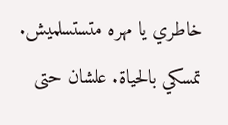خاطري يا مهره متستسلميش. تمسكي بالحياة. علشان حتى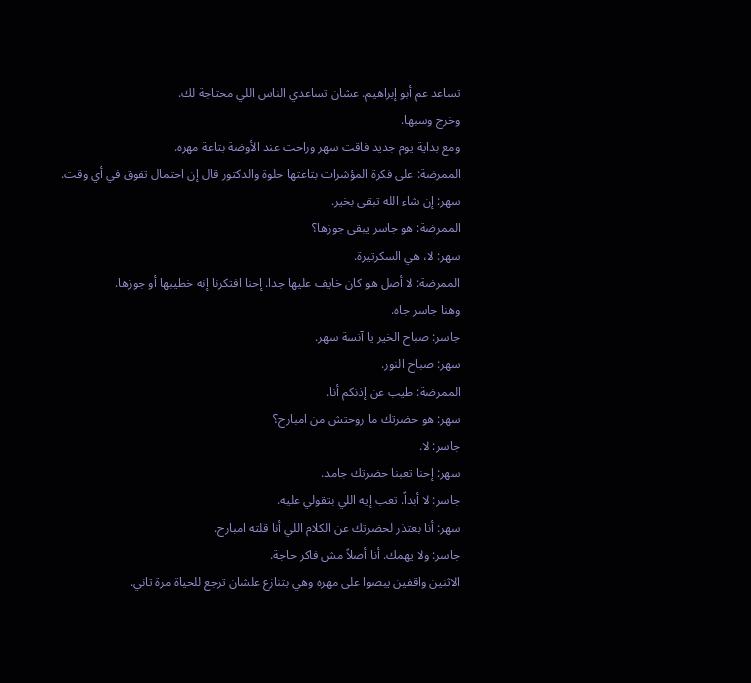تساعد عم أبو إبراهيم. عشان تساعدي الناس اللي محتاجة لك.
وخرج وسبها.
ومع بداية يوم جديد فاقت سهر وراحت عند الأوضة بتاعة مهره.
الممرضة: على فكرة المؤشرات بتاعتها حلوة والدكتور قال إن احتمال تفوق في أي وقت.
سهر: إن شاء الله تبقى بخير.
الممرضة: هو جاسر يبقى جوزها؟
سهر: لا، هي السكرتيرة.
الممرضة: لا أصل هو كان خايف عليها جدا. إحنا افتكرنا إنه خطيبها أو جوزها.
وهنا جاسر جاه.
جاسر: صباح الخير يا آنسة سهر.
سهر: صباح النور.
الممرضة: طيب عن إذنكم أنا.
سهر: هو حضرتك ما روحتش من امبارح؟
جاسر: لا.
سهر: إحنا تعبنا حضرتك جامد.
جاسر: لا أبداً. تعب إيه اللي بتقولي عليه.
سهر: أنا بعتذر لحضرتك عن الكلام اللي أنا قلته امبارح.
جاسر: ولا يهمك. أنا أصلاً مش فاكر حاجة.
الاثنين واقفين يبصوا على مهره وهي بتنازع علشان ترجع للحياة مرة تاني.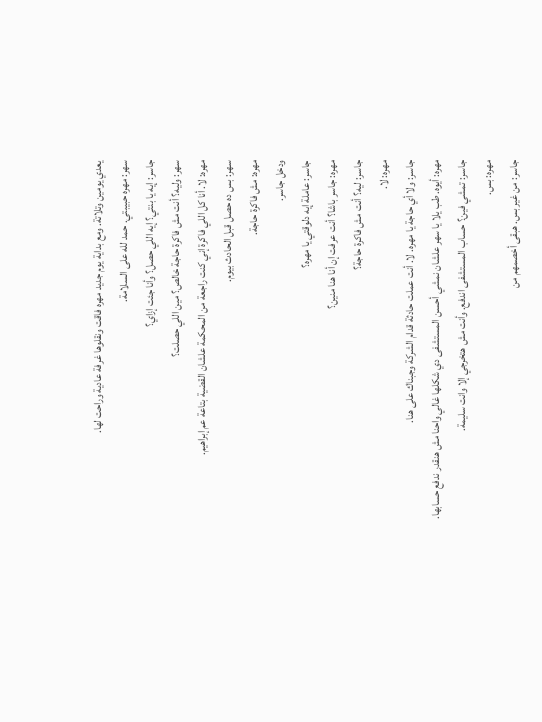يعدي يومين وتلاتة. ومع بداية يوم جديد مهره فاقت ونقلوها غرفة عادية وراحت لها.
سهر: مهره حبيبتي. حمد لله على السلامة.
جاسر: إيه يا بنتي؟ إيه اللي حصل؟ وأنا جئت إزاي؟
سهر: وليه؟ أنت مش فاكرة حاجة خالص؟ مين اللي حصلت؟
مهره: لا. أنا كل اللي فاكرة إني كنت راجعة من المحكمة علشان القضية بتاعة عم إبراهيم.
سهر: بس ده حصل قبل الحادث بيوم.
مهره: مش فاكرة حاجة.
ودخل جاسر.
جاسر: عاملة إيه دلوقتي يا مهره؟
مهره: جاسر باشا؟ أنت عرفت إن أنا هنا منين؟
جاسر: ليه؟ أنت مش فاكرة حاجة؟
مهره: لا.
جاسر: ولا أي حاجة يا مهره. لا. أنت عملت حادثة قدام الشركة وجبناك على هنا.
مهره: أيوه. طب يلا يا سهر علشان نمشي أحسن المستشفى دي شكلها غالي واحنا مش هنقدر ندفع حسابها.
جاسر: تمشي فين؟ حساب المستشفى اندفع. وأنت مش هتخرجي إلا وانت سليمة.
مهره: بس.
جاسر: من غير بس. هبقى أخصمهم من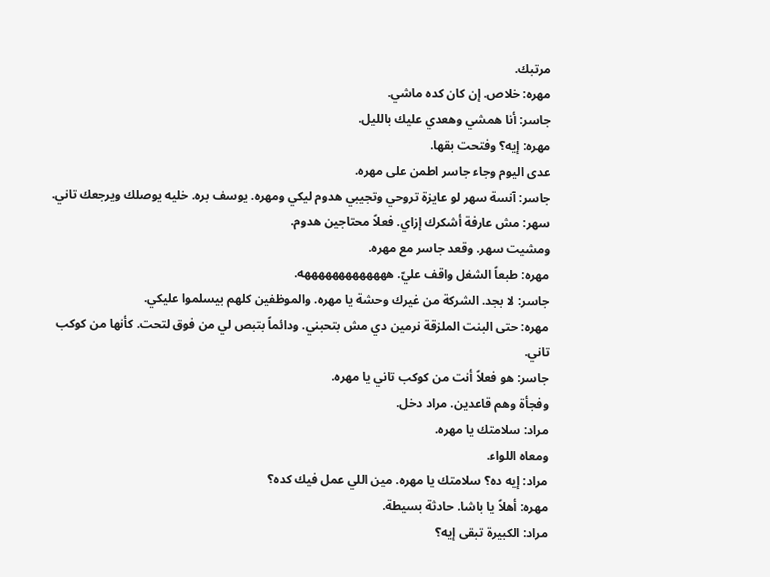مرتبك.
مهره: خلاص. إن كان كده ماشي.
جاسر: أنا همشي وهعدي عليك بالليل.
مهره: إيه؟ وفتحت بقها.
عدى اليوم وجاء جاسر اطمن على مهره.
جاسر: آنسة سهر لو عايزة تروحي وتجيبي هدوم ليكي ومهره. يوسف بره. خليه يوصلك ويرجعك تاني.
سهر: مش عارفة أشكرك إزاي. فعلاً محتاجين هدوم.
ومشيت سهر. وقعد جاسر مع مهره.
مهره: طبعاً الشغل واقف عليّ. هههههههههههههه.
جاسر: لا بجد. الشركة من غيرك وحشة يا مهره. والموظفين كلهم بيسلموا عليكي.
مهره: حتى البنت الملزقة نرمين دي مش بتحبني. ودائماً بتبص لي من فوق لتحت. كأنها من كوكب تاني.
جاسر: هو فعلاً أنت من كوكب تاني يا مهره.
وفجأة وهم قاعدين. مراد دخل.
مراد: سلامتك يا مهره.
ومعاه اللواء.
مراد: إيه ده؟ سلامتك يا مهره. مين اللي عمل فيك كده؟
مهره: أهلاً يا باشا. حادثة بسيطة.
مراد: الكبيرة تبقى إيه؟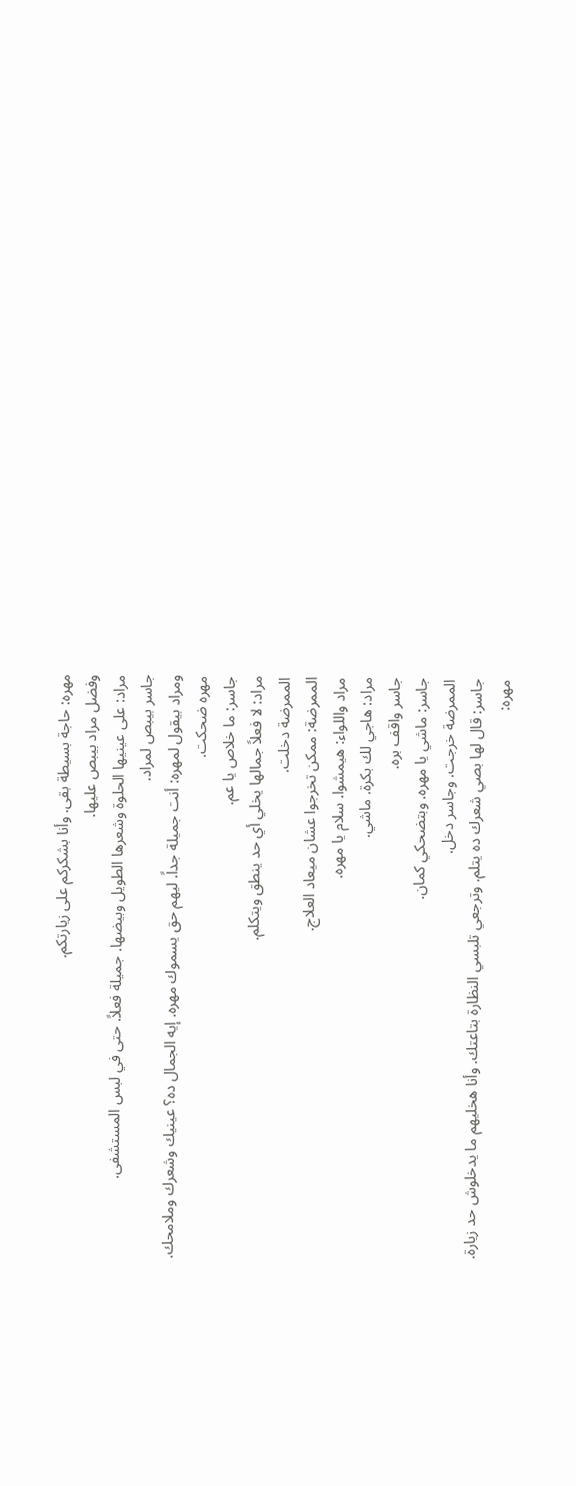مهره: حاجة بسيطة بقى. وأنا بشكركم على زيارتكم.
وفضل مراد بيبص عليها.
مراد: على عينيها الحلوة وشعرها الطويل وبيضها. جميلة فعلاً. حتى في لبس المستشفى.
جاسر بيبص لمراد.
ومراد بيقول لمهره: أنت جميلة جداً. ليهم حق يسموك مهره. إيه الجمال ده؟ عينيك وشعرك وملامحك.
مهره ضحكت.
جاسر: ما خلاص يا عم.
مراد: لا فعلاً جمالها يخلي أي حد ينطق ويتكلم.
الممرضة دخلت.
الممرضة: ممكن تخرجوا عشان ميعاد العلاج.
مراد واللواء: هيمشوا. سلام يا مهره.
مراد: هاجي لك بكرة. ماشي.
جاسر واقف بره.
جاسر: ماشي يا مهره. وبتضحكي كمان.
الممرضة خرجت. وجاسر دخل.
جاسر: قال لها بصي شعرك ده يتلم. وترجعي تلبسي النظارة بتاعتك. وأنا هخليهم ما يدخلوش حد زيارة.
مهره: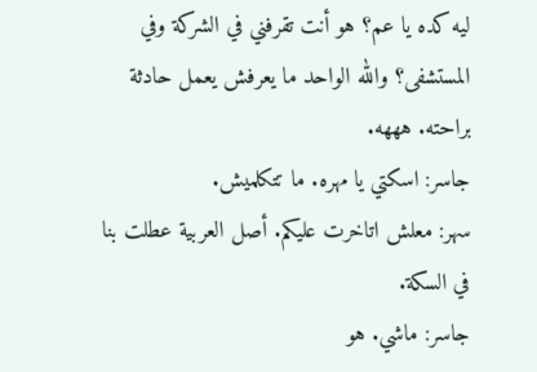ليه كده يا عم؟ هو أنت تقرفني في الشركة وفي المستشفى؟ والله الواحد ما يعرفش يعمل حادثة براحته. هههه.
جاسر: اسكتي يا مهره. ما تتكلميش.
سهر: معلش اتاخرت عليكم. أصل العربية عطلت بنا في السكة.
جاسر: ماشي. هو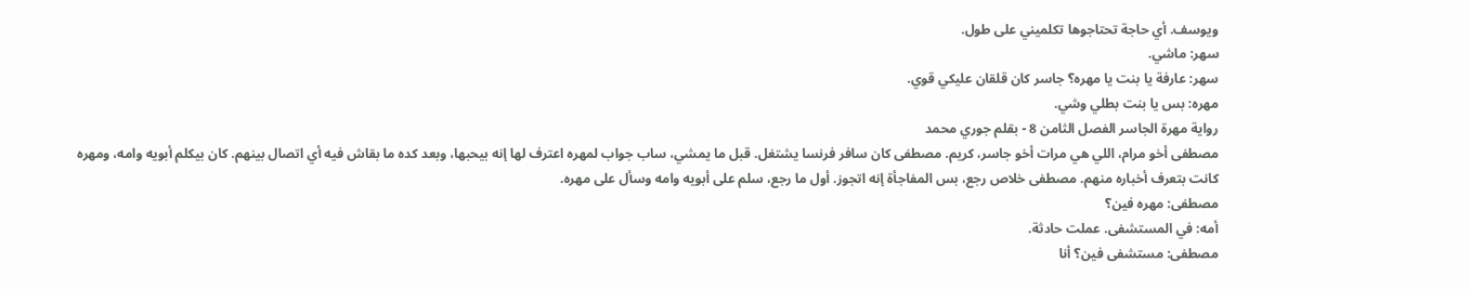ويوسف. أي حاجة تحتاجوها تكلميني على طول.
سهر: ماشي.
سهر: عارفة يا بنت يا مهره؟ جاسر كان قلقان عليكي قوي.
مهره: بس يا بنت بطلي وشي.
رواية مهرة الجاسر الفصل الثامن 8 - بقلم جوري محمد
مصطفى أخو مرام، اللي هي مرات أخو جاسر، كريم. مصطفى كان سافر فرنسا يشتغل. قبل ما يمشي، ساب جواب لمهره اعترف لها إنه بيحبها، وبعد كده ما بقاش فيه أي اتصال بينهم. كان بيكلم أبويه وامه، ومهره كانت بتعرف أخباره منهم. مصطفى خلاص رجع، بس المفاجأة إنه اتجوز. أول ما رجع، سلم على أبويه وامه وسأل على مهره.
مصطفى: مهره فين؟
أمه: في المستشفى. عملت حادثة.
مصطفى: مستشفى فين؟ أنا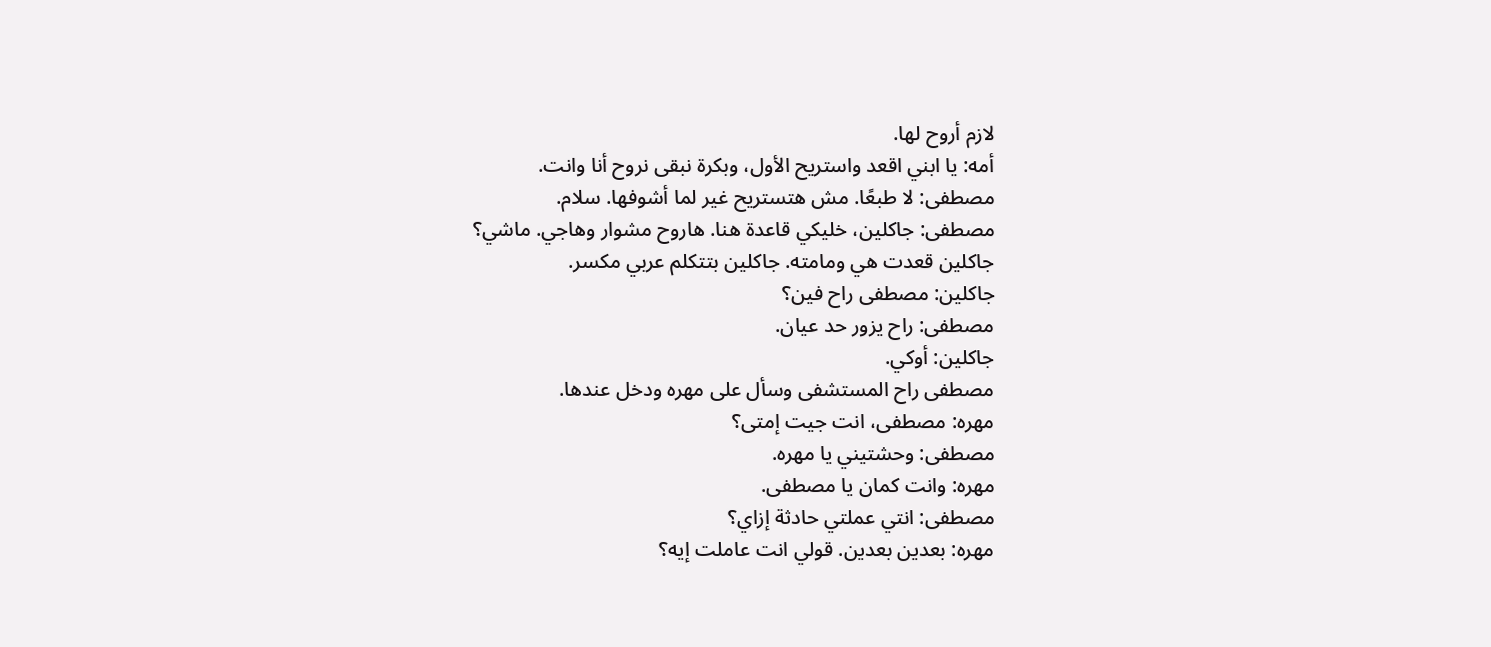لازم أروح لها.
أمه: يا ابني اقعد واستريح الأول، وبكرة نبقى نروح أنا وانت.
مصطفى: لا طبعًا. مش هتستريح غير لما أشوفها. سلام.
مصطفى: جاكلين، خليكي قاعدة هنا. هاروح مشوار وهاجي. ماشي؟
جاكلين قعدت هي ومامته. جاكلين بتتكلم عربي مكسر.
جاكلين: مصطفى راح فين؟
مصطفى: راح يزور حد عيان.
جاكلين: أوكي.
مصطفى راح المستشفى وسأل على مهره ودخل عندها.
مهره: مصطفى، انت جيت إمتى؟
مصطفى: وحشتيني يا مهره.
مهره: وانت كمان يا مصطفى.
مصطفى: انتي عملتي حادثة إزاي؟
مهره: بعدين بعدين. قولي انت عاملت إيه؟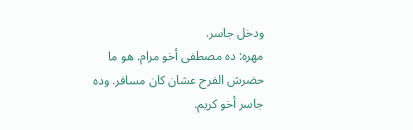ودخل جاسر.
مهره: ده مصطفى أخو مرام. هو ما حضرش الفرح عشان كان مسافر. وده جاسر أخو كريم.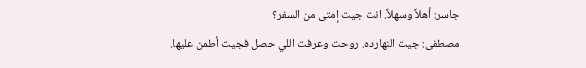جاسر: أهلاً وسهلاً. انت جيت إمتى من السفر؟
مصطفى: جيت النهارده. روحت وعرفت اللي حصل فجيت أطمن عليها.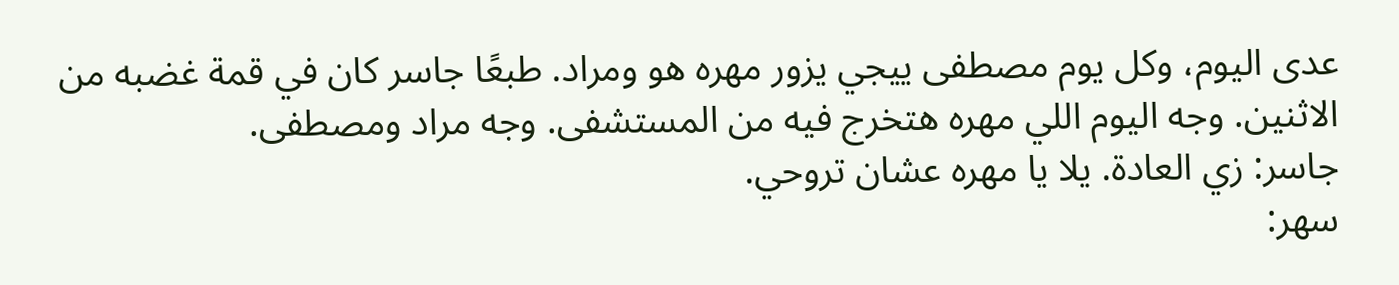عدى اليوم، وكل يوم مصطفى ييجي يزور مهره هو ومراد. طبعًا جاسر كان في قمة غضبه من الاثنين. وجه اليوم اللي مهره هتخرج فيه من المستشفى. وجه مراد ومصطفى.
جاسر: زي العادة. يلا يا مهره عشان تروحي.
سهر: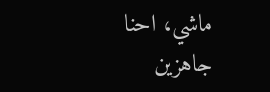ماشي، احنا جاهزين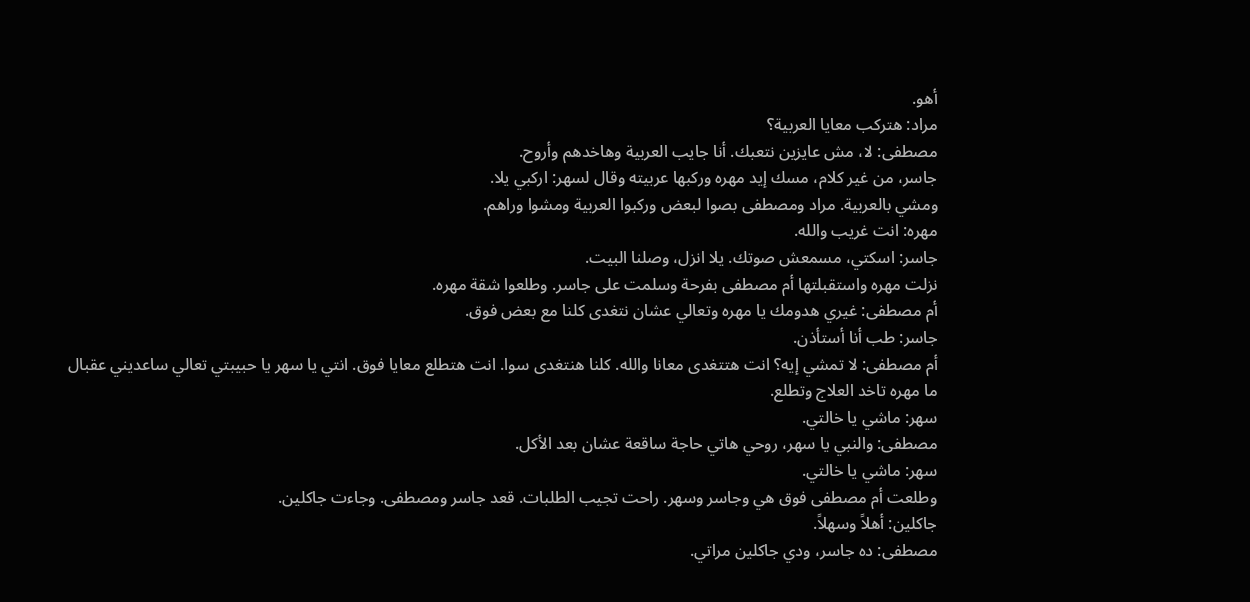أهو.
مراد: هتركب معايا العربية؟
مصطفى: لا، مش عايزين نتعبك. أنا جايب العربية وهاخدهم وأروح.
جاسر، من غير كلام، مسك إيد مهره وركبها عربيته وقال لسهر: اركبي يلا.
ومشي بالعربية. مراد ومصطفى بصوا لبعض وركبوا العربية ومشوا وراهم.
مهره: انت غريب والله.
جاسر: اسكتي، مسمعش صوتك. يلا انزل، وصلنا البيت.
نزلت مهره واستقبلتها أم مصطفى بفرحة وسلمت على جاسر. وطلعوا شقة مهره.
أم مصطفى: غيري هدومك يا مهره وتعالي عشان نتغدى كلنا مع بعض فوق.
جاسر: طب أنا أستأذن.
أم مصطفى: لا تمشي إيه؟ انت هتتغدى معانا والله. كلنا هنتغدى سوا. انت هتطلع معايا فوق. انتي يا سهر يا حبيبتي تعالي ساعديني عقبال ما مهره تاخد العلاج وتطلع.
سهر: ماشي يا خالتي.
مصطفى: والنبي يا سهر، روحي هاتي حاجة ساقعة عشان بعد الأكل.
سهر: ماشي يا خالتي.
وطلعت أم مصطفى فوق هي وجاسر وسهر. راحت تجيب الطلبات. قعد جاسر ومصطفى. وجاءت جاكلين.
جاكلين: أهلاً وسهلاً.
مصطفى: ده جاسر، ودي جاكلين مراتي.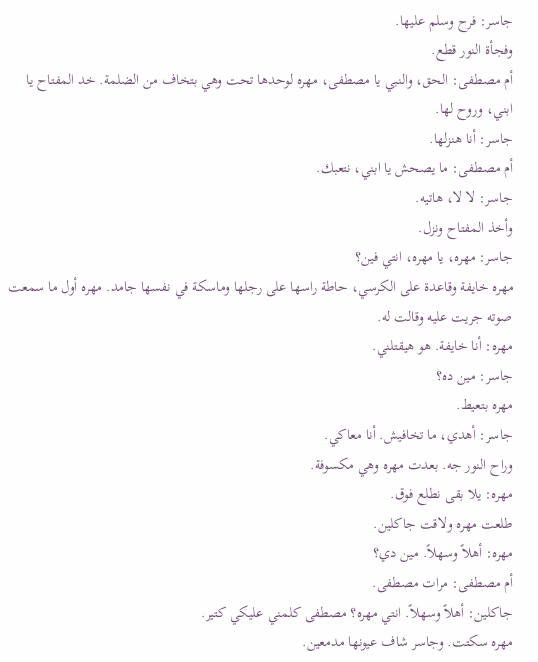جاسر: فرح وسلم عليها.
وفجأة النور قطع.
أم مصطفى: الحق، والنبي يا مصطفى، مهره لوحدها تحت وهي بتخاف من الضلمة. خد المفتاح يا ابني، وروح لها.
جاسر: أنا هنزلها.
أم مصطفى: ما يصحش يا ابني، نتعبك.
جاسر: لا لا، هاتيه.
وأخذ المفتاح ونزل.
جاسر: مهره، يا مهره، انتي فين؟
مهره خايفة وقاعدة على الكرسي، حاطة راسها على رجلها وماسكة في نفسها جامد. مهره أول ما سمعت صوته جريت عليه وقالت له.
مهره: أنا خايفة. هو هيقتلني.
جاسر: مين ده؟
مهره بتعيط.
جاسر: أهدي، ما تخافيش. أنا معاكي.
وراح النور جه. بعدت مهره وهي مكسوفة.
مهره: يلا بقى نطلع فوق.
طلعت مهره ولاقت جاكلين.
مهره: أهلاً وسهلاً. مين دي؟
أم مصطفى: مرات مصطفى.
جاكلين: أهلاً وسهلاً. انتي مهره؟ مصطفى كلمني عليكي كتير.
مهره سكتت. وجاسر شاف عيونها مدمعين.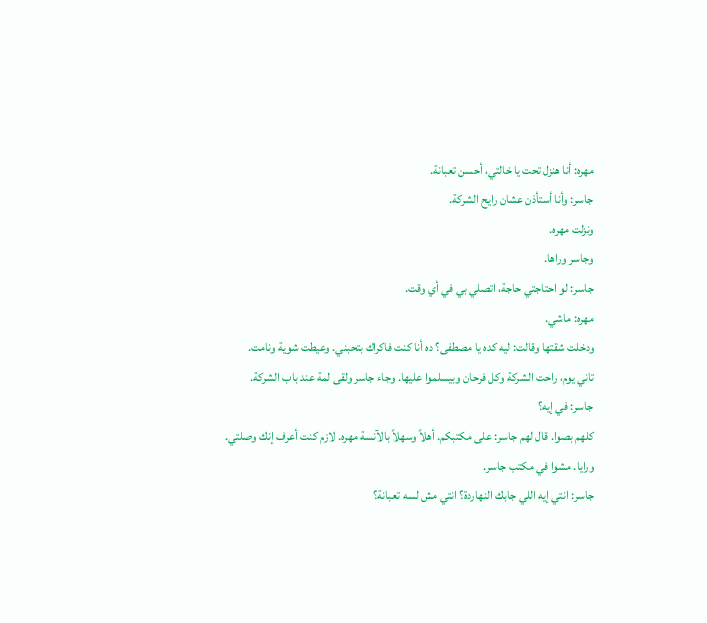مهره: أنا هنزل تحت يا خالتي، أحسن تعبانة.
جاسر: وأنا أستأذن عشان رايح الشركة.
ونزلت مهره.
وجاسر وراها.
جاسر: لو احتاجتي حاجة، اتصلي بي في أي وقت.
مهره: ماشي.
ودخلت شقتها وقالت: ليه كده يا مصطفى؟ ده أنا كنت فاكراك بتحبني. وعيطت شوية ونامت.
تاني يوم، راحت الشركة وكل فرحان وبيسلموا عليها. وجاء جاسر ولقى لمة عند باب الشركة.
جاسر: في إيه؟
كلهم بصوا. قال لهم جاسر: على مكتبكم. أهلاً وسهلاً بالآنسة مهره. لازم كنت أعرف إنك وصلتي.
ورايا. مشوا في مكتب جاسر.
جاسر: انتي إيه اللي جابك النهاردة؟ انتي مش لسه تعبانة؟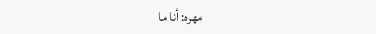مهره: أنا ما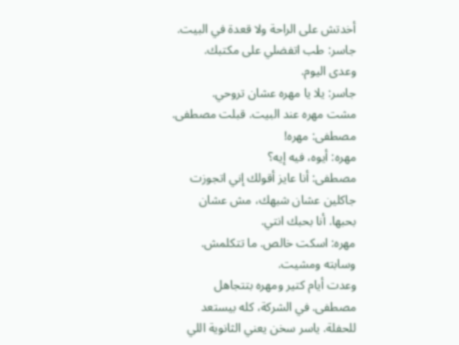أخدتش على الراحة ولا قعدة في البيت.
جاسر: طب اتفضلي على مكتبك.
وعدى اليوم.
جاسر: يلا يا مهره عشان تروحي.
مشت مهره عند البيت. قبلت مصطفى.
مصطفى: مهره!
مهره: أيوه، فيه إيه؟
مصطفى: أنا عايز أقولك إني اتجوزت جاكلين عشان شبهك، مش عشان بحبها. أنا بحبك انتي.
مهره: اسكت خالص. ما تتكلمش.
وسابته ومشيت.
وعدت أيام كتير ومهره بتتجاهل مصطفى. في الشركة، كله بيستعد للحفلة. ياسر سخن يعني الثانوية اللي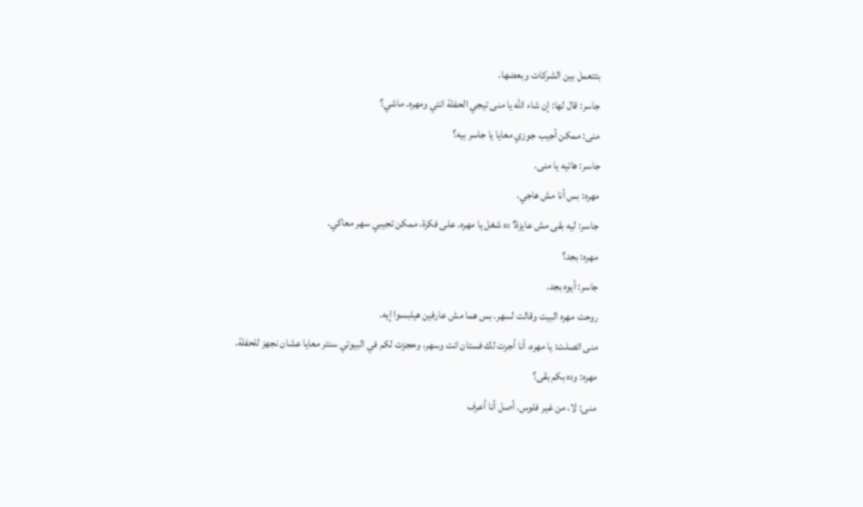بتتعمل بين الشركات وبعضها.
جاسر: قال لها: إن شاء الله يا منى تيجي الحفلة انتي ومهره. ماشي؟
منى: ممكن أجيب جوزي معايا يا جاسر بيه؟
جاسر: هاتيه يا منى.
مهره: بس أنا مش هاجي.
جاسر: ليه بقى مش عايزة؟ ده شغل يا مهره. على فكرة، ممكن تجيبي سهر معاكي.
مهره: بجد؟
جاسر: أيوه بجد.
روحت مهره البيت وقالت لسهر. بس هما مش عارفين هيلبسوا إيه.
منى اتصلت: يا مهره، أنا أجرت لك فستان انت وسهر، وحجزت لكم في البيوتي سنتر معايا عشان نجهز للحفلة.
مهره: وده بكم بقى؟
منى: لا، من غير فلوس. أصل أنا أعرف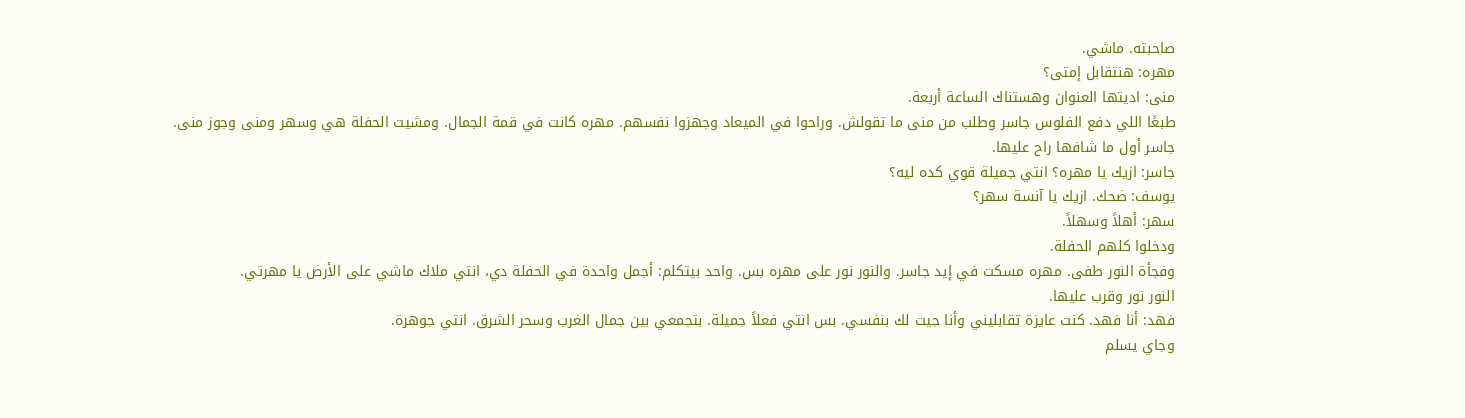صاحبته. ماشي.
مهره: هنتقابل إمتى؟
منى: اديتها العنوان وهستناك الساعة أربعة.
طبعًا اللي دفع الفلوس جاسر وطلب من منى ما تقولش. وراحوا في الميعاد وجهزوا نفسهم. مهره كانت في قمة الجمال. ومشيت الحفلة هي وسهر ومنى وجوز منى.
جاسر أول ما شافها راح عليها.
جاسر: ازيك يا مهره؟ انتي جميلة قوي كده ليه؟
يوسف: ضحك. ازيك يا آنسة سهر؟
سهر: أهلاً وسهلاً.
ودخلوا كلهم الحفلة.
وفجأة النور طفى. مهره مسكت في إيد جاسر. والنور نور على مهره بس. واحد بيتكلم: أجمل واحدة في الحفلة دي، انتي ملاك ماشي على الأرض يا مهرتي.
النور نور وقرب عليها.
فهد: أنا فهد. كنت عايزة تقابليني وأنا جيت لك بنفسي. بس انتي فعلاً جميلة. بتجمعي بين جمال الغرب وسحر الشرق. انتي جوهرة.
وجاي يسلم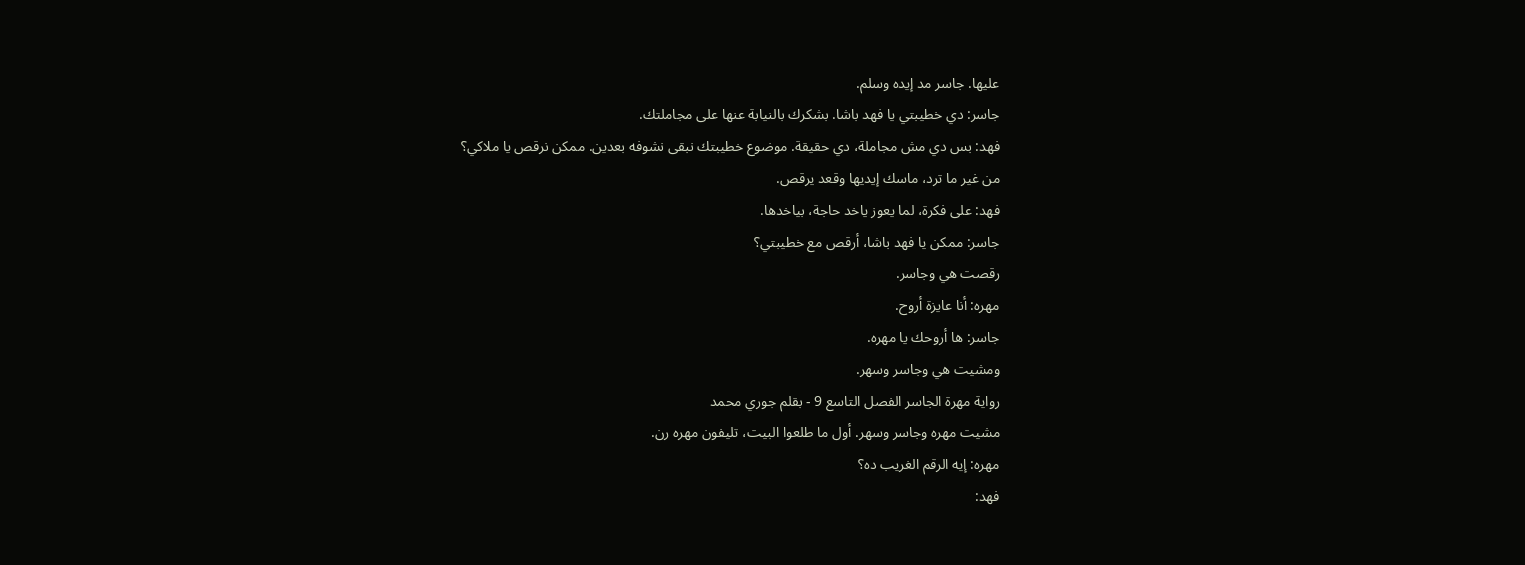عليها. جاسر مد إيده وسلم.
جاسر: دي خطيبتي يا فهد باشا. بشكرك بالنيابة عنها على مجاملتك.
فهد: بس دي مش مجاملة، دي حقيقة. موضوع خطيبتك نبقى نشوفه بعدين. ممكن نرقص يا ملاكي؟
من غير ما ترد، ماسك إيديها وقعد يرقص.
فهد: على فكرة، لما يعوز ياخد حاجة، بياخدها.
جاسر: ممكن يا فهد باشا، أرقص مع خطيبتي؟
رقصت هي وجاسر.
مهره: أنا عايزة أروح.
جاسر: ها أروحك يا مهره.
ومشيت هي وجاسر وسهر.
رواية مهرة الجاسر الفصل التاسع 9 - بقلم جوري محمد
مشيت مهره وجاسر وسهر. أول ما طلعوا البيت، تليفون مهره رن.
مهره: إيه الرقم الغريب ده؟
فهد: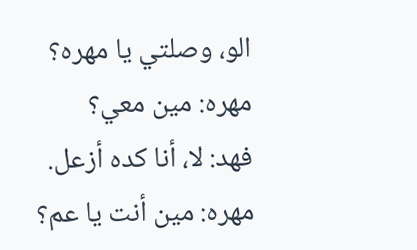الو، وصلتي يا مهره؟
مهره: مين معي؟
فهد: لا، أنا كده أزعل.
مهره: مين أنت يا عم؟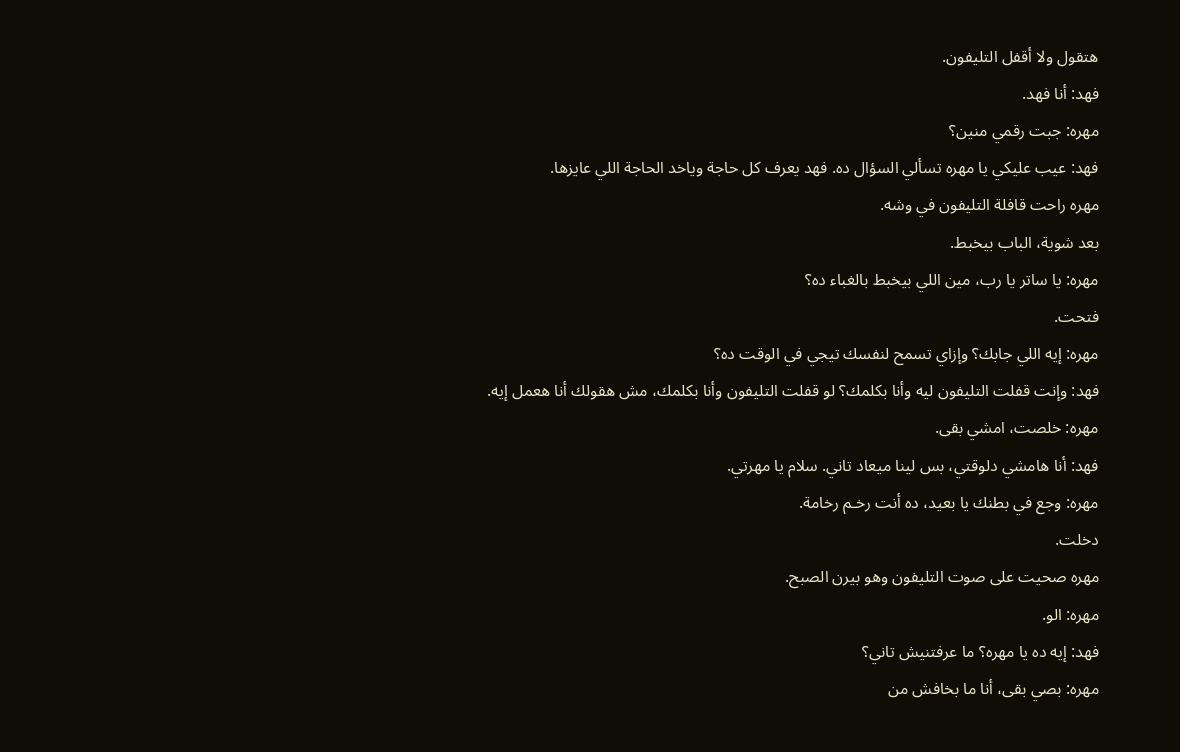هتقول ولا أقفل التليفون.
فهد: أنا فهد.
مهره: جبت رقمي منين؟
فهد: عيب عليكي يا مهره تسألي السؤال ده. فهد يعرف كل حاجة وياخد الحاجة اللي عايزها.
مهره راحت قافلة التليفون في وشه.
بعد شوية، الباب بيخبط.
مهره: يا ساتر يا رب، مين اللي بيخبط بالغباء ده؟
فتحت.
مهره: إيه اللي جابك؟ وإزاي تسمح لنفسك تيجي في الوقت ده؟
فهد: وإنت قفلت التليفون ليه وأنا بكلمك؟ لو قفلت التليفون وأنا بكلمك، مش هقولك أنا هعمل إيه.
مهره: خلصت، امشي بقى.
فهد: أنا هامشي دلوقتي، بس لينا ميعاد تاني. سلام يا مهرتي.
مهره: وجع في بطنك يا بعيد، ده أنت رخـم رخامة.
دخلت.
مهره صحيت على صوت التليفون وهو بيرن الصبح.
مهره: الو.
فهد: إيه ده يا مهره؟ ما عرفتنيش تاني؟
مهره: بصي بقى، أنا ما بخافش من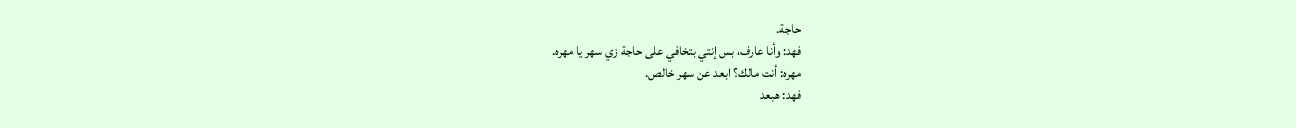حاجة.
فهد: وأنا عارف، بس إنتي بتخافي على حاجة زي سهر يا مهره.
مهره: أنت مالك؟ ابعد عن سهر خالص.
فهد: هبعد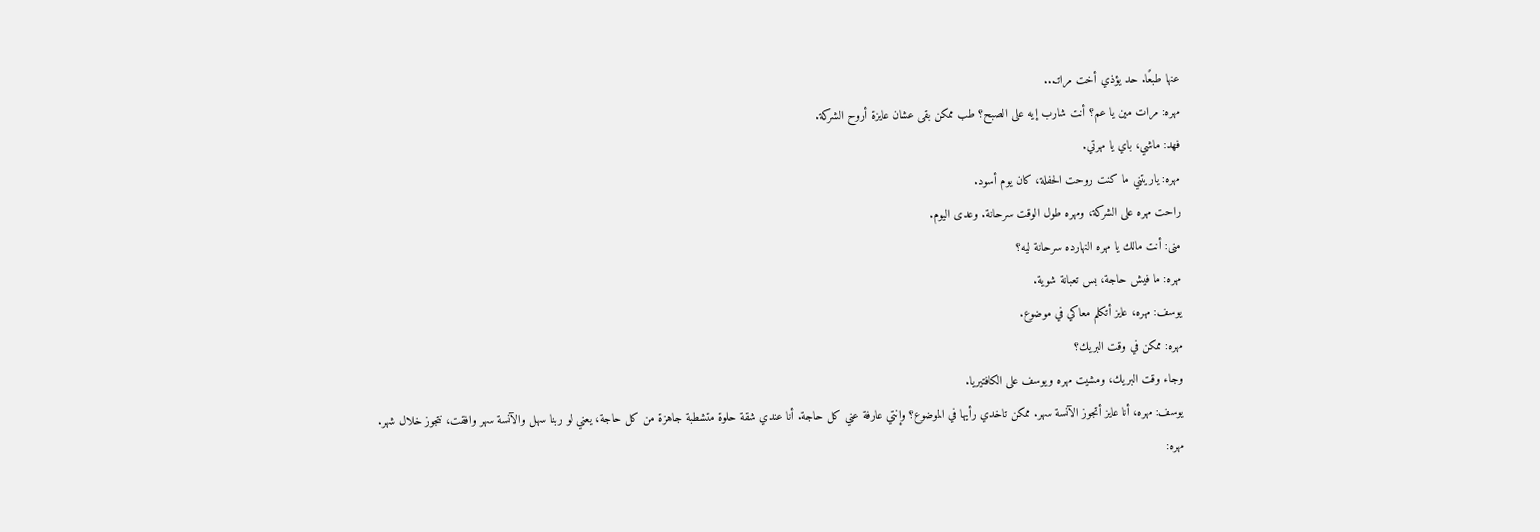عنها طبعًا. حد يؤذي أخت مراتـ...
مهره: مرات مين يا عم؟ أنت شارب إيه على الصبح؟ طب ممكن بقى عشان عايزة أروح الشركة.
فهد: ماشي، باي يا مهرتي.
مهره: ياريتني ما كنت روحت الحفلة، كان يوم أسود.
راحت مهره على الشركة، ومهره طول الوقت سرحانة. وعدى اليوم.
منى: أنت مالك يا مهره النهارده سرحانة ليه؟
مهره: ما فيش حاجة، بس تعبانة شوية.
يوسف: مهره، عايز أتكلم معاكي في موضوع.
مهره: ممكن في وقت البريك؟
وجاء وقت البريك، ومشيت مهره ويوسف على الكافتيريا.
يوسف: مهره، أنا عايز أتجوز الآنسة سهر. ممكن تاخدي رأيها في الموضوع؟ وإنتي عارفة عني كل حاجة. أنا عندي شقة حلوة متشطبة جاهزة من كل حاجة، يعني لو ربنا سهل والآنسة سهر وافقت، نتجوز خلال شهر.
مهره: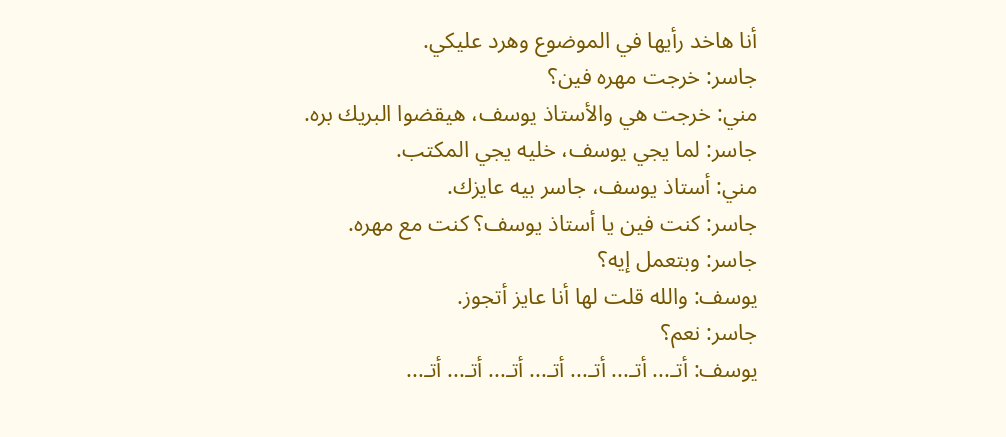أنا هاخد رأيها في الموضوع وهرد عليكي.
جاسر: خرجت مهره فين؟
مني: خرجت هي والأستاذ يوسف، هيقضوا البريك بره.
جاسر: لما يجي يوسف، خليه يجي المكتب.
مني: أستاذ يوسف، جاسر بيه عايزك.
جاسر: كنت فين يا أستاذ يوسف؟ كنت مع مهره.
جاسر: وبتعمل إيه؟
يوسف: والله قلت لها أنا عايز أتجوز.
جاسر: نعم؟
يوسف: أتـ... أتـ... أتـ... أتـ... أتـ... أتـ... أتـ...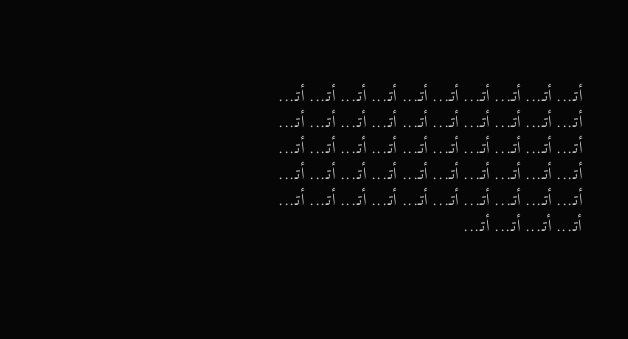أتـ... أتـ... أتـ... أتـ... أتـ... أتـ... أتـ... أتـ... أتـ... أتـ... أتـ... أتـ... أتـ... أتـ... أتـ... أتـ... أتـ... أتـ... أتـ... أتـ... أتـ... أتـ... أتـ... أتـ... أتـ... أتـ... أتـ... أتـ... أتـ... أتـ... أتـ... أتـ... أتـ... أتـ... أتـ... أتـ... أتـ... أتـ... أتـ... أتـ... أتـ... أتـ... أتـ... أتـ... أتـ... أتـ... أتـ... أتـ... أتـ... أتـ... أتـ... أتـ... أتـ... أتـ...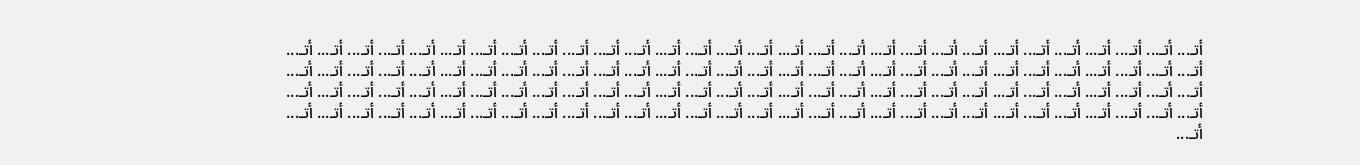أتـ... أتـ... أتـ... أتـ... أتـ... أتـ... أتـ... أتـ... أتـ... أتـ... أتـ... أتـ... أتـ... أتـ... أتـ... أتـ... أتـ... أتـ... أتـ... أتـ... أتـ... أتـ... أتـ... أتـ... أتـ... أتـ... أتـ... أتـ... أتـ... أتـ... أتـ... أتـ... أتـ... أتـ... أتـ... أتـ... أتـ... أتـ... أتـ... أتـ... أتـ... أتـ... أتـ... أتـ... أتـ... أتـ... أتـ... أتـ... أتـ... أتـ... أتـ... أتـ... أتـ... أتـ... أتـ... أتـ... أتـ... أتـ... أتـ... أتـ... أتـ... أتـ... أتـ... أتـ... أتـ... أتـ... أتـ... أتـ... أتـ... أتـ... أتـ... أتـ... أتـ... أتـ... أتـ... أتـ... أتـ... أتـ... أتـ... أتـ... أتـ... أتـ... أتـ... أتـ... أتـ... أتـ... أتـ... أتـ... أتـ... أتـ... أتـ... أتـ... أتـ... أتـ... أتـ... أتـ... أتـ... أتـ... أتـ... أتـ... أتـ... أتـ... أتـ... أتـ... أتـ... أتـ... أتـ... أتـ... أتـ... أتـ... أتـ... أتـ... أتـ... أتـ... أتـ... أتـ... أتـ... أتـ... أتـ... أتـ... أتـ...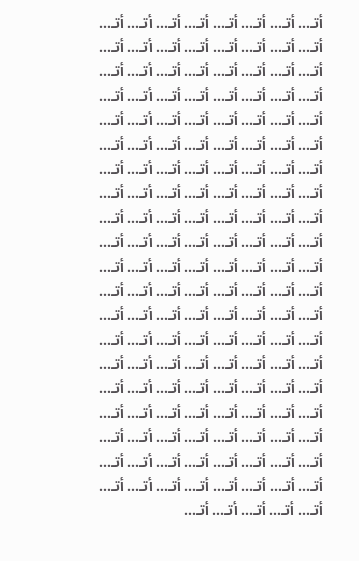أتـ... أتـ... أتـ... أتـ... أتـ... أتـ... أتـ... أتـ... أتـ... أتـ... أتـ... أتـ... أتـ... أتـ... أتـ... أتـ... أتـ... أتـ... أتـ... أتـ... أتـ... أتـ... أتـ... أتـ... أتـ... أتـ... أتـ... أتـ... أتـ... أتـ... أتـ... أتـ... أتـ... أتـ... أتـ... أتـ... أتـ... أتـ... أتـ... أتـ... أتـ... أتـ... أتـ... أتـ... أتـ... أتـ... أتـ... أتـ... أتـ... أتـ... أتـ... أتـ... أتـ... أتـ... أتـ... أتـ... أتـ... أتـ... أتـ... أتـ... أتـ... أتـ... أتـ... أتـ... أتـ... أتـ... أتـ... أتـ... أتـ... أتـ... أتـ... أتـ... أتـ... أتـ... أتـ... أتـ... أتـ... أتـ... أتـ... أتـ... أتـ... أتـ... أتـ... أتـ... أتـ... أتـ... أتـ... أتـ... أتـ... أتـ... أتـ... أتـ... أتـ... أتـ... أتـ... أتـ... أتـ... أتـ... أتـ... أتـ... أتـ... أتـ... أتـ... أتـ... أتـ... أتـ... أتـ... أتـ... أتـ... أتـ... أتـ... أتـ... أتـ... أتـ... أتـ... أتـ... أتـ... أتـ... أتـ... أتـ... أتـ... أتـ... أتـ... أتـ... أتـ... أتـ... أتـ... أتـ... أتـ... أتـ... أتـ... أتـ... أتـ... أتـ... أتـ... أتـ... أتـ... أتـ... أتـ... أتـ... أتـ... أتـ... أتـ... أتـ... أتـ... أتـ... أتـ... أتـ... أتـ... أتـ... أتـ... أتـ... أتـ... أتـ... أتـ... أتـ... أتـ... أتـ... أتـ... أتـ... أتـ... أتـ... أتـ... أتـ... أتـ...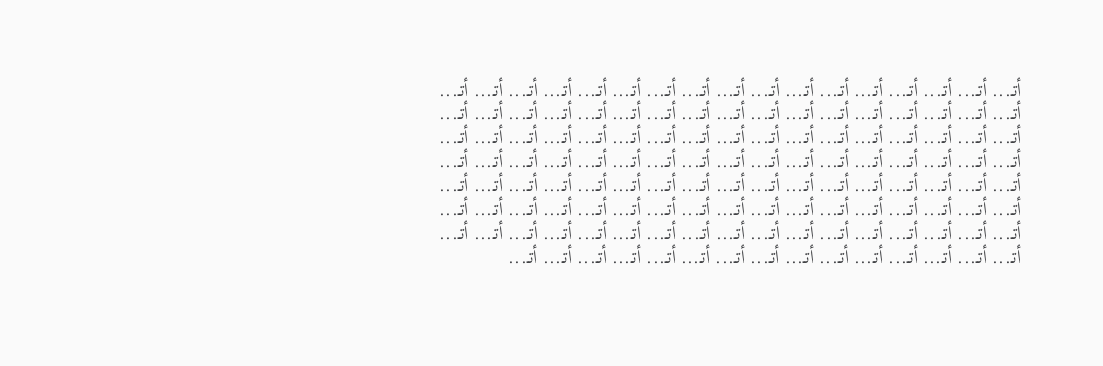أتـ... أتـ... أتـ... أتـ... أتـ... أتـ... أتـ... أتـ... أتـ... أتـ... أتـ... أتـ... أتـ... أتـ... أتـ... أتـ... أتـ... أتـ... أتـ... أتـ... أتـ... أتـ... أتـ... أتـ... أتـ... أتـ... أتـ... أتـ... أتـ... أتـ... أتـ... أتـ... أتـ... أتـ... أتـ... أتـ... أتـ... أتـ... أتـ... أتـ... أتـ... أتـ... أتـ... أتـ... أتـ... أتـ... أتـ... أتـ... أتـ... أتـ... أتـ... أتـ... أتـ... أتـ... أتـ... أتـ... أتـ... أتـ... أتـ... أتـ... أتـ... أتـ... أتـ... أتـ... أتـ... أتـ... أتـ... أتـ... أتـ... أتـ... أتـ... أتـ... أتـ... أتـ... أتـ... أتـ... أتـ... أتـ... أتـ... أتـ... أتـ... أتـ... أتـ... أتـ... أتـ... أتـ... أتـ... أتـ... أتـ... أتـ... أتـ... أتـ... أتـ... أتـ... أتـ... أتـ... أتـ... أتـ... أتـ... أتـ... أتـ... أتـ... أتـ... أتـ... أتـ... أتـ... أتـ... أتـ... أتـ... أتـ... أتـ... أتـ... أتـ... أتـ... أتـ... أتـ... أتـ... أتـ... أتـ... أتـ... أتـ... أتـ... أتـ... أتـ... أتـ... أتـ... أتـ... أتـ... أتـ... أتـ... أتـ... أتـ... أتـ... أتـ...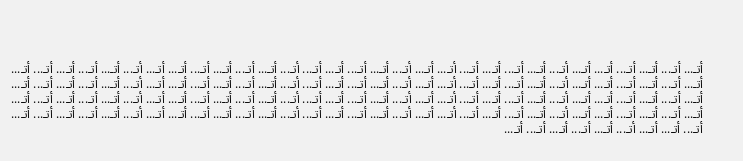أتـ... أتـ... أتـ... أتـ... أتـ... أتـ... أتـ... أتـ... أتـ... أتـ... أتـ... أتـ... أتـ... أتـ... أتـ... أتـ... أتـ... أتـ... أتـ... أتـ... أتـ... أتـ... أتـ... أتـ... أتـ... أتـ... أتـ... أتـ... أتـ... أتـ... أتـ... أتـ... أتـ... أتـ... أتـ... أتـ... أتـ... أتـ... أتـ... أتـ... أتـ... أتـ... أتـ... أتـ... أتـ... أتـ... أتـ... أتـ... أتـ... أتـ... أتـ... أتـ... أتـ... أتـ... أتـ... أتـ... أتـ... أتـ... أتـ... أتـ... أتـ... أتـ... أتـ... أتـ... أتـ... أتـ... أتـ... أتـ... أتـ... أتـ... أتـ... أتـ... أتـ... أتـ... أتـ... أتـ... أتـ... أتـ... أتـ... أتـ... أتـ... أتـ... أتـ... أتـ... أتـ... أتـ... أتـ... أتـ... أتـ... أتـ... أتـ... أتـ... أتـ... أتـ... أتـ... أتـ... أتـ... أتـ... أتـ... أتـ... أتـ... أتـ... أتـ... أتـ... أتـ... أتـ... أتـ... أتـ... أتـ... أتـ... أتـ... أتـ... أتـ... أتـ... أتـ... أتـ... أتـ... أتـ... أتـ... أتـ... أتـ... أتـ... أتـ... أتـ... أتـ... أتـ... أتـ... أتـ... أتـ... أتـ... أتـ... أتـ... أتـ...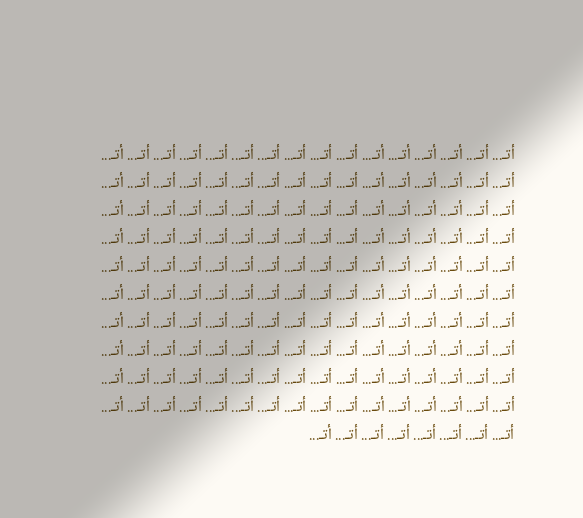أتـ... أتـ... أتـ... أتـ... أتـ... أتـ... أتـ... أتـ... أتـ... أتـ... أتـ... أتـ... أتـ... أتـ... أتـ... أتـ... أتـ... أتـ... أتـ... أتـ... أتـ... أتـ... أتـ... أتـ... أتـ... أتـ... أتـ... أتـ... أتـ... أتـ... أتـ... أتـ... أتـ... أتـ... أتـ... أتـ... أتـ... أتـ... أتـ... أتـ... أتـ... أتـ... أتـ... أتـ... أتـ... أتـ... أتـ... أتـ... أتـ... أتـ... أتـ... أتـ... أتـ... أتـ... أتـ... أتـ... أتـ... أتـ... أتـ... أتـ... أتـ... أتـ... أتـ... أتـ... أتـ... أتـ... أتـ... أتـ... أتـ... أتـ... أتـ... أتـ... أتـ... أتـ... أتـ... أتـ... أتـ... أتـ... أتـ... أتـ... أتـ... أتـ... أتـ... أتـ... أتـ... أتـ... أتـ... أتـ... أتـ... أتـ... أتـ... أتـ... أتـ... أتـ... أتـ... أتـ... أتـ... أتـ... أتـ... أتـ... أتـ... أتـ... أتـ... أتـ... أتـ... أتـ... أتـ... أتـ... أتـ... أتـ... أتـ... أتـ... أتـ... أتـ... أتـ... أتـ... أتـ... أتـ... أتـ... أتـ... أتـ... أتـ... أتـ... أتـ... أتـ... أتـ... أتـ... أتـ... أتـ... أتـ... أتـ... أتـ... أتـ... أتـ... أتـ... أتـ... أتـ... أتـ... أتـ... أتـ... أتـ... أتـ... أتـ... أتـ... أتـ... أتـ... أتـ... أتـ... أتـ... أتـ... أتـ... أتـ... أتـ... أتـ... أتـ... أتـ... أتـ... أتـ... أتـ... أتـ... أتـ... أتـ... أتـ... أتـ... أتـ... أتـ... أتـ... أتـ...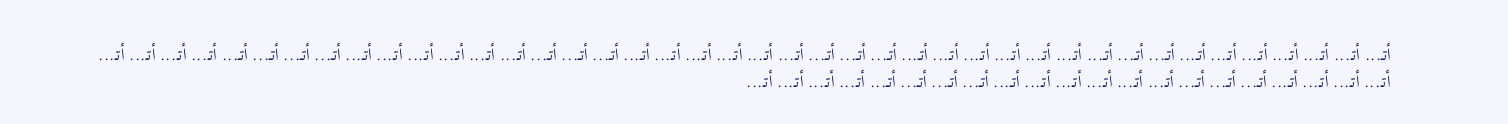أتـ... أتـ... أتـ... أتـ... أتـ... أتـ... أتـ... أتـ... أتـ... أتـ... أتـ... أتـ... أتـ... أتـ... أتـ... أتـ... أتـ... أتـ... أتـ... أتـ... أتـ... أتـ... أتـ... أتـ... أتـ... أتـ... أتـ... أتـ... أتـ... أتـ... أتـ... أتـ... أتـ... أتـ... أتـ... أتـ... أتـ... أتـ... أتـ... أتـ... أتـ... أتـ... أتـ... أتـ... أتـ... أتـ... أتـ... أتـ... أتـ... أتـ... أتـ... أتـ... أتـ... أتـ... أتـ... أتـ... أتـ... أتـ... أتـ... أتـ... أتـ... أتـ... أتـ...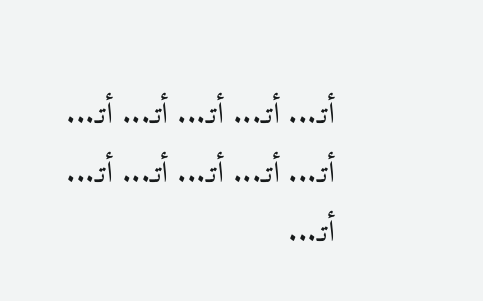أتـ... أتـ... أتـ... أتـ... أتـ... أتـ... أتـ... أتـ... أتـ... أتـ... أتـ...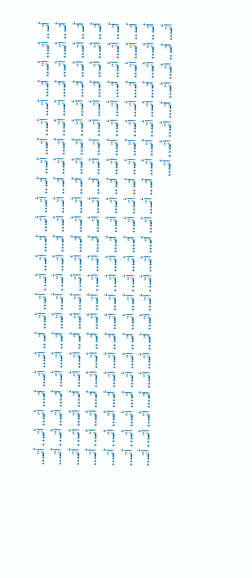أتـ... أتـ... أتـ... أتـ... أتـ... أتـ... أتـ... أتـ... أتـ... أتـ... أتـ... أتـ... أتـ... أتـ... أتـ... أتـ... أتـ... أتـ... أتـ... أتـ... أتـ... أتـ... أتـ... أتـ... أتـ... أتـ... أتـ... أتـ... أتـ... أتـ... أتـ... أتـ... أتـ... أتـ... أتـ... أتـ... أتـ... أتـ... أتـ... أتـ... أتـ... أتـ... أتـ... أتـ... أتـ... أتـ... أتـ... أتـ... أتـ... أتـ... أتـ... أتـ... أتـ... أتـ... أتـ... أتـ... أتـ... أتـ... أتـ... أتـ... أتـ... أتـ... أتـ... أتـ... أتـ... أتـ... أتـ... أتـ... أتـ... أتـ... أتـ... أتـ... أتـ... أتـ... أتـ... أتـ... أتـ... أتـ... أتـ... أتـ... أتـ... أتـ... أتـ... أتـ... أتـ... أتـ... أتـ... أتـ... أتـ... أتـ... أتـ... أتـ... أتـ... أتـ... أتـ... أتـ... أتـ... أتـ... أتـ... أتـ... أتـ... أتـ... أتـ... أتـ... أتـ... أتـ... أتـ... أتـ... أتـ... أتـ... أتـ... أتـ... أتـ... أتـ... أتـ... أتـ... أتـ... أتـ... أتـ... أتـ... أتـ... أتـ... أتـ... أتـ... أتـ... أتـ... أتـ... أتـ... أتـ... أتـ... أتـ... أتـ... أتـ... أتـ... أتـ... أتـ... أتـ... أتـ... أتـ... أتـ... أتـ... أتـ... أتـ... أتـ... أتـ... أتـ... أتـ... أتـ... أتـ... أتـ... أتـ... أتـ... أتـ... أتـ... أتـ... أتـ... أتـ... أتـ... أتـ... أتـ... أتـ... أتـ... أتـ... أتـ... أتـ... أتـ... أتـ... أتـ... أتـ...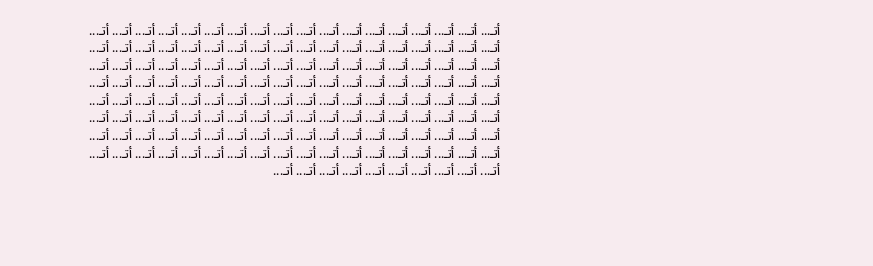أتـ... أتـ... أتـ... أتـ... أتـ... أتـ... أتـ... أتـ... أتـ... أتـ... أتـ... أتـ... أتـ... أتـ... أتـ... أتـ... أتـ... أتـ... أتـ... أتـ... أتـ... أتـ... أتـ... أتـ... أتـ... أتـ... أتـ... أتـ... أتـ... أتـ... أتـ... أتـ... أتـ... أتـ... أتـ... أتـ... أتـ... أتـ... أتـ... أتـ... أتـ... أتـ... أتـ... أتـ... أتـ... أتـ... أتـ... أتـ... أتـ... أتـ... أتـ... أتـ... أتـ... أتـ... أتـ... أتـ... أتـ... أتـ... أتـ... أتـ... أتـ... أتـ... أتـ... أتـ... أتـ... أتـ... أتـ... أتـ... أتـ... أتـ... أتـ... أتـ... أتـ... أتـ... أتـ... أتـ... أتـ... أتـ... أتـ... أتـ... أتـ... أتـ... أتـ... أتـ... أتـ... أتـ... أتـ... أتـ... أتـ... أتـ... أتـ... أتـ... أتـ... أتـ... أتـ... أتـ... أتـ... أتـ... أتـ... أتـ... أتـ... أتـ... أتـ... أتـ... أتـ... أتـ... أتـ... أتـ... أتـ... أتـ... أتـ... أتـ... أتـ... أتـ... أتـ... أتـ... أتـ... أتـ... أتـ... أتـ... أتـ... أتـ... أتـ... أتـ... أتـ... أتـ... أتـ... أتـ... أتـ... أتـ... أتـ... أتـ... أتـ... أتـ... أتـ... أتـ... أتـ... أتـ... أتـ... أتـ... أتـ... أتـ... أتـ... أتـ... أتـ... أتـ... أتـ... أتـ... أتـ... أتـ... أتـ... أتـ... أتـ... أتـ...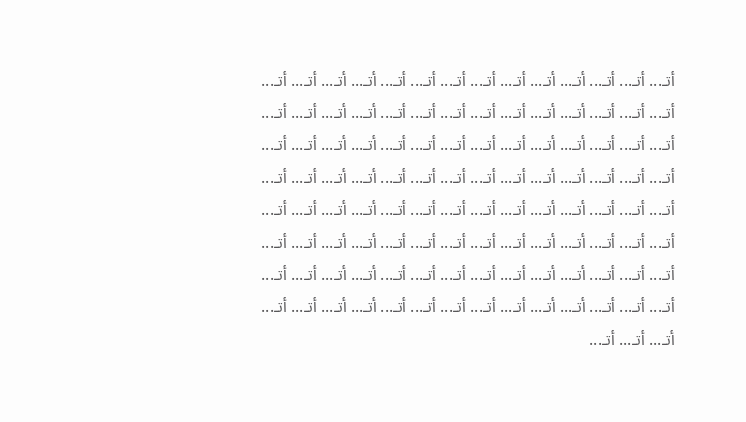أتـ... أتـ... أتـ... أتـ... أتـ... أتـ... أتـ... أتـ... أتـ... أتـ... أتـ... أتـ... أتـ... أتـ... أتـ... أتـ... أتـ... أتـ... أتـ... أتـ... أتـ... أتـ... أتـ... أتـ... أتـ... أتـ... أتـ... أتـ... أتـ... أتـ... أتـ... أتـ... أتـ... أتـ... أتـ... أتـ... أتـ... أتـ... أتـ... أتـ... أتـ... أتـ... أتـ... أتـ... أتـ... أتـ... أتـ... أتـ... أتـ... أتـ... أتـ... أتـ... أتـ... أتـ... أتـ... أتـ... أتـ... أتـ... أتـ... أتـ... أتـ... أتـ... أتـ... أتـ... أتـ... أتـ... أتـ... أتـ... أتـ... أتـ... أتـ... أتـ... أتـ... أتـ... أتـ... أتـ... أتـ... أتـ... أتـ... أتـ... أتـ... أتـ... أتـ... أتـ... أتـ... أتـ... أتـ... أتـ... أتـ... أتـ... أتـ... أتـ... أتـ... أتـ... أتـ... أتـ... أتـ... أتـ... أتـ... أتـ... أتـ... أتـ... أتـ... أتـ... أتـ... أتـ... أتـ... أتـ... أتـ... أتـ... أتـ... أتـ... أتـ... أتـ... أتـ...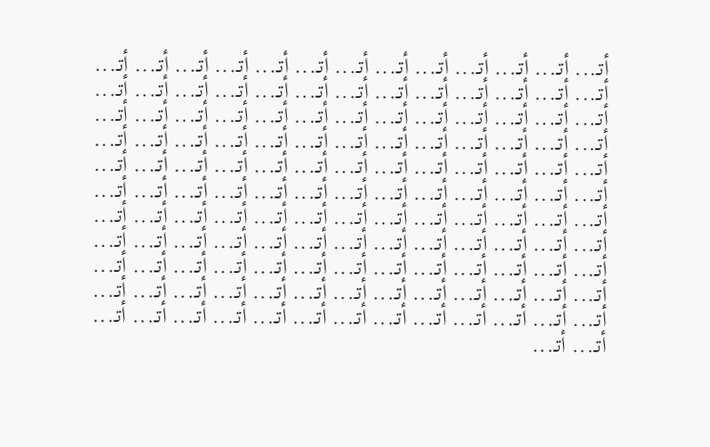أتـ... أتـ... أتـ... أتـ... أتـ... أتـ... أتـ... أتـ... أتـ... أتـ... أتـ... أتـ... أتـ... أتـ... أتـ... أتـ... أتـ... أتـ... أتـ... أتـ... أتـ... أتـ... أتـ... أتـ... أتـ... أتـ... أتـ... أتـ... أتـ... أتـ... أتـ... أتـ... أتـ... أتـ... أتـ... أتـ... أتـ... أتـ... أتـ... أتـ... أتـ... أتـ... أتـ... أتـ... أتـ... أتـ... أتـ... أتـ... أتـ... أتـ... أتـ... أتـ... أتـ... أتـ... أتـ... أتـ... أتـ... أتـ... أتـ... أتـ... أتـ... أتـ... أتـ... أتـ... أتـ... أتـ... أتـ... أتـ... أتـ... أتـ... أتـ... أتـ... أتـ... أتـ... أتـ... أتـ... أتـ... أتـ... أتـ... أتـ... أتـ... أتـ... أتـ... أتـ... أتـ... أتـ... أتـ... أتـ... أتـ... أتـ... أتـ... أتـ... أتـ... أتـ... أتـ... أتـ... أتـ... أتـ... أتـ... أتـ... أتـ... أتـ... أتـ... أتـ... أتـ... أتـ... أتـ... أتـ... أتـ... أتـ... أتـ... أتـ... أتـ... أتـ... أتـ... أتـ... أتـ... أتـ... أتـ... أتـ... أتـ... أتـ... أتـ... أتـ... أتـ... أتـ... أتـ... أتـ... أتـ... أتـ... أتـ... أتـ... أتـ... أتـ... أتـ... أتـ... أتـ... أتـ... أتـ... أتـ... أتـ... أتـ... أتـ... أتـ... أتـ...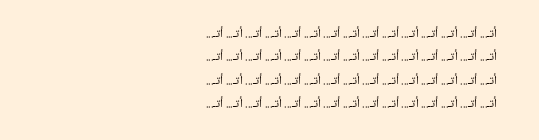أتـ... أتـ... أتـ... أتـ... أتـ... أتـ... أتـ... أتـ... أتـ... أتـ... أتـ... أتـ... أتـ... أتـ... أتـ... أتـ... أتـ... أتـ... أتـ... أتـ... أتـ... أتـ... أتـ... أتـ... أتـ... أتـ... أتـ... أتـ... أتـ... أتـ... أتـ... أتـ... أتـ... أتـ... أتـ... أتـ... أتـ... أتـ... أتـ... أتـ... أتـ... أتـ... أتـ... أتـ... أتـ... أتـ... أتـ... أتـ... أتـ... أتـ... أتـ... أتـ... أتـ... أتـ... أتـ... أتـ... أتـ... أتـ... أتـ... أتـ...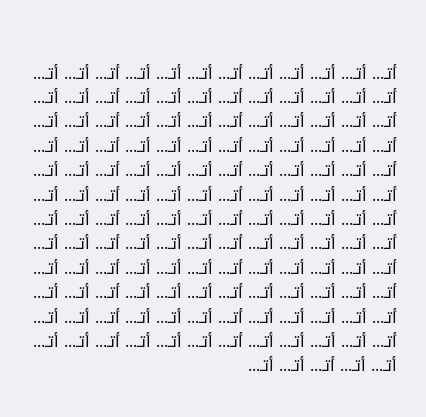أتـ... أتـ... أتـ... أتـ... أتـ... أتـ... أتـ... أتـ... أتـ... أتـ... أتـ... أتـ... أتـ... أتـ... أتـ... أتـ... أتـ... أتـ... أتـ... أتـ... أتـ... أتـ... أتـ... أتـ... أتـ... أتـ... أتـ... أتـ... أتـ... أتـ... أتـ... أتـ... أتـ... أتـ... أتـ... أتـ... أتـ... أتـ... أتـ... أتـ... أتـ... أتـ... أتـ... أتـ... أتـ... أتـ... أتـ... أتـ... أتـ... أتـ... أتـ... أتـ... أتـ... أتـ... أتـ... أتـ... أتـ... أتـ... أتـ... أتـ... أتـ... أتـ... أتـ... أتـ... أتـ... أتـ... أتـ... أتـ... أتـ... أتـ... أتـ... أتـ... أتـ... أتـ... أتـ... أتـ... أتـ... أتـ... أتـ... أتـ... أتـ... أتـ... أتـ... أتـ... أتـ... أتـ... أتـ... أتـ... أتـ... أتـ... أتـ... أتـ... أتـ... أتـ... أتـ... أتـ... أتـ... أتـ... أتـ... أتـ... أتـ... أتـ... أتـ... أتـ... أتـ... أتـ... أتـ... أتـ... أتـ... أتـ... أتـ... أتـ... أتـ... أتـ... أتـ... أتـ... أتـ... أتـ... أتـ... أتـ... أتـ... أتـ... أتـ... أتـ... أتـ... أتـ... أتـ... أتـ... أتـ... أتـ... أتـ... أتـ... أتـ... أتـ... أتـ... أتـ... أتـ... أتـ... أتـ... أتـ... أتـ... أتـ... أتـ... أتـ... أتـ... أتـ... أتـ... أتـ... أتـ...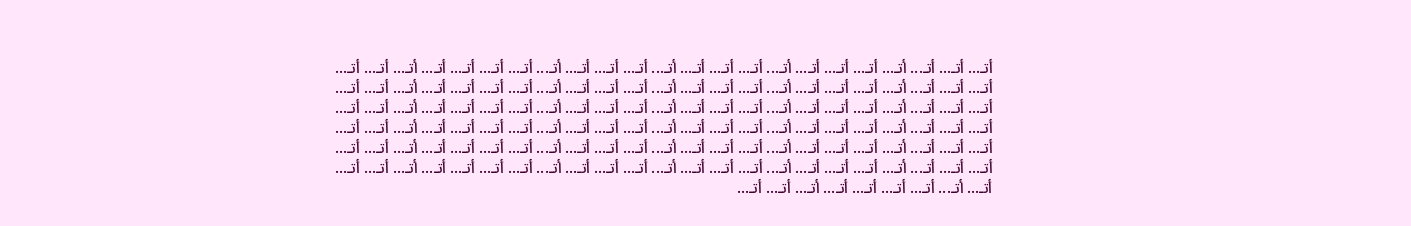أتـ... أتـ... أتـ... أتـ... أتـ... أتـ... أتـ... أتـ... أتـ... أتـ... أتـ... أتـ... أتـ... أتـ... أتـ... أتـ... أتـ... أتـ... أتـ... أتـ... أتـ... أتـ... أتـ... أتـ... أتـ... أتـ... أتـ... أتـ... أتـ... أتـ... أتـ... أتـ... أتـ... أتـ... أتـ... أتـ... أتـ... أتـ... أتـ... أتـ... أتـ... أتـ... أتـ... أتـ... أتـ... أتـ... أتـ... أتـ... أتـ... أتـ... أتـ... أتـ... أتـ... أتـ... أتـ... أتـ... أتـ... أتـ... أتـ... أتـ... أتـ... أتـ... أتـ... أتـ... أتـ... أتـ... أتـ... أتـ... أتـ... أتـ... أتـ... أتـ... أتـ... أتـ... أتـ... أتـ... أتـ... أتـ... أتـ... أتـ... أتـ... أتـ... أتـ... أتـ... أتـ... أتـ... أتـ... أتـ... أتـ... أتـ... أتـ... أتـ... أتـ... أتـ... أتـ... أتـ... أتـ... أتـ... أتـ... أتـ... أتـ... أتـ... أتـ... أتـ... أتـ... أتـ... أتـ... أتـ... أتـ... أتـ... أتـ... أتـ... أتـ... أتـ... أتـ... أتـ... أتـ... أتـ... أتـ... أتـ... أتـ... أتـ... أتـ... أتـ... أتـ... أتـ... أتـ... أتـ... أتـ... أتـ... أتـ... أتـ... أتـ... أتـ... أتـ... أتـ... أتـ... أتـ... أتـ... أتـ... أتـ... أتـ... أتـ... أتـ... أتـ... أتـ... أتـ...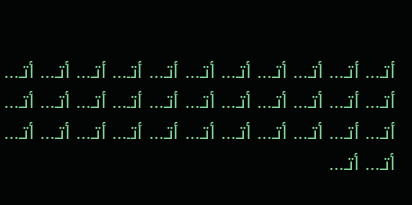أتـ... أتـ... أتـ... أتـ... أتـ... أتـ... أتـ... أتـ... أتـ... أتـ... أتـ... أتـ... أتـ... أتـ... أتـ... أتـ... أتـ... أتـ... أتـ... أتـ... أتـ... أتـ... أتـ... أتـ... أتـ... أتـ... أتـ... أتـ... أتـ... أتـ... أتـ... أتـ... أتـ... أتـ... أتـ...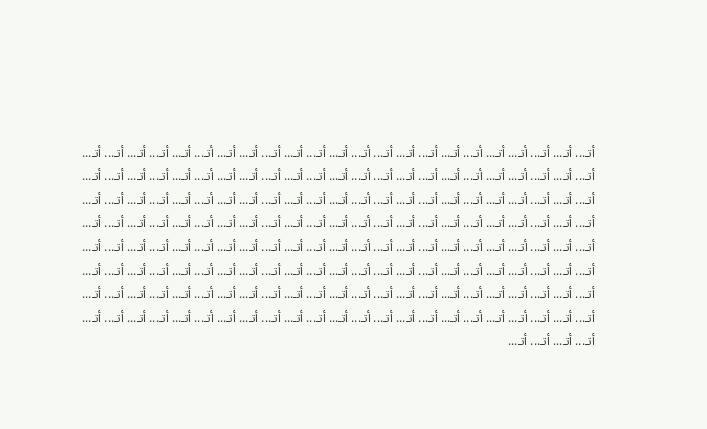أتـ... أتـ... أتـ... أتـ... أتـ... أتـ... أتـ... أتـ... أتـ... أتـ... أتـ... أتـ... أتـ... أتـ... أتـ... أتـ... أتـ... أتـ... أتـ... أتـ... أتـ... أتـ... أتـ... أتـ... أتـ... أتـ... أتـ... أتـ... أتـ... أتـ... أتـ... أتـ... أتـ... أتـ... أتـ... أتـ... أتـ... أتـ... أتـ... أتـ... أتـ... أتـ... أتـ... أتـ... أتـ... أتـ... أتـ... أتـ... أتـ... أتـ... أتـ... أتـ... أتـ... أتـ... أتـ... أتـ... أتـ... أتـ... أتـ... أتـ... أتـ... أتـ... أتـ... أتـ... أتـ... أتـ... أتـ... أتـ... أتـ... أتـ... أتـ... أتـ... أتـ... أتـ... أتـ... أتـ... أتـ... أتـ... أتـ... أتـ... أتـ... أتـ... أتـ... أتـ... أتـ... أتـ... أتـ... أتـ... أتـ... أتـ... أتـ... أتـ... أتـ... أتـ... أتـ... أتـ... أتـ... أتـ... أتـ... أتـ... أتـ... أتـ... أتـ... أتـ... أتـ... أتـ... أتـ... أتـ... أتـ... أتـ... أتـ... أتـ... أتـ... أتـ... أتـ... أتـ... أتـ... أتـ... أتـ... أتـ... أتـ... أتـ... أتـ... أتـ... أتـ... أتـ... أتـ... أتـ... أتـ... أتـ... أتـ... أتـ... أتـ... أتـ... أتـ... أتـ... أتـ... أتـ... أتـ... أتـ... أتـ... أتـ... أتـ... أتـ... أتـ... أتـ... أتـ... أتـ... أتـ... أتـ... أتـ... أتـ... أتـ... أتـ... أتـ... أتـ... أتـ... أتـ... أتـ... أتـ... أتـ... أتـ... أتـ... أتـ... أتـ... أتـ... أتـ... أتـ... أتـ... أتـ... أتـ... أتـ... أتـ... أتـ... أتـ... أتـ... أتـ... أتـ... أتـ... أتـ... أتـ... أتـ... أتـ... أتـ... أتـ... أتـ... أتـ... أتـ...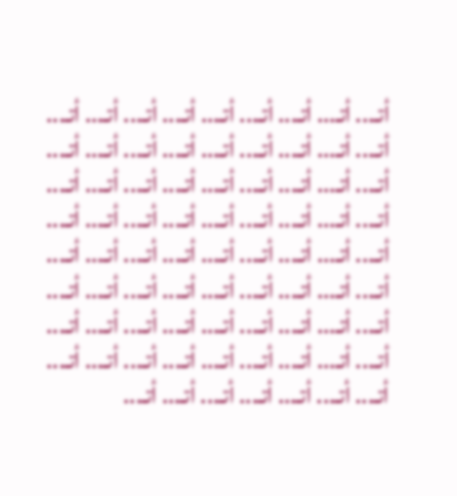أتـ... أتـ... أتـ... أتـ... أتـ... أتـ... أتـ... أتـ... أتـ... أتـ... أتـ... أتـ... أتـ... أتـ... أتـ... أتـ... أتـ... أتـ... أتـ... أتـ... أتـ... أتـ... أتـ... أتـ... أتـ... أتـ... أتـ... أتـ... أتـ... أتـ... أتـ... أتـ... أتـ... أتـ... أتـ... أتـ... أتـ... أتـ... أتـ... أتـ... أتـ... أتـ... أتـ... أتـ... أتـ... أتـ... أتـ... أتـ... أتـ... أتـ... أتـ... أتـ... أتـ... أتـ... أتـ... أتـ... أتـ... أتـ... أتـ... أتـ... أتـ... أتـ... أتـ... أتـ... أتـ... أتـ... أتـ... أتـ... أتـ... أتـ... أتـ... أتـ... أتـ... أتـ... أتـ... أتـ... أتـ... أتـ... أتـ...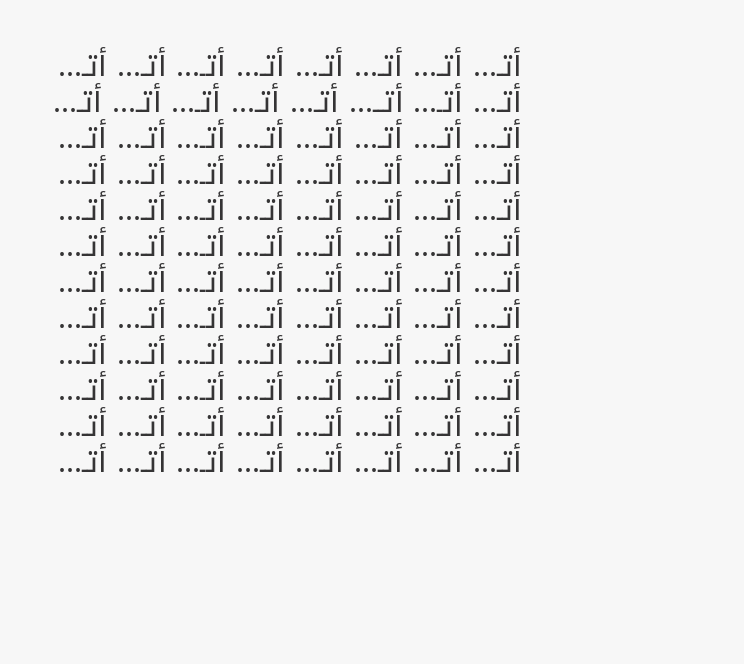أتـ... أتـ... أتـ... أتـ... أتـ... أتـ... أتـ... أتـ... أتـ... أتـ... أتــ... أتـ... أتـ... أتـ... أتـ... أتـ... أتـ... أتـ... أتـ... أتـ... أتـ... أتـ... أتـ... أتـ... أتـ... أتـ... أتـ... أتـ... أتـ... أتـ... أتـ... أتـ... أتـ... أتـ... أتـ... أتـ... أتـ... أتـ... أتـ... أتـ... أتـ... أتـ... أتـ... أتـ... أتـ... أتـ... أتـ... أتـ... أتـ... أتـ... أتـ... أتـ... أتـ... أتـ... أتـ... أتـ... أتـ... أتـ... أتـ... أتـ... أتـ... أتـ... أتـ... أتـ... أتـ... أتـ... أتـ... أتـ... أتـ... أتـ... أتـ... أتـ... أتـ... أتـ... أتـ... أتـ... أتـ... أتـ... أتـ... أتـ... أتـ... أتـ... أتـ... أتـ... أتـ... أتـ... أتـ... أتـ... أتـ... أتـ... أتـ... أتـ... أتـ... أتـ... أتـ... أتـ...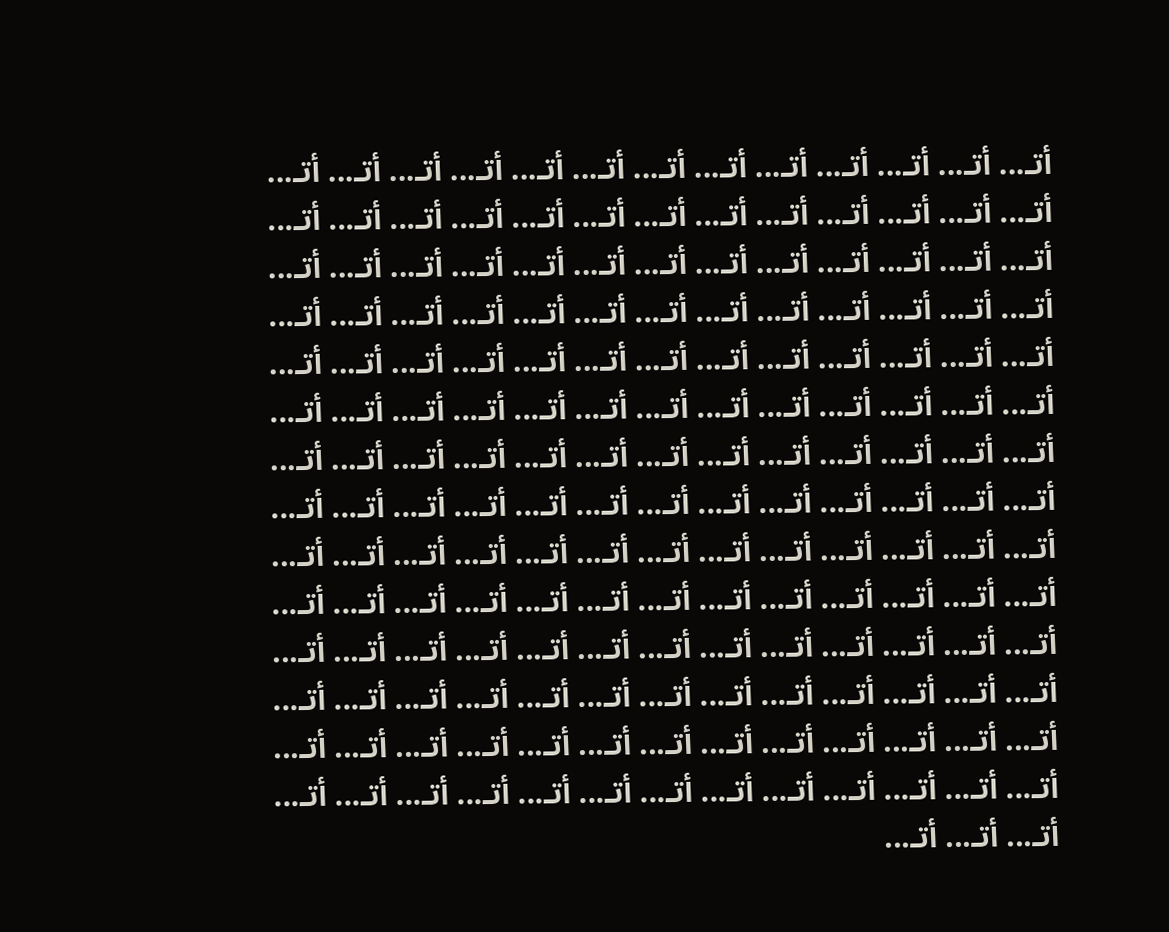أتـ... أتـ... أتـ... أتـ... أتـ... أتـ... أتـ... أتـ... أتـ... أتـ... أتـ... أتـ... أتـ... أتـ... أتـ... أتـ... أتـ... أتـ... أتـ... أتـ... أتـ... أتـ... أتـ... أتـ... أتـ... أتـ... أتـ... أتـ... أتـ... أتـ... أتـ... أتـ... أتـ... أتـ... أتـ... أتـ... أتـ... أتـ... أتـ... أتـ... أتـ... أتـ... أتـ... أتـ... أتـ... أتـ... أتـ... أتـ... أتـ... أتـ... أتـ... أتـ... أتـ... أتـ... أتـ... أتـ... أتـ... أتـ... أتـ... أتـ... أتـ... أتـ... أتـ... أتـ... أتـ... أتـ... أتـ... أتـ... أتـ... أتـ... أتـ... أتـ... أتـ... أتـ... أتـ... أتـ... أتـ... أتـ... أتـ... أتـ... أتـ... أتـ... أتـ... أتـ... أتـ... أتـ... أتـ... أتـ... أتـ... أتـ... أتـ... أتـ... أتـ... أتـ... أتـ... أتـ... أتـ... أتـ... أتـ... أتـ... أتـ... أتـ... أتـ... أتـ... أتـ... أتـ... أتـ... أتـ... أتـ... أتـ... أتـ... أتـ... أتـ... أتـ... أتـ... أتـ... أتـ... أتـ... أتـ... أتـ... أتـ... أتـ... أتـ... أتـ... أتـ... أتـ... أتـ... أتـ... أتـ... أتـ... أتـ... أتـ... أتـ... أتـ... أتـ... أتـ... أتـ... أتـ... أتـ... أتـ... أتـ... أتـ... أتـ... أتـ... أتـ... أتـ... أتـ... أتـ... أتـ... أتـ... أتـ... أتـ... أتـ... أتـ... أتـ... أتـ... أتـ... أتـ... أتـ... أتـ... أتـ... أتـ... أتـ... أتـ... أتـ... أتـ... أتـ... أتـ... أتـ... أتـ... أتـ... أتـ... أتـ... أتـ... أتـ... أتـ... أتـ... أتـ... أتـ... أتـ... أتـ... أتـ... أتـ... أتـ... أتـ...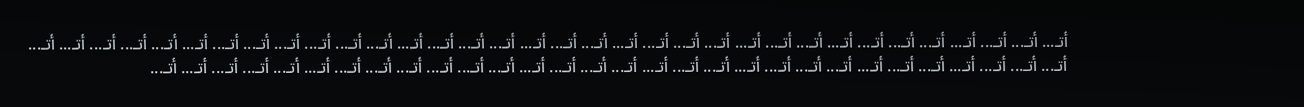أتـ... أتـ... أتـ... أتـ... أتـ... أتـ... أتـ... أتـ... أتـ... أتـ... أتـ... أتـ... أتـ... أتـ... أتـ... أتـ... أتـ... أتـ... أتـ... أتـ... أتـ... أتـ... أتـ... أتـ... أتـ... أتـ... أتـ... أتـ... أتـ... أتـ... أتـ... أتـ... أتـ... أتـ... أتـ... أتـ... أتـ... أتـ... أتـ... أتـ... أتـ... أتـ... أتـ... أتـ... أتـ... أتـ... أتـ... أتـ... أتـ... أتـ... أتـ... أتـ... أتـ... أتـ... أتـ... أتـ... أتـ... أتـ... أتـ... أتـ... أتـ... أتـ... أتـ... أتـ...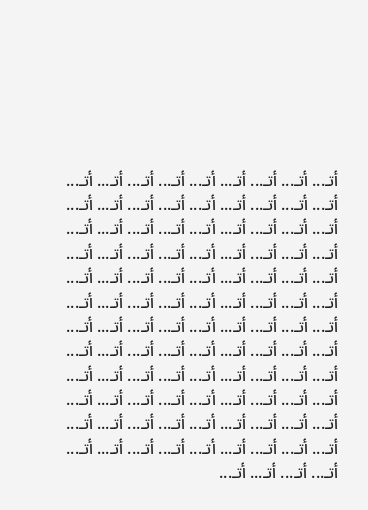أتـ... أتـ... أتـ... أتـ... أتـ... أتـ... أتـ... أتـ... أتـ... أتـ... أتـ... أتـ... أتـ... أتـ... أتـ... أتـ... أتـ... أتـ... أتـ... أتـ... أتـ... أتـ... أتـ... أتـ... أتـ... أتـ... أتـ... أتـ... أتـ... أتـ... أتـ... أتـ... أتـ... أتـ... أتـ... أتـ... أتـ... أتـ... أتـ... أتـ... أتـ... أتـ... أتـ... أتـ... أتـ... أتـ... أتـ... أتـ... أتـ... أتـ... أتـ... أتـ... أتـ... أتـ... أتـ... أتـ... أتـ... أتـ... أتـ... أتـ... أتـ... أتـ... أتـ... أتـ... أتـ... أتـ... أتـ... أتـ... أتـ... أتـ... أتـ... أتـ... أتـ... أتـ... أتـ... أتـ... أتـ... أتـ... أتـ... أتـ... أتـ... أتـ... أتـ... أتـ... أتـ... أتـ... أتـ... أتـ... أتـ... أتـ... أتـ... أتـ... أتـ... أتـ... أتـ... أتـ... أتـ... أتـ... أتـ... أتـ... أتـ... أتـ... أتـ... أتـ... أتـ... أتـ... أتـ... أتـ... أتـ... أتـ... أتـ... أتـ...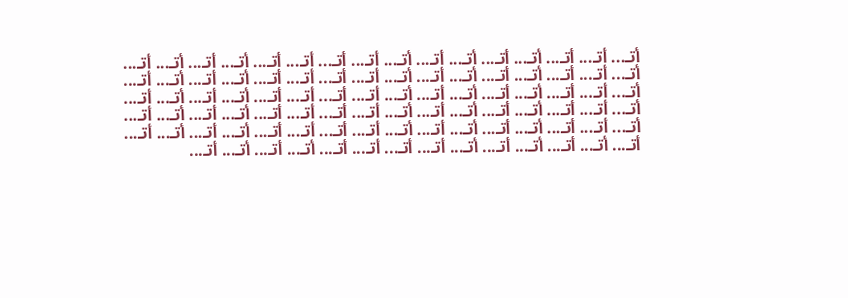أتـ... أتـ... أتـ... أتـ... أتـ... أتـ... أتـ... أتـ... أتـ... أتـ... أتـ... أتـ... أتـ... أتـ... أتـ... أتـ... أتـ... أتـ... أتـ... أتـ... أتـ... أتـ... أتـ... أتـ... أتـ... أتـ... أتـ... أتـ... أتـ... أتـ... أتـ... أتـ... أتـ... أتـ... أتـ... أتـ... أتـ... أتـ... أتـ... أتـ... أتـ... أتـ... أتـ... أتـ... أتـ... أتـ... أتـ... أتـ... أتـ... أتـ... أتـ... أتـ... أتـ... أتـ... أتـ... أتـ... أتـ... أتـ... أتـ... أتـ... أتـ... أتـ... أتـ... أتـ... أتـ... أتـ... أتـ... أتـ... أتـ... أتـ... أتـ... أتـ... أتـ... أتـ... أتـ... أتـ... أتـ... أتـ... أتـ... أتـ... أتـ... أتـ... أتـ... أتـ... أتـ... أتـ... أتـ... أتـ... أتـ... أتـ... أتـ... أتـ... أتـ... أتـ...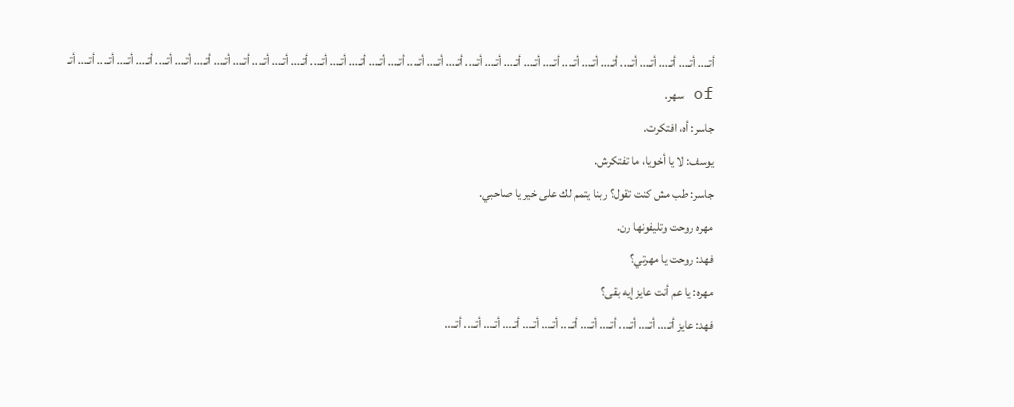أتـ... أتـ... أتـ... أتـ... أتـ... أتـ... أتـ... أتـ... أتـ... أتـ... أتـ... أتـ... أتـ... أتـ... أتـ... أتـ... أتـ... أتـ... أتـ... أتـ... أتـ... أتـ... أتـ... أتـ... أتـ... أتـ... أتـ... أتـ... أتـ... أتـ... أتـ... أتـ... أتـ... أتـ of سهر.
جاسر: أه، افتكرت.
يوسف: لا يا أخويا، ما تفتكرش.
جاسر: طب مش كنت تقول؟ ربنا يتمم لك على خير يا صاحبي.
مهره روحت وتليفونها رن.
فهد: روحت يا مهرتي؟
مهره: يا عم أنت عايز إيه بقى؟
فهد: عايز أتـ... أتـ... أتـ... أتـ... أتـ... أتـ... أتـ... أتـ... أتـ... أتـ... أتـ... أتـ...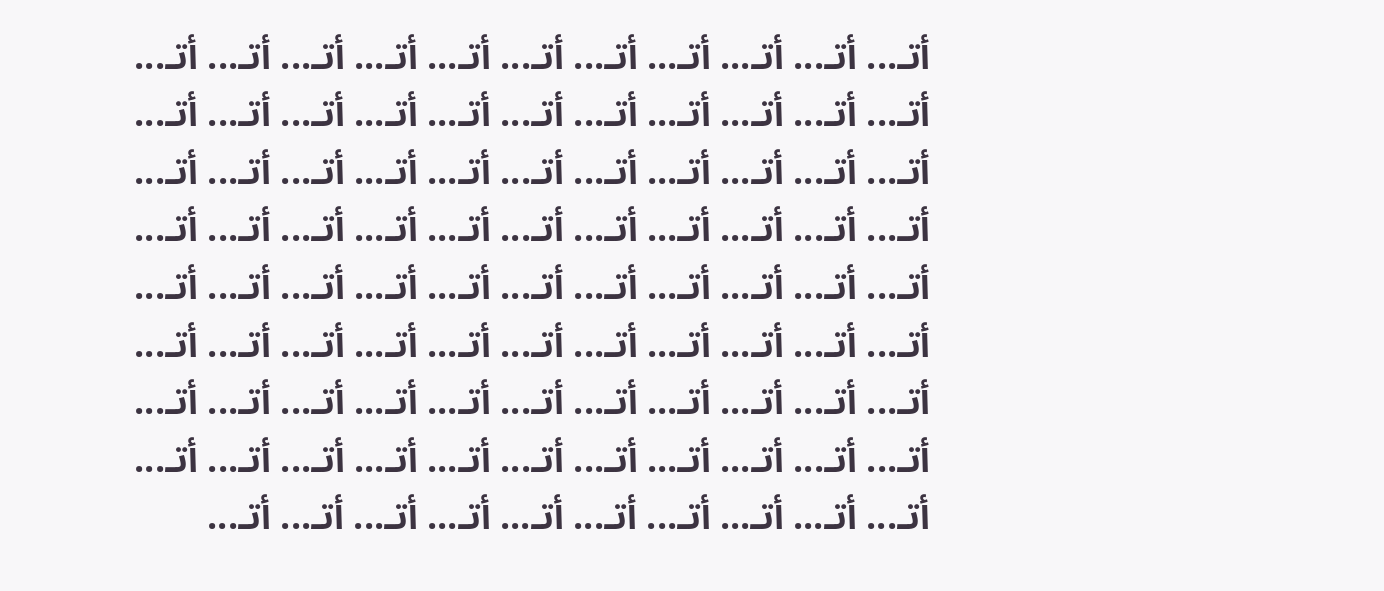أتـ... أتـ... أتـ... أتـ... أتـ... أتـ... أتـ... أتـ... أتـ... أتـ... أتـ... أتـ... أتـ... أتـ... أتـ... أتـ... أتـ... أتـ... أتـ... أتـ... أتـ... أتـ... أتـ... أتـ... أتـ... أتـ... أتـ... أتـ... أتـ... أتـ... أتـ... أتـ... أتـ... أتـ... أتـ... أتـ... أتـ... أتـ... أتـ... أتـ... أتـ... أتـ... أتـ... أتـ... أتـ... أتـ... أتـ... أتـ... أتـ... أتـ... أتـ... أتـ... أتـ... أتـ... أتـ... أتـ... أتـ... أتـ... أتـ... أتـ... أتـ... أتـ... أتـ... أتـ... أتـ... أتـ... أتـ... أتـ... أتـ... أتـ... أتـ... أتـ... أتـ... أتـ... أتـ... أتـ... أتـ... أتـ... أتـ... أتـ... أتـ... أتـ... أتـ... أتـ... أتـ... أتـ... أتـ... أتـ... أتـ... أتـ... أتـ... أتـ... أتـ... أتـ... أتـ... أتـ... أتـ... أتـ...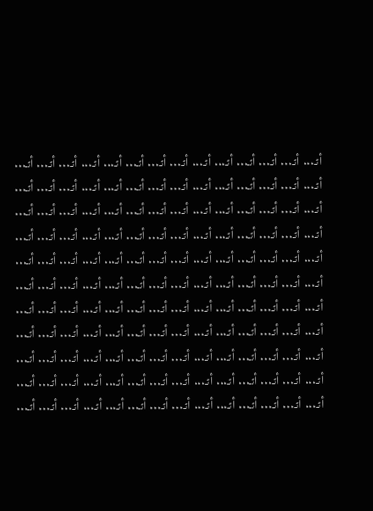أتـ... أتـ... أتـ... أتـ... أتـ... أتـ... أتـ... أتـ... أتـ... أتـ... أتـ... أتـ... أتـ... أتـ... أتـ... أتـ... أتـ... أتـ... أتـ... أتـ... أتـ... أتـ... أتـ... أتـ... أتـ... أتـ... أتـ... أتـ... أتـ... أتـ... أتـ... أتـ... أتـ... أتـ... أتـ... أتـ... أتـ... أتـ... أتـ... أتـ... أتـ... أتـ... أتـ... أتـ... أتـ... أتـ... أتـ... أتـ... أتـ... أتـ... أتـ... أتـ... أتـ... أتـ... أتـ... أتـ... أتـ... أتـ... أتـ... أتـ... أتـ... أتـ... أتـ... أتـ... أتـ... أتـ... أتـ... أتـ... أتـ... أتـ... أتـ... أتـ... أتـ... أتـ... أتـ... أتـ... أتـ... أتـ... أتـ... أتـ... أتـ... أتـ... أتـ... أتـ... أتـ... أتـ... أتـ... أتـ... أتـ... أتـ... أتـ... أتـ... أتـ... أتـ... أتـ... أتـ... أتـ... أتـ... أتـ... أتـ... أتـ... أتـ... أتـ... أتـ... أتـ... أتـ... أتـ... أتـ... أتـ... أتـ... أتـ... أتـ... أتـ... أتـ... أتـ... أتـ... أتـ... أتـ... أتـ... أتـ... أتـ... أتـ... أتـ... أتـ... أتـ... أتـ... أتـ... أتـ... أتـ... أتـ... أتـ... أتـ... أتـ... أتـ... أتـ... أتـ... أتـ... أتـ... أتـ... أتـ... أتـ... أتـ... أتـ... أتـ... أتـ... أتـ... أتـ... أتـ... أتـ... أتـ... أتـ... أتـ... أتـ... أتـ...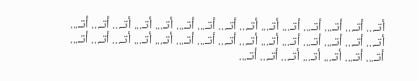أتـ... أتـ... أتـ... أتـ... أتـ... أتـ... أتـ... أتـ... أتـ... أتـ... أتـ... أتـ... أتـ... أتـ... أتـ... أتـ... أتـ... أتـ... أتـ... أتـ... أتـ... أتـ... أتـ... أتـ... أتـ... أتـ... أتـ... أتـ... أتـ... أتـ... أتـ... أتـ... أتـ... أتـ... أتـ... أتـ... أتـ...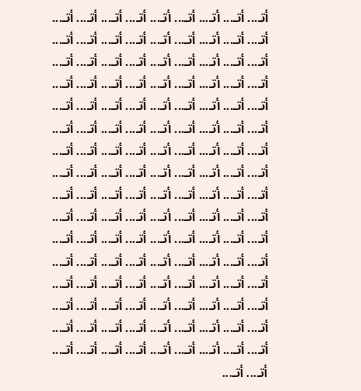أتـ... أتـ... أتـ... أتـ... أتـ... أتـ... أتـ... أتـ... أتـ... أتـ... أتـ... أتـ... أتـ... أتـ... أتـ... أتـ... أتـ... أتـ... أتـ... أتـ... أتـ... أتـ... أتـ... أتـ... أتـ... أتـ... أتـ... أتـ... أتـ... أتـ... أتـ... أتـ... أتـ... أتـ... أتـ... أتـ... أتـ... أتـ... أتـ... أتـ... أتـ... أتـ... أتـ... أتـ... أتـ... أتـ... أتـ... أتـ... أتـ... أتـ... أتـ... أتـ... أتـ... أتـ... أتـ... أتـ... أتـ... أتـ... أتـ... أتـ... أتـ... أتـ... أتـ... أتـ... أتـ... أتـ... أتـ... أتـ... أتـ... أتـ... أتـ... أتـ... أتـ... أتـ... أتـ... أتـ... أتـ... أتـ... أتـ... أتـ... أتـ... أتـ... أتـ... أتـ... أتـ... أتـ... أتـ... أتـ... أتـ... أتـ... أتـ... أتـ... أتـ... أتـ... أتـ... أتـ... أتـ... أتـ... أتـ... أتـ... أتـ... أتـ... أتـ... أتـ... أتـ... أتـ... أتـ... أتـ... أتـ... أتـ... أتـ... أتـ... أتـ... أتـ... أتـ... أتـ... أتـ... أتـ... أتـ... أتـ... أتـ... أتـ... أتـ... أتـ... أتـ... أتـ... أتـ... أتـ... أتـ... أتـ... أتـ... أتـ... أتـ... أتـ... أتـ... أتـ... أتـ... أتـ... أتـ... أتـ... أتـ... أتـ... أتـ... أتـ... أتـ... أتـ...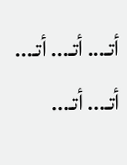أتـ... أتـ... أتـ... أتـ... أتـ...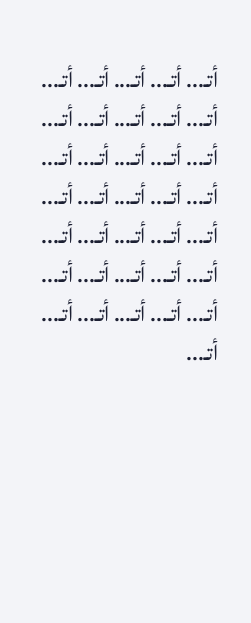أتـ... أتـ... أتـ... أتـ... أتـ... أتـ... أتـ... أتـ... أتـ... أتـ... أتـ... أتـ... أتـ... أتـ... أتـ... أتـ... أتـ... أتـ... أتـ... أتـ... أتـ... أتـ... أتـ... أتـ... أتـ... أتـ... أتـ... أتـ... أتـ... أتـ... أتـ... أتـ... أتـ... أتـ... أتـ... أتـ...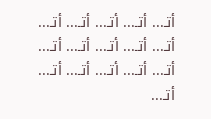أتـ... أتـ... أتـ... أتـ... أتـ... أتـ... أتـ... أتـ... أتـ... أتـ... أتـ... أتـ... أتـ... أتـ... أتـ... أتـ...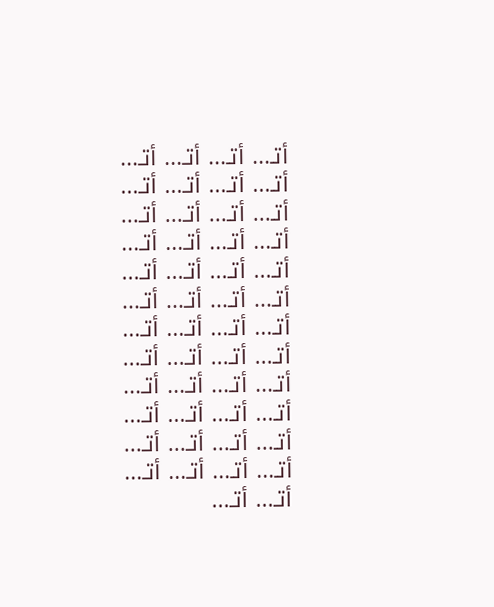أتـ... أتـ... أتـ... أتـ... أتـ... أتـ... أتـ... أتـ... أتـ... أتـ... أتـ... أتـ... أتـ... أتـ... أتـ... أتـ... أتـ... أتـ... أتـ... أتـ... أتـ... أتـ... أتـ... أتـ... أتـ... أتـ... أتـ... أتـ... أتـ... أتـ... أتـ... أتـ... أتـ... أتـ... أتـ... أتـ... أتـ... أتـ... أتـ... أتـ... أتـ... أتـ... أتـ... أتـ... أتـ... أتـ... أتـ... أتـ... أتـ... أتـ...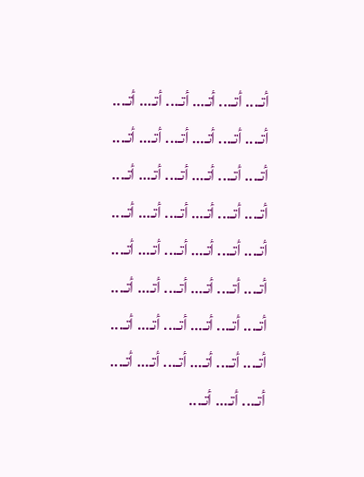أتـ... أتـ... أتـ... أتـ... أتـ... أتـ... أتـ... أتـ... أتـ... أتـ... أتـ... أتـ... أتـ... أتـ... أتـ... أتـ... أتـ... أتـ... أتـ... أتـ... أتـ... أتـ... أتـ... أتـ... أتـ... أتـ... أتـ... أتـ... أتـ... أتـ... أتـ... أتـ... أتـ... أتـ... أتـ... أتـ... أتـ... أتـ... أتـ... أتـ... أتـ... أتـ... أتـ... أتـ... أتـ... أتـ... أتـ... أتـ... أتـ... أتـ... أتـ...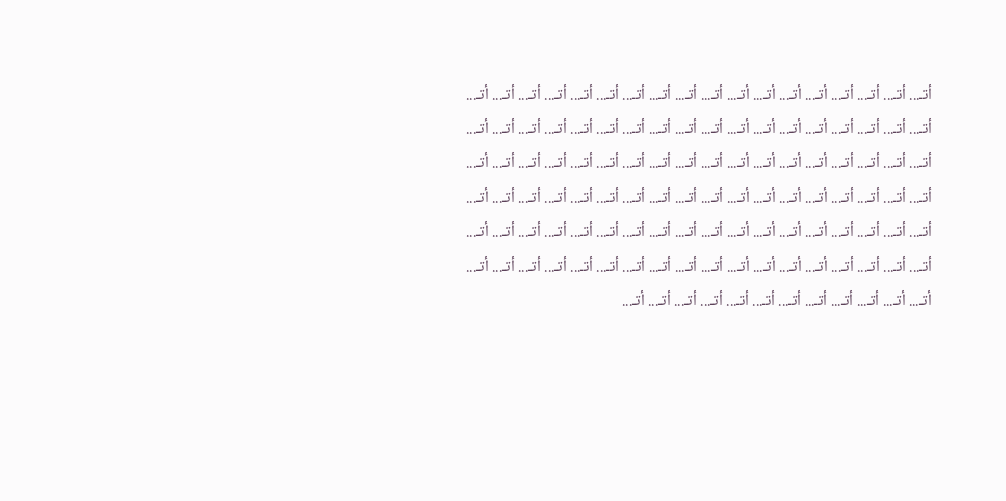أتـ... أتـ... أتـ... أتـ... أتـ... أتـ... أتـ... أتـ... أتـ... أتـ... أتـ... أتـ... أتـ... أتـ... أتـ... أتـ... أتـ... أتـ... أتـ... أتـ... أتـ... أتـ... أتـ... أتـ... أتـ... أتـ... أتـ... أتـ... أتـ... أتـ... أتـ... أتـ... أتـ... أتـ... أتـ... أتـ... أتـ... أتـ... أتـ... أتـ... أتـ... أتـ... أتـ... أتـ... أتـ... أتـ... أتـ... أتـ... أتـ... أتـ... أتـ... أتـ... أتـ... أتـ... أتـ... أتـ... أتـ... أتـ... أتـ... أتـ... أتـ... أتـ... أتـ... أتـ... أتـ... أتـ... أتـ... أتـ... أتـ... أتـ... أتـ... أتـ... أتـ... أتـ... أتـ... أتـ... أتـ... أتـ... أتـ... أتـ... أتـ... أتـ... أتـ... أتـ... أتـ... أتـ... أتـ... أتـ... أتـ... أتـ... أتـ... أتـ... أتـ... أتـ... أتـ... أتـ... أتـ... أتـ... أتـ... أتـ... أتـ... أتـ... أتـ... أتـ... أتـ... أتـ... أتـ... أتـ... أتـ... أتـ... أتـ... أتـ... أتـ... أتـ... أتـ... أتـ... أتـ... أتـ... أتـ... أتـ...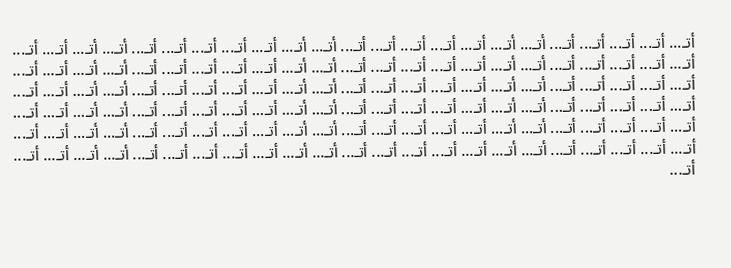أتـ... أتـ... أتـ... أتـ... أتـ... أتـ... أتـ... أتـ... أتـ... أتـ... أتـ... أتـ... أتـ... أتـ... أتـ... أتـ... أتـ... أتـ... أتـ... أتـ... أتـ... أتـ... أتـ... أتـ... أتـ... أتـ... أتـ... أتـ... أتـ... أتـ... أتـ... أتـ... أتـ... أتـ... أتـ... أتـ... أتـ... أتـ... أتـ... أتـ... أتـ... أتـ... أتـ... أتـ... أتـ... أتـ... أتـ... أتـ... أتـ... أتـ... أتـ... أتـ... أتـ... أتـ... أتـ... أتـ... أتـ... أتـ... أتـ... أتـ... أتـ... أتـ... أتـ... أتـ... أتـ... أتـ... أتـ... أتـ... أتـ... أتـ... أتـ... أتـ... أتـ... أتـ... أتـ... أتـ... أتـ... أتـ... أتـ... أتـ... أتـ... أتـ... أتـ... أتـ... أتـ... أتـ... أتـ... أتـ... أتـ... أتـ... أتـ... أتـ... أتـ... أتـ... أتـ... أتـ... أتـ... أتـ... أتـ... أتـ... أتـ... أتـ... أتـ... أتـ... أتـ... أتـ... أتـ... أتـ... أتـ... أتـ... أتـ... أتـ... أتـ... أتـ... أتـ... أتـ... أتـ... أتـ... أتـ... أتـ... أتـ... أتـ... أتـ... أتـ... أتـ... أتـ... أتـ... أتـ... أتـ... أتـ... أتـ... أتـ... أتـ... أتـ... أتـ... أتـ... أتـ... أتـ... أتـ...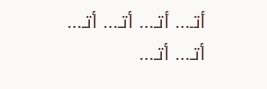أتـ... أتـ... أتـ... أتـ... أتـ... أتـ...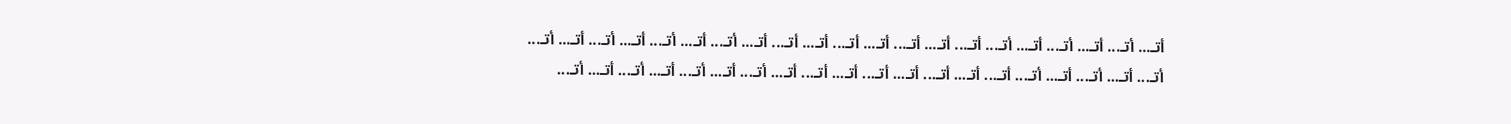أتـ... أتـ... أتـ... أتـ... أتـ... أتـ... أتـ... أتـ... أتـ... أتـ... أتـ... أتـ... أتـ... أتـ... أتـ... أتـ... أتـ... أتـ... أتـ... أتـ... أتـ... أتـ... أتـ... أتـ... أتـ... أتـ... أتـ... أتـ... أتـ... أتـ... أتـ... أتـ... أتـ... أتـ... أتـ... أتـ... أتـ... أتـ... أتـ... أتـ... أتـ...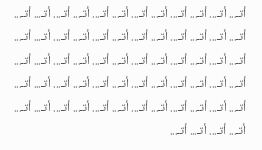أتـ... أتـ... أتـ... أتـ... أتـ... أتـ... أتـ... أتـ... أتـ... أتـ... أتـ... أتـ... أتـ... أتـ... أتـ... أتـ... أتـ... أتـ... أتـ... أتـ... أتـ... أتـ... أتـ... أتـ... أتـ... أتـ... أتـ... أتـ... أتـ... أتـ... أتـ... أتـ... أتـ... أتـ... أتـ... أتـ... أتـ... أتـ... أتـ... أتـ... أتـ... أتـ... أتـ... أتـ... أتـ... أتـ... أتـ... أتـ... أتـ... أتـ... أتـ... أتـ... أتـ... أتـ... أتـ... أتـ... أتـ... أتـ... أتـ... أتـ... أتـ... أتـ... أتـ... أتـ...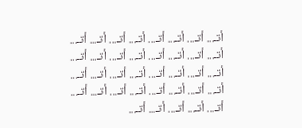أتـ... أتـ... أتـ... أتـ... أتـ... أتـ... أتـ... أتـ... أتـ... أتـ... أتـ... أتـ... أتـ... أتـ... أتـ... أتـ... أتـ... أتـ... أتـ... أتـ... أتـ... أتـ... أتـ... أتـ... أتـ... أتـ... أتـ... أتـ... أتـ... أتـ... أتـ... أتـ... أتـ... أتـ... أتـ... أتـ... أتـ...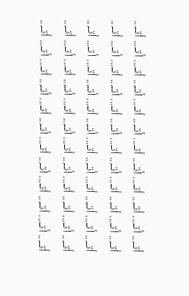أتـ... أتـ... أتـ... أتـ... أتـ... أتـ... أتـ... أتـ... أتـ... أتـ... أتـ... أتـ... أتـ... أتـ... أتـ... أتـ... أتـ... أتـ... أتـ... أتـ... أتـ... أتـ... أتـ... أتـ... أتـ... أتـ... أتـ... أتـ... أتـ... أتـ... أتـ... أتـ... أتـ... أتـ... أتـ... أتـ... أتـ... أتـ... أتـ... أتـ... أتـ... أتـ... أتـ... أتـ... أتـ... أتـ... أتـ... أتـ... أتـ... أتـ... أتـ... أتـ... أتـ... أتـ... أتـ... أتـ... أتـ... أتـ... أتـ... أتـ...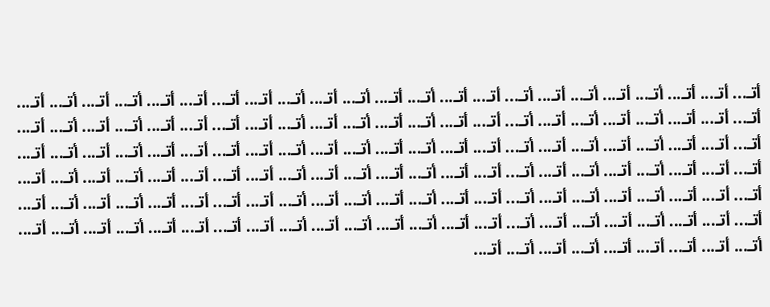أتـ... أتـ... أتـ... أتـ... أتـ... أتـ... أتـ... أتـ... أتـ... أتـ... أتـ... أتـ... أتـ... أتـ... أتـ... أتـ... أتـ... أتـ... أتـ... أتـ... أتـ... أتـ... أتـ... أتـ... أتـ... أتـ... أتـ... أتـ... أتـ... أتـ... أتـ... أتـ... أتـ... أتـ... أتـ... أتـ... أتـ... أتـ... أتـ... أتـ... أتـ... أتـ... أتـ... أتـ... أتـ... أتـ... أتـ... أتـ... أتـ... أتـ... أتـ... أتـ... أتـ... أتـ... أتـ... أتـ... أتـ... أتـ... أتـ... أتـ... أتـ... أتـ... أتـ... أتـ... أتـ... أتـ... أتـ... أتـ... أتـ... أتـ... أتـ... أتـ... أتـ... أتـ... أتـ... أتـ... أتـ... أتـ... أتـ... أتـ... أتـ... أتـ... أتـ... أتـ... أتـ... أتـ... أتـ... أتـ... أتـ... أتـ... أتـ... أتـ... أتـ... أتـ... أتـ... أتـ... أتـ... أتـ... أتـ... أتـ... أتـ... أتـ... أتـ... أتـ... أتـ... أتـ... أتـ... أتـ... أتـ... أتـ... أتـ... أتـ... أتـ... أتـ... أتـ... أتـ... أتـ... أتـ... أتـ... أتـ... أتـ... أتـ... أتـ... أتـ... أتـ... أتـ... أتـ... أتـ... أتـ... أتـ... أتـ... أتـ... أتـ... أتـ... أتـ... أتـ... أتـ... أتـ... أتـ... أتـ... أتـ... أتـ... أتـ... أتـ... أتـ... أتـ... أتـ...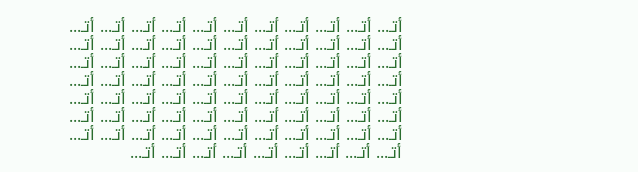أتـ... أتـ... أتـ... أتـ... أتـ... أتـ... أتـ... أتـ... أتـ... أتـ... أتـ... أتـ... أتـ... أتـ... أتـ... أتـ... أتـ... أتـ... أتـ... أتـ... أتـ... أتـ... أتـ... أتـ... أتـ... أتـ... أتـ... أتـ... أتـ... أتـ... أتـ... أتـ... أتـ... أتـ... أتـ... أتـ... أتـ... أتـ... أتـ... أتـ... أتـ... أتـ... أتـ... أتـ... أتـ... أتـ... أتـ... أتـ... أتـ... أتـ... أتـ... أتـ... أتـ... أتـ... أتـ... أتـ... أتـ... أتـ... أتـ... أتـ... أتـ... أتـ... أتـ... أتـ... أتـ... أتـ... أتـ... أتـ... أتـ... أتـ... أتـ... أتـ... أتـ... أتـ... أتـ... أتـ... أتـ... أتـ... أتـ... أتـ... أتـ... أتـ... أتـ... أتـ... أتـ... أتـ...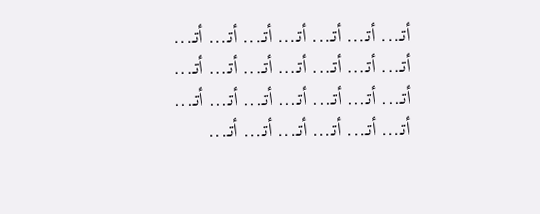أتـ... أتـ... أتـ... أتـ... أتـ... أتـ... أتـ... أتـ... أتـ... أتـ... أتـ... أتـ... أتـ... أتـ... أتـ... أتـ... أتـ... أتـ... أتـ... أتـ... أتـ... أتـ... أتـ... أتـ... أتـ... أتـ... أتـ...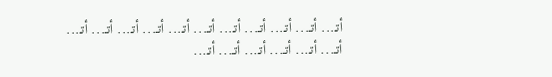أتـ... أتـ... أتـ... أتـ... أتـ... أتـ... أتـ... أتـ... أتـ... أتـ... أتـ... أتـ... أتـ... أتـ... أتـ... أتـ... أتـ...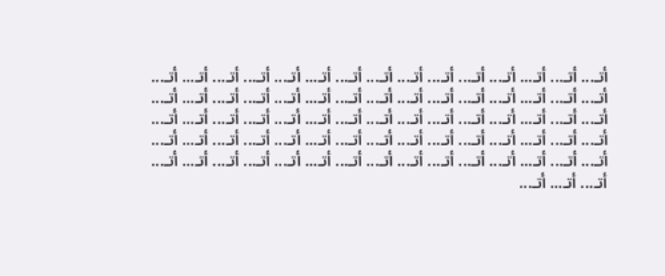أتـ... أتـ... أتـ... أتـ... أتـ... أتـ... أتـ... أتـ... أتـ... أتـ... أتـ... أتـ... أتـ... أتـ... أتـ... أتـ... أتـ... أتـ... أتـ... أتـ... أتـ... أتـ... أتـ... أتـ... أتـ... أتـ... أتـ... أتـ... أتـ... أتـ... أتـ... أتـ... أتـ... أتـ... أتـ... أتـ... أتـ... أتـ... أتـ... أتـ... أتـ... أتـ... أتـ... أتـ... أتـ... أتـ... أتـ... أتـ... أتـ... أتـ... أتـ... أتـ... أتـ... أتـ... أتـ... أتـ... أتـ... أتـ... أتـ... أتـ... أتـ... أتـ... أتـ... أتـ... أتـ... أتـ... أتـ... أتـ... أتـ... أتـ... أتـ... أتـ... أتـ... أتـ... أتـ... أتـ... أتـ... أتـ...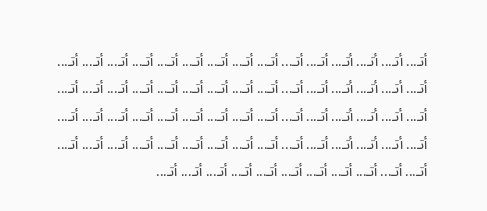أتـ... أتـ... أتـ... أتـ... أتـ... أتـ... أتـ... أتـ... أتـ... أتـ... أتـ... أتـ... أتـ... أتـ... أتـ... أتـ... أتـ... أتـ... أتـ... أتـ... أتـ... أتـ... أتـ... أتـ... أتـ... أتـ... أتـ... أتـ... أتـ... أتـ... أتـ... أتـ... أتـ... أتـ... أتـ... أتـ... أتـ... أتـ... أتـ... أتـ... أتـ... أتـ... أتـ... أتـ... أتـ... أتـ... أتـ... أتـ... أتـ... أتـ... أتـ... أتـ... أتـ... أتـ... أتـ... أتـ... أتـ... أتـ... أتـ... أتـ... أتـ... أتـ... أتـ... أتـ... أتـ... أتـ... أتـ... أتـ... أتـ... أتـ... أتـ...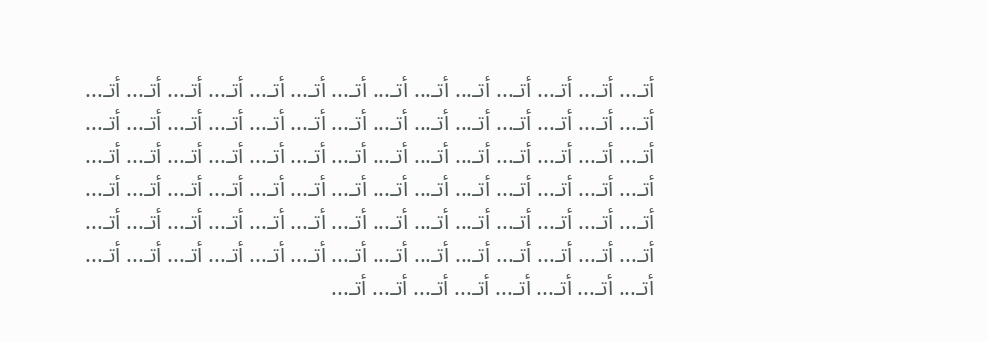أتـ... أتـ... أتـ... أتـ... أتـ... أتـ... أتـ... أتـ... أتـ... أتـ... أتـ... أتـ... أتـ... أتـ... أتـ... أتـ... أتـ... أتـ... أتـ... أتـ... أتـ... أتـ... أتـ... أتـ... أتـ... أتـ... أتـ... أتـ... أتـ... أتـ... أتـ... أتـ... أتـ... أتـ... أتـ... أتـ... أتـ... أتـ... أتـ... أتـ... أتـ... أتـ... أتـ... أتـ... أتـ... أتـ... أتـ... أتـ... أتـ... أتـ... أتـ... أتـ... أتـ... أتـ... أتـ... أتـ... أتـ... أتـ... أتـ... أتـ... أتـ... أتـ... أتـ... أتـ... أتـ... أتـ... أتـ... أتـ... أتـ... أتـ... أتـ... أتـ... أتـ... أتـ... أتـ... أتـ... أتـ... أتـ... أتـ... أتـ... أتـ... أتـ... أتـ... أتـ... أتـ... أتـ... أتـ... أتـ... أتـ... أتـ... أتـ... أتـ...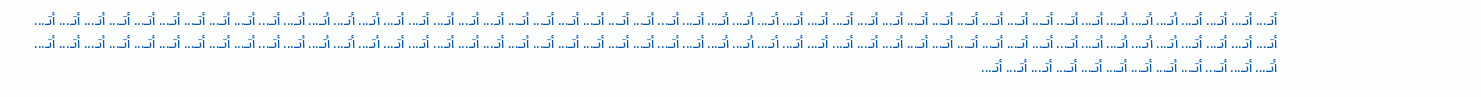أتـ... أتـ... أتـ... أتـ... أتـ... أتـ... أتـ... أتـ... أتـ... أتـ... أتـ... أتـ... أتـ... أتـ... أتـ... أتـ... أتـ... أتـ... أتـ... أتـ... أتـ... أتـ... أتـ... أتـ... أتـ... أتـ... أتـ... أتـ... أتـ... أتـ... أتـ... أتـ... أتـ... أتـ... أتـ... أتـ... أتـ... أتـ... أتـ... أتـ... أتـ... أتـ... أتـ... أتـ... أتـ... أتـ... أتـ... أتـ... أتـ... أتـ... أتـ... أتـ... أتـ... أتـ... أتـ... أتـ... أتـ... أتـ... أتـ... أتـ... أتـ... أتـ... أتـ... أتـ... أتـ... أتـ... أتـ... أتـ... أتـ... أتـ... أتـ... أتـ... أتـ... أتـ... أتـ... أتـ... أتـ... أتـ... أتـ... أتـ... أتـ... أتـ... أتـ... أتـ... أتـ... أتـ... أتـ... أتـ... أتـ... أتـ... أتـ... أتـ... أتـ... أتـ... أتـ... أتـ... أتـ... أتـ... أتـ... أتـ... أتـ... أتـ... أتـ... أتـ... أتـ... أتـ... أتـ... أتـ... أتـ... أتـ... أتـ... أتـ...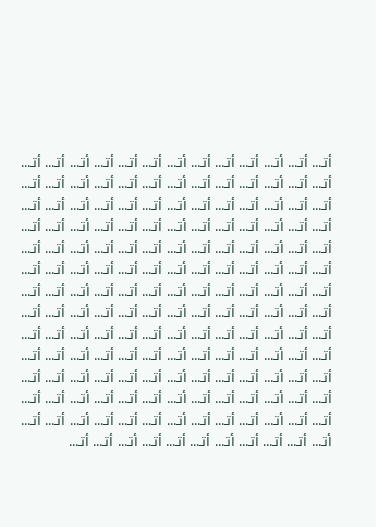أتـ... أتـ... أتـ... أتـ... أتـ... أتـ... أتـ... أتـ... أتـ... أتـ... أتـ... أتـ... أتـ... أتـ... أتـ... أتـ... أتـ... أتـ... أتـ... أتـ... أتـ... أتـ... أتـ... أتـ... أتـ... أتـ... أتـ... أتـ... أتـ... أتـ... أتـ... أتـ... أتـ... أتـ... أتـ... أتـ... أتـ... أتـ... أتـ... أتـ... أتـ... أتـ... أتـ... أتـ... أتـ... أتـ... أتـ... أتـ... أتـ... أتـ... أتـ... أتـ... أتـ... أتـ... أتـ... أتـ... أتـ... أتـ... أتـ... أتـ... أتـ... أتـ... أتـ... أتـ... أتـ... أتـ... أتـ... أتـ... أتـ... أتـ... أتـ... أتـ... أتـ... أتـ... أتـ... أتـ... أتـ... أتـ... أتـ... أتـ... أتـ... أتـ... أتـ... أتـ... أتـ... أتـ... أتـ... أتـ... أتـ... أتـ... أتـ... أتـ... أتـ... أتـ... أتـ... أتـ... أتـ... أتـ... أتـ... أتـ... أتـ... أتـ... أتـ... أتـ... أتـ... أتـ... أتـ... أتـ... أتـ... أتـ... أتـ... أتـ... أتـ... أتـ... أتـ... أتـ... أتـ... أتـ... أتـ... أتـ... أتـ... أتـ... أتـ... أتـ... أتـ... أتـ... أتـ... أتـ... أتـ... أتـ... أتـ... أتـ... أتـ... أتـ... أتـ... أتـ... أتـ... أتـ... أتـ... أتـ... أتـ... أتـ... أتـ... أتـ... أتـ... أتـ... أتـ... أتـ... أتـ... أتـ... أتـ... أتـ... أتـ... أتـ... أتـ... أتـ... أتـ... أتـ... أتـ... أتـ... أتـ... أتـ... أتـ... أتـ... أتـ... أتـ... أتـ... أتـ... أتـ... أتـ... أتـ... أتـ... أتـ... أتـ... أتـ... أتـ... أتـ... أتـ... أتـ... أتـ...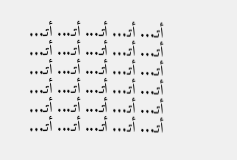أتـ... أتـ... أتـ... أتـ... أتـ... أتـ... أتـ... أتـ... أتـ... أتـ... أتـ... أتـ... أتـ... أتـ... أتـ... أتـ... أتـ... أتـ... أتـ... أتـ... أتـ... أتـ... أتـ... أتـ... أتـ... أتـ... أتـ... أتـ... أتـ... أتـ...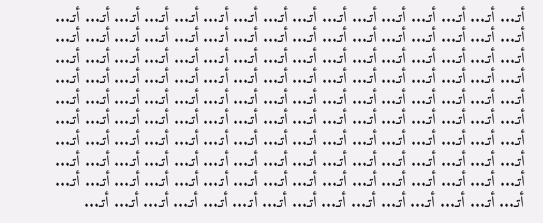أتـ... أتـ... أتـ... أتـ... أتـ... أتـ... أتـ... أتـ... أتـ... أتـ... أتـ... أتـ... أتـ... أتـ... أتـ... أتـ... أتـ... أتـ... أتـ... أتـ... أتـ... أتـ... أتـ... أتـ... أتـ... أتـ... أتـ... أتـ... أتـ... أتـ... أتـ... أتـ... أتـ... أتـ... أتـ... أتـ... أتـ... أتـ... أتـ... أتـ... أتـ... أتـ... أتـ... أتـ... أتـ... أتـ... أتـ... أتـ... أتـ... أتـ... أتـ... أتـ... أتـ... أتـ... أتـ... أتـ... أتـ... أتـ... أتـ... أتـ... أتـ... أتـ... أتـ... أتـ... أتـ... أتـ... أتـ... أتـ... أتـ... أتـ... أتـ... أتـ... أتـ... أتـ... أتـ... أتـ... أتـ... أتـ... أتـ... أتـ... أتـ... أتـ... أتـ... أتـ... أتـ... أتـ... أتـ... أتـ... أتـ... أتـ... أتـ... أتـ... أتـ... أتـ... أتـ... أتـ... أتـ... أتـ... أتـ... أتـ... أتـ... أتـ... أتـ... أتـ... أتـ... أتـ... أتـ... أتـ... أتـ... أتـ... أتـ... أتـ... أتـ... أتـ... أتـ... أتـ... أتـ... أتـ... أتـ... أتـ... أتـ... أتـ... أتـ... أتـ... أتـ... أتـ... أتـ... أتـ... أتـ... أتـ... أتـ... أتـ... أتـ... أتـ... أتـ... أتـ... أتـ... أتـ... أتـ... أتـ... أتـ... أتـ... أتـ... أتـ... أتـ... أتـ... أتـ... أتـ... أتـ... أتـ... أتـ... أتـ... أتـ... أتـ... أتـ... أتـ... أتـ... أتـ... أتـ...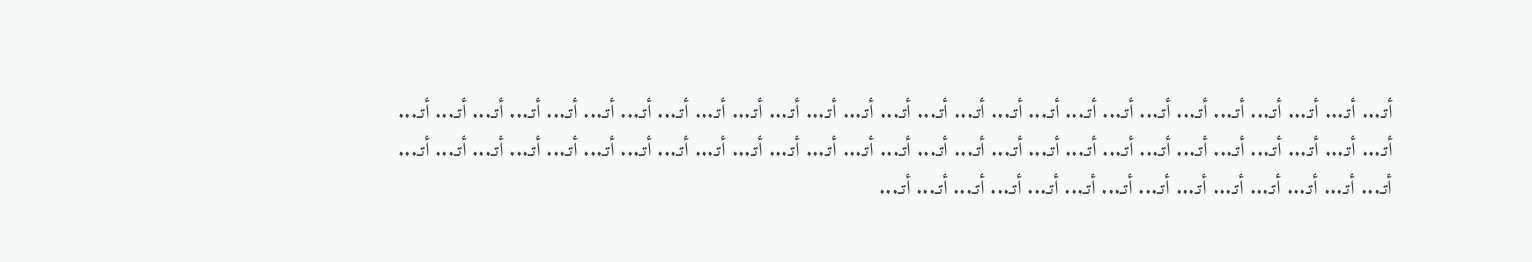أتـ... أتـ... أتـ... أتـ... أتـ... أتـ... أتـ... أتـ... أتـ... أتـ... أتـ... أتـ... أتـ... أتـ... أتـ... أتـ... أتـ... أتـ... أتـ... أتـ... أتـ... أتـ... أتـ... أتـ... أتـ... أتـ... أتـ... أتـ... أتـ... أتـ... أتـ... أتـ... أتـ... أتـ... أتـ... أتـ... أتـ... أتـ... أتـ... أتـ... أتـ... أتـ... أتـ... أتـ... أتـ... أتـ... أتـ... أتـ... أتـ... أتـ... أتـ... أتـ... أتـ... أتـ... أتـ... أتـ... أتـ... أتـ... أتـ... أتـ... أتـ... أتـ... أتـ... أتـ... أتـ... أتـ... أتـ... أتـ...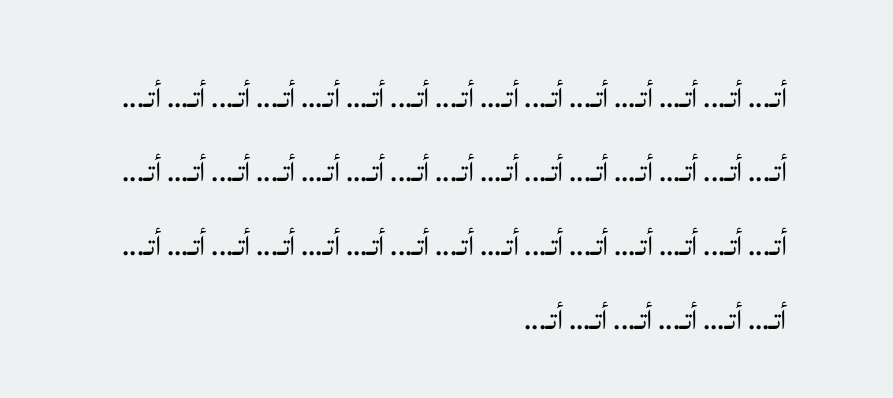أتـ... أتـ... أتـ... أتـ... أتـ... أتـ... أتـ... أتـ... أتـ... أتـ... أتـ... أتـ... أتـ... أتـ... أتـ... أتـ... أتـ... أتـ... أتـ... أتـ... أتـ... أتـ... أتـ... أتـ... أتـ... أتـ... أتـ... أتـ... أتـ... أتـ... أتـ... أتـ... أتـ... أتـ... أتـ... أتـ... أتـ... أتـ... أتـ... أتـ... أتـ... أتـ... أتـ... أتـ... أتـ... أتـ... أتـ... أتـ... أتـ... أتـ... أتـ...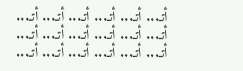أتـ... أتـ... أتـ... أتـ... أتـ... أتـ... أتـ... أتـ... أتـ... أتـ... أتـ... أتـ... أتـ... أتـ... أتـ... أتـ... أتـ... أتـ...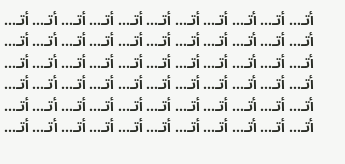أتـ... أتـ... أتـ... أتـ... أتـ... أتـ... أتـ... أتـ... أتـ... أتـ... أتـ... أتـ... أتـ... أتـ... أتـ... أتـ... أتـ... أتـ... أتـ... أتـ... أتـ... أتـ... أتـ... أتـ... أتـ... أتـ... أتـ... أتـ... أتـ... أتـ... أتـ... أتـ... أتـ... أتـ... أتـ... أتـ... أتـ... أتـ... أتـ... أتـ... أتـ... أتـ... أتـ... أتـ... أتـ... أتـ... أتـ... أتـ... أتـ... أتـ... أتـ... أتـ... أتـ... أتـ... أتـ... أتـ... أتـ... أتـ... أتـ... أتـ... أتـ... أتـ... أتـ... أتـ... أتـ... أتـ...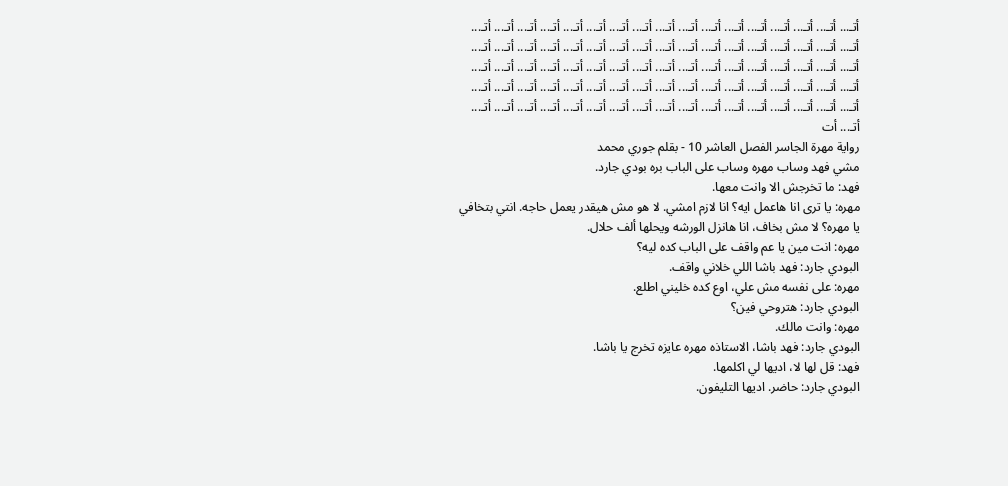أتـ... أتـ... أتـ... أتـ... أتـ... أتـ... أتـ... أتـ... أتـ... أتـ... أتـ... أتـ... أتـ... أتـ... أتـ... أتـ... أتـ... أتـ... أتـ... أتـ... أتـ... أتـ... أتـ... أتـ... أتـ... أتـ... أتـ... أتـ... أتـ... أتـ... أتـ... أتـ... أتـ... أتـ... أتـ... أتـ... أتـ... أتـ... أتـ... أتـ... أتـ... أتـ... أتـ... أتـ... أتـ... أتـ... أتـ... أتـ... أتـ... أتـ... أتـ... أتـ... أتـ... أتـ... أتـ... أتـ... أتـ... أتـ... أتـ... أتـ... أتـ... أتـ... أتـ... أتـ... أتـ... أتـ... أتـ... أتـ... أتـ... أتـ... أتـ... أتـ... أتـ... أتـ... أتـ... أتـ... أتـ... أتـ... أتـ... أتـ... أتـ... أتـ... أتـ... أتـ... أتـ... أتـ... أت
رواية مهرة الجاسر الفصل العاشر 10 - بقلم جوري محمد
مشي فهد وساب مهره وساب على الباب بره بودي جارد.
فهد: ما تخرجش الا وانت معها.
مهره: يا ترى انا هاعمل ايه؟ انا لازم امشي. لا هو مش هيقدر يعمل حاجه. انتي بتخافي يا مهره؟ لا مش بخاف، انا هانزل الورشه ويحلها ألف حلال.
مهره: انت مين يا عم واقف على الباب كده ليه؟
البودي جارد: فهد باشا اللي خلاني واقف.
مهره: على نفسه مش علي، اوع كده خليني اطلع.
البودي جارد: هتروحي فين؟
مهره: وانت مالك.
البودي جارد: فهد باشا، الاستاذه مهره عايزه تخرج يا باشا.
فهد: قل لها لا، اديها لي اكلمها.
البودي جارد: حاضر. اديها التليفون.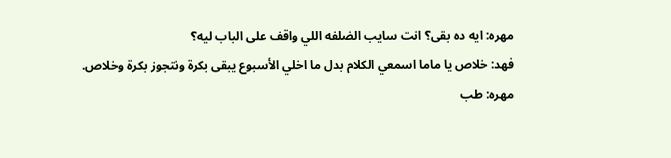مهره: ايه ده بقى؟ انت سايب الضلفه اللي واقف على الباب ليه؟
فهد: خلاص يا ماما اسمعي الكلام بدل ما اخلي الأسبوع يبقى بكرة ونتجوز بكرة وخلاص.
مهره: طب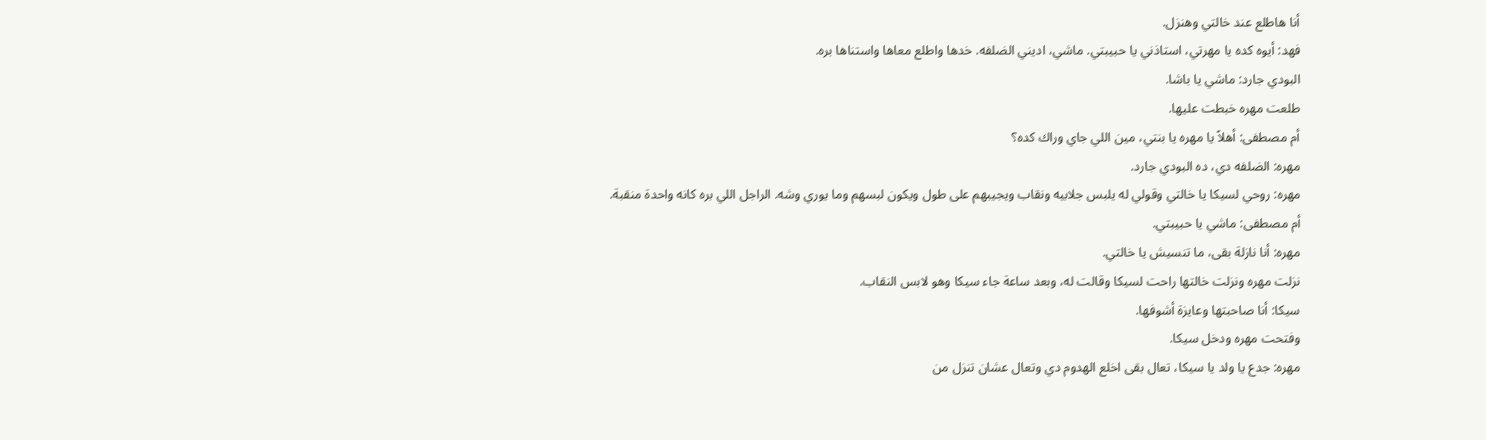أنا هاطلع عند خالتي وهنزل.
فهد: أيوه كده يا مهرتي، استاذني يا حبيبتي. ماشي، اديني الضلفه. خدها واطلع معاها واستناها بره.
البودي جارد: ماشي يا باشا.
طلعت مهره خبطت عليها.
أم مصطفى: أهلاً يا مهره يا بنتي، مين اللي جاي وراك كده؟
مهره: الضلفه دي، ده البودي جارد.
مهره: روحي لسيكا يا خالتي وقولي له يلبس جلابيه ونقاب ويجيبهم على طول ويكون لبسهم وما يوري وشه. الراجل اللي بره كانه واحدة منقبة.
أم مصطفى: ماشي يا حبيبتي.
مهره: أنا نازلة بقى، ما تنسيش يا خالتي.
نزلت مهره ونزلت خالتها راحت لسيكا وقالت له، وبعد ساعة جاء سيكا وهو لابس النقاب.
سيكا: أنا صاحبتها وعايزة أشوفها.
وفتحت مهره ودخل سيكا.
مهره: جدع يا ولد يا سيكا، تعال بقى اخلع الهدوم دي وتعال عشان تنزل من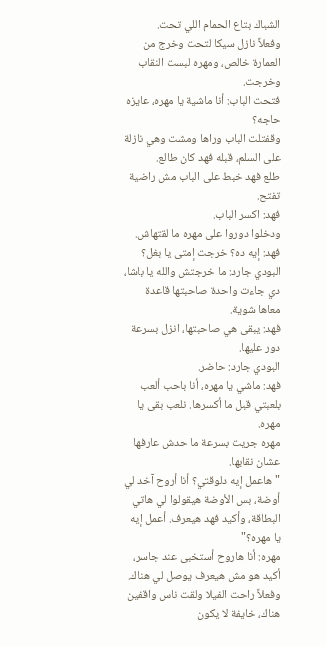الشباك بتاع الحمام اللي تحت.
وفعلاً نازل سيكا لتحت وخرج من العمارة خالص، ومهره لبست النقاب وخرجت.
فتحت الباب: أنا ماشية يا مهره، عايزه حاجه؟
وقفتلت الباب وراها ومشت وهي نازلة على السلم، قبله فهد كان طالع.
طلع فهد خبط على الباب مش راضية تفتح.
فهد: اكسر الباب.
ودخلوا دوروا على مهره ما لقتهاش.
فهد: إيه ده؟ خرجت إمتى يا بغل؟
البودي جارد: ما خرجتش والله يا باشا، دي جاءت واحدة صاحبتها قاعدة معاها شوية.
فهد: يبقى هي صاحبتها، انزل بسرعة دور عليها.
البودي جارد: حاضر.
فهد: ماشي يا مهره، أنا باحب ألعب بلعبتي قبل ما أكسرها. نلعب بقى يا مهره.
مهره جريت بسرعة ما حدش عارفها عشان نقابها.
"هاعمل إيه دلوقتي؟ أنا أروح آخد لي أوضة، بس الأوضة هيقولوا لي هاتي البطاقة، وأكيد فهد هيعرف. أعمل إيه يا مهره؟"
مهره: أنا هاروح أستخبى عند جاسر، أكيد هو مش هيعرف يوصل لي هناك.
وفعلاً راحت الفيلا ولقت ناس واقفين هناك، خايفة لا يكون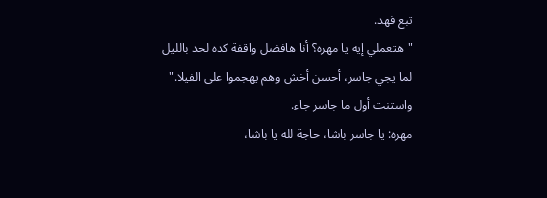تبع فهد.
"هتعملي إيه يا مهره؟ أنا هافضل واقفة كده لحد بالليل لما يجي جاسر، أحسن أخش وهم يهجموا على الفيلا."
واستنت أول ما جاسر جاء.
مهره: يا جاسر باشا، حاجة لله يا باشا،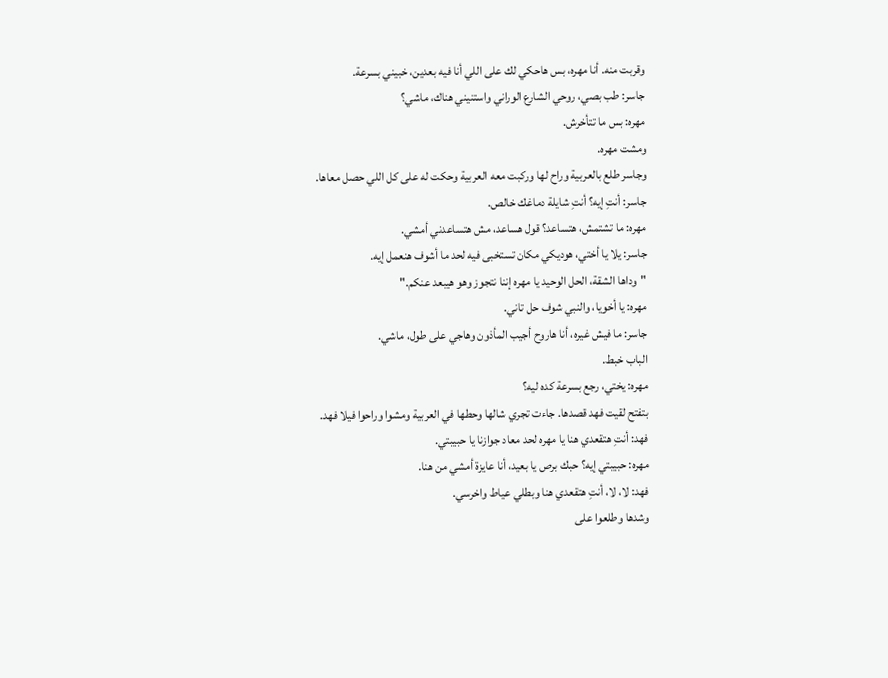وقربت منه. أنا مهره، بس هاحكي لك على اللي أنا فيه بعدين، خبيني بسرعة.
جاسر: طب بصي، روحي الشارع الوراني واستنيني هناك، ماشي؟
مهره: بس ما تتأخرش.
ومشت مهره.
وجاسر طلع بالعربية وراح لها وركبت معه العربية وحكت له على كل اللي حصل معاها.
جاسر: أنتِ إيه؟ أنتِ شايلة دماغك خالص.
مهره: ما تشتمش، هتساعد؟ قول هساعد، مش هتساعدني أمشي.
جاسر: يلا يا أختي، هوديكي مكان تستخبى فيه لحد ما أشوف هنعمل إيه.
"وداها الشقة، الحل الوحيد يا مهره إننا نتجوز وهو هيبعد عنكم."
مهره: يا أخويا، والنبي شوف حل تاني.
جاسر: ما فيش غيره، أنا هاروح أجيب المأذون وهاجي على طول، ماشي.
الباب خبط.
مهره: يختي، رجع بسرعة كده ليه؟
بتفتح لقيت فهد قصدها. جاءت تجري شالها وحطها في العربية ومشوا وراحوا فيلا فهد.
فهد: أنتِ هتقعدي هنا يا مهره لحد معاد جوازنا يا حبيبتي.
مهره: حبيبتي إيه؟ حبك برص يا بعيد، أنا عايزة أمشي من هنا.
فهد: لا، لا، أنتِ هتقعدي هنا وبطلي عياط واخرسي.
وشدها وطلعوا على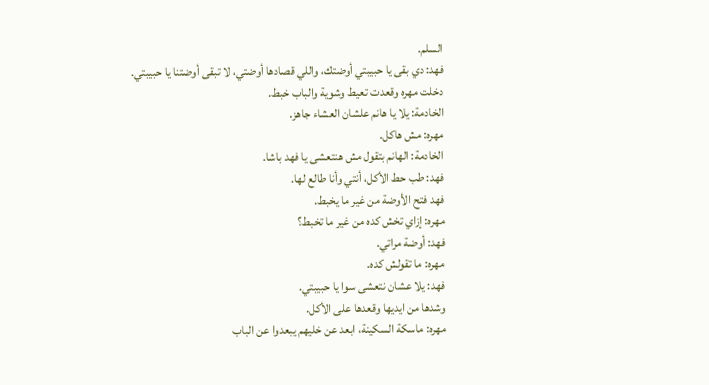السلم.
فهد: دي بقى يا حبيبتي أوضتك، واللي قصادها أوضتي، لا تبقى أوضتنا يا حبيبتي.
دخلت مهره وقعدت تعيط وشوية والباب خبط.
الخادمة: يلا يا هانم علشان العشاء جاهز.
مهره: مش هاكل.
الخادمة: الهانم بتقول مش هنتعشى يا فهد باشا.
فهد: طب حط الأكل، أنتي وأنا طالع لها.
فهد فتح الأوضة من غير ما يخبط.
مهره: إزاي تخش كده من غير ما تخبط؟
فهد: أوضة مراتي.
مهره: ما تقولش كده.
فهد: يلا عشان نتعشى سوا يا حبيبتي.
وشدها من ايديها وقعدها على الأكل.
مهره: ماسكة السكينة، ابعد عن خليهم يبعدوا عن الباب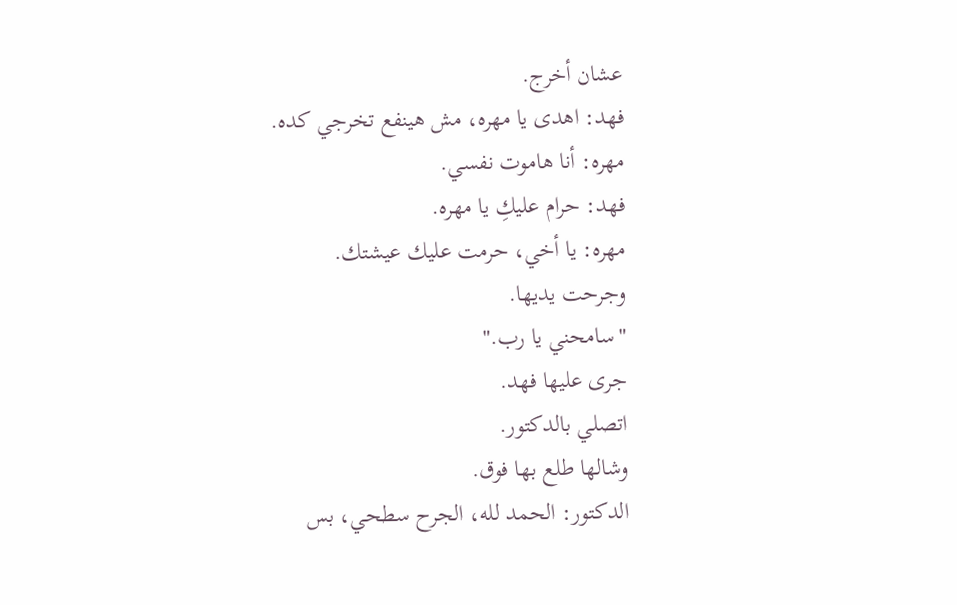عشان أخرج.
فهد: اهدى يا مهره، مش هينفع تخرجي كده.
مهره: أنا هاموت نفسي.
فهد: حرام عليكِ يا مهره.
مهره: يا أخي، حرمت عليك عيشتك.
وجرحت يديها.
"سامحني يا رب."
جرى عليها فهد.
اتصلي بالدكتور.
وشالها طلع بها فوق.
الدكتور: الحمد لله، الجرح سطحي، بس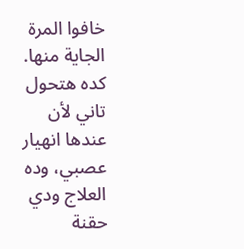خافوا المرة الجاية منها. كده هتحول تاني لأن عندها انهيار عصبي، وده العلاج ودي حقنة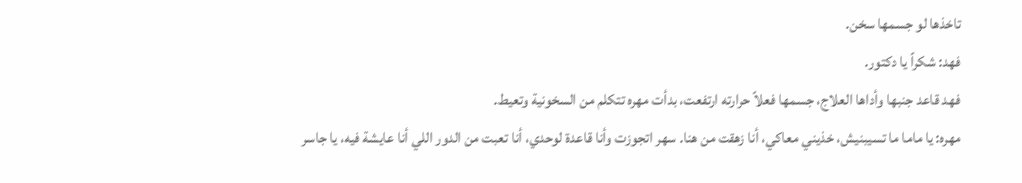تاخذها لو جسمها سخن.
فهد: شكراً يا دكتور.
فهد قاعد جنبها وأداها العلاج، جسمها فعلاً حرارته ارتفعت، بدأت مهره تتكلم من السخونية وتعيط.
مهره: يا ماما ما تسيبنيش، خذيني معاكي، أنا زهقت من هنا. سهر اتجوزت وأنا قاعدة لوحدي، أنا تعبت من الدور اللي أنا عايشة فيه، يا جاسر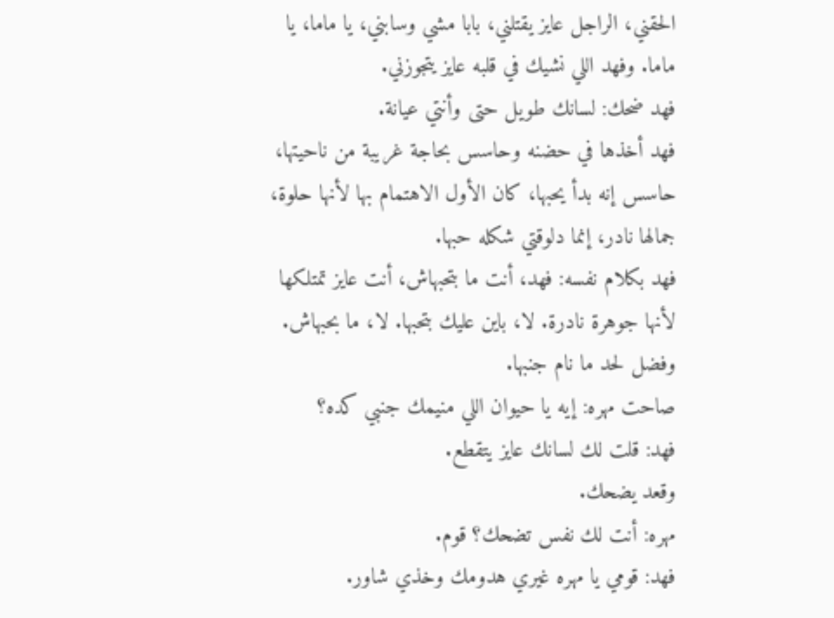الحقني، الراجل عايز يقتلني، بابا مشي وسابني، يا ماما، يا ماما. وفهد اللي نشيك في قلبه عايز يتجوزني.
فهد ضحك: لسانك طويل حتى وأنتي عيانة.
فهد أخذها في حضنه وحاسس بحاجة غريبة من ناحيتها، حاسس إنه بدأ يحبها، كان الأول الاهتمام بها لأنها حلوة، جمالها نادر، إنما دلوقتي شكله حبها.
فهد بكلام نفسه: فهد، أنت ما بتحبهاش، أنت عايز تمتلكها لأنها جوهرة نادرة. لا، باين عليك بتحبها. لا، ما بحبهاش.
وفضل لحد ما نام جنبها.
صاحت مهره: إيه يا حيوان اللي منيمك جنبي كده؟
فهد: قلت لك لسانك عايز يتقطع.
وقعد يضحك.
مهره: أنت لك نفس تضحك؟ قوم.
فهد: قومي يا مهره غيري هدومك وخذي شاور.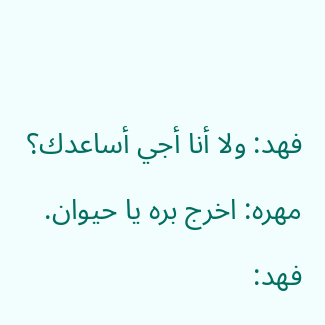فهد: ولا أنا أجي أساعدك؟
مهره: اخرج بره يا حيوان.
فهد: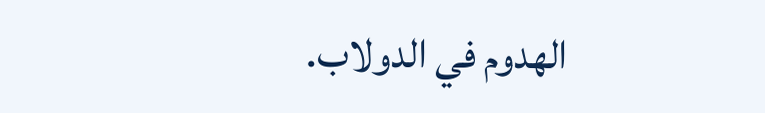الهدوم في الدولاب.